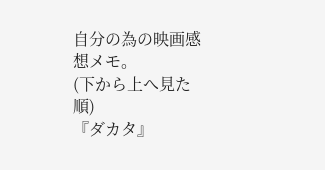自分の為の映画感想メモ。
(下から上へ見た順)
『ダカタ』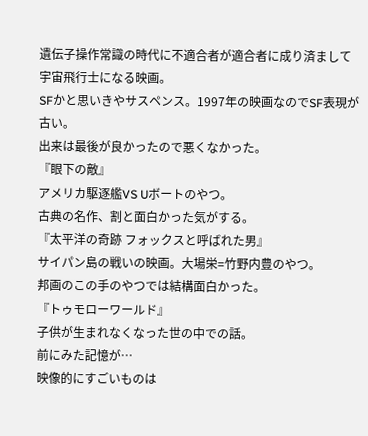遺伝子操作常識の時代に不適合者が適合者に成り済まして宇宙飛行士になる映画。
SFかと思いきやサスペンス。1997年の映画なのでSF表現が古い。
出来は最後が良かったので悪くなかった。
『眼下の敵』
アメリカ駆逐艦VS Uボートのやつ。
古典の名作、割と面白かった気がする。
『太平洋の奇跡 フォックスと呼ばれた男』
サイパン島の戦いの映画。大場栄=竹野内豊のやつ。
邦画のこの手のやつでは結構面白かった。
『トゥモローワールド』
子供が生まれなくなった世の中での話。
前にみた記憶が…
映像的にすごいものは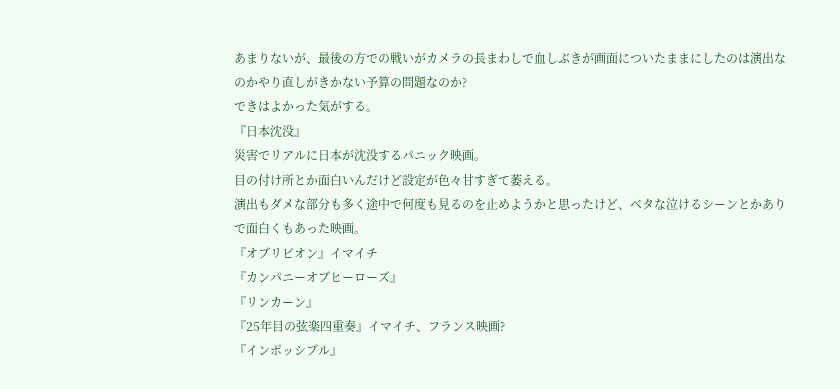あまりないが、最後の方での戦いがカメラの長まわしで血しぶきが画面についたままにしたのは演出なのかやり直しがきかない予算の問題なのか?
できはよかった気がする。
『日本沈没』
災害でリアルに日本が沈没するパニック映画。
目の付け所とか面白いんだけど設定が色々甘すぎて萎える。
演出もダメな部分も多く途中で何度も見るのを止めようかと思ったけど、ベタな泣けるシーンとかありで面白くもあった映画。
『オブリビオン』イマイチ
『カンパニーオブヒーローズ』
『リンカーン』
『25年目の弦楽四重奏』イマイチ、フランス映画?
『インポッシブル』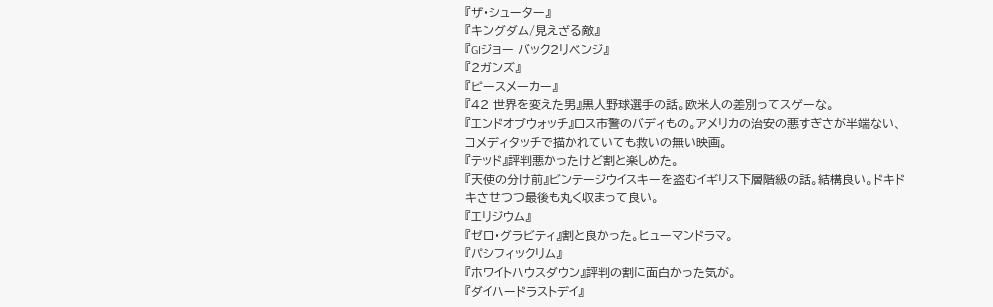『ザ・シューター』
『キングダム/見えざる敵』
『GIジョー バック2リベンジ』
『2ガンズ』
『ピースメーカー』
『42 世界を変えた男』黒人野球選手の話。欧米人の差別ってスゲーな。
『エンドオブウォッチ』ロス市警のバディもの。アメリカの治安の悪すぎさが半端ない、コメディタッチで描かれていても救いの無い映画。
『テッド』評判悪かったけど割と楽しめた。
『天使の分け前』ビンテージウイスキーを盗むイギリス下層階級の話。結構良い。ドキドキさせつつ最後も丸く収まって良い。
『エリジウム』
『ゼロ・グラビティ』割と良かった。ヒューマンドラマ。
『パシフィックリム』
『ホワイトハウスダウン』評判の割に面白かった気が。
『ダイハードラストデイ』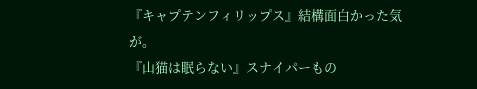『キャプテンフィリップス』結構面白かった気が。
『山猫は眠らない』スナイパーもの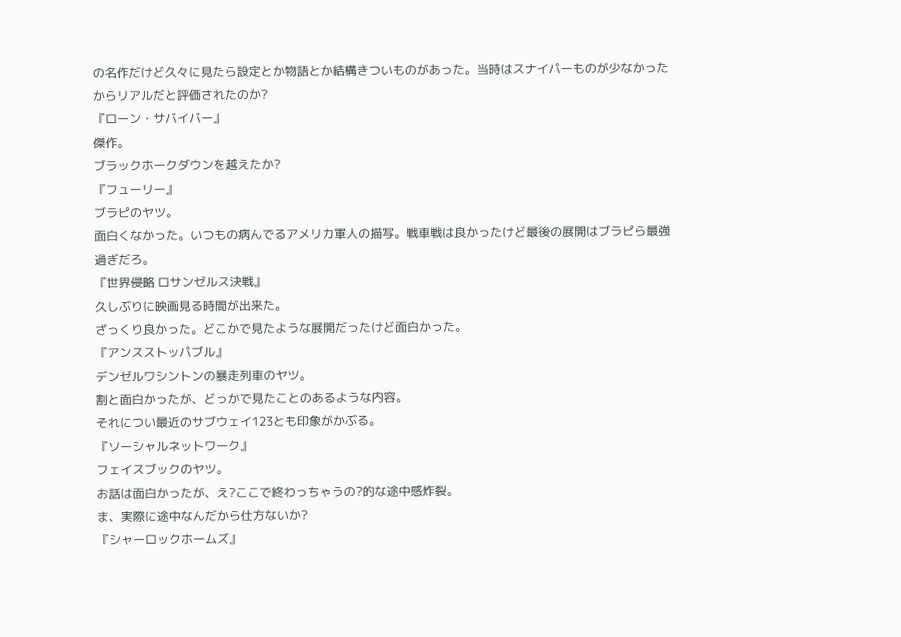の名作だけど久々に見たら設定とか物語とか結構きついものがあった。当時はスナイパーものが少なかったからリアルだと評価されたのか?
『ローン・サバイバー』
傑作。
ブラックホークダウンを越えたか?
『フューリー』
ブラピのヤツ。
面白くなかった。いつもの病んでるアメリカ軍人の描写。戦車戦は良かったけど最後の展開はブラピら最強過ぎだろ。
『世界侵略 ロサンゼルス決戦』
久しぶりに映画見る時間が出来た。
ざっくり良かった。どこかで見たような展開だったけど面白かった。
『アンスストッパブル』
デンゼルワシントンの暴走列車のヤツ。
割と面白かったが、どっかで見たことのあるような内容。
それについ最近のサブウェイ123とも印象がかぶる。
『ソーシャルネットワーク』
フェイスブックのヤツ。
お話は面白かったが、え?ここで終わっちゃうの?的な途中感炸裂。
ま、実際に途中なんだから仕方ないか?
『シャーロックホームズ』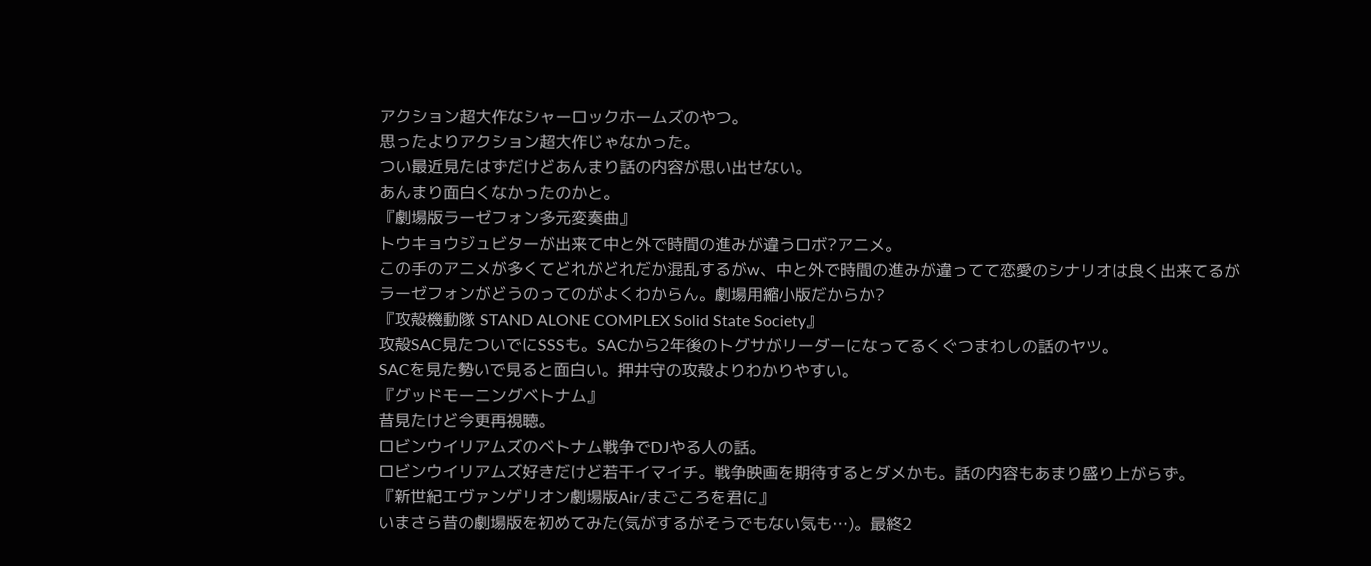アクション超大作なシャーロックホームズのやつ。
思ったよりアクション超大作じゃなかった。
つい最近見たはずだけどあんまり話の内容が思い出せない。
あんまり面白くなかったのかと。
『劇場版ラーゼフォン多元変奏曲』
トウキョウジュビターが出来て中と外で時間の進みが違うロボ?アニメ。
この手のアニメが多くてどれがどれだか混乱するがw、中と外で時間の進みが違ってて恋愛のシナリオは良く出来てるが
ラーゼフォンがどうのってのがよくわからん。劇場用縮小版だからか?
『攻殻機動隊 STAND ALONE COMPLEX Solid State Society』
攻殻SAC見たついでにSSSも。SACから2年後のトグサがリーダーになってるくぐつまわしの話のヤツ。
SACを見た勢いで見ると面白い。押井守の攻殻よりわかりやすい。
『グッドモーニングベトナム』
昔見たけど今更再視聴。
ロビンウイリアムズのベトナム戦争でDJやる人の話。
ロビンウイリアムズ好きだけど若干イマイチ。戦争映画を期待するとダメかも。話の内容もあまり盛り上がらず。
『新世紀エヴァンゲリオン劇場版Air/まごころを君に』
いまさら昔の劇場版を初めてみた(気がするがそうでもない気も…)。最終2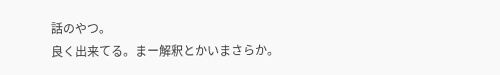話のやつ。
良く出来てる。まー解釈とかいまさらか。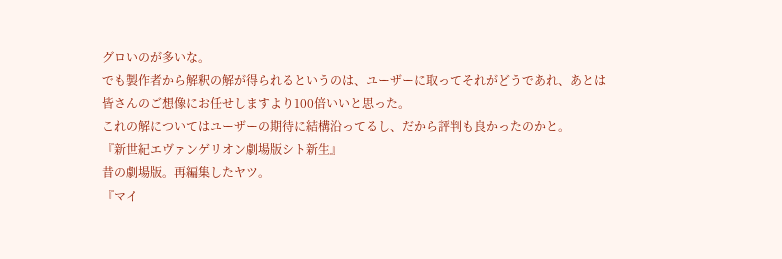グロいのが多いな。
でも製作者から解釈の解が得られるというのは、ユーザーに取ってそれがどうであれ、あとは皆さんのご想像にお任せしますより100倍いいと思った。
これの解についてはユーザーの期待に結構沿ってるし、だから評判も良かったのかと。
『新世紀エヴァンゲリオン劇場版シト新生』
昔の劇場版。再編集したヤツ。
『マイ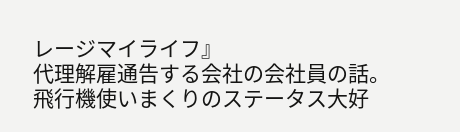レージマイライフ』
代理解雇通告する会社の会社員の話。飛行機使いまくりのステータス大好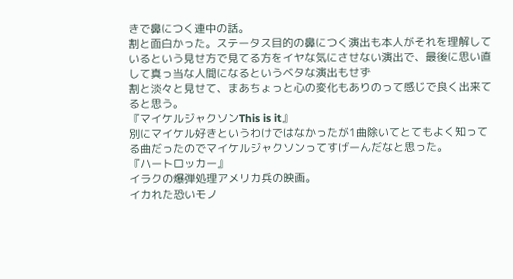きで鼻につく連中の話。
割と面白かった。ステータス目的の鼻につく演出も本人がそれを理解しているという見せ方で見てる方をイヤな気にさせない演出で、最後に思い直して真っ当な人間になるというベタな演出もせず
割と淡々と見せて、まあちょっと心の変化もありのって感じで良く出来てると思う。
『マイケルジャクソンThis is it』
別にマイケル好きというわけではなかったが1曲除いてとてもよく知ってる曲だったのでマイケルジャクソンってすげーんだなと思った。
『ハートロッカー』
イラクの爆弾処理アメリカ兵の映画。
イカれた恐いモノ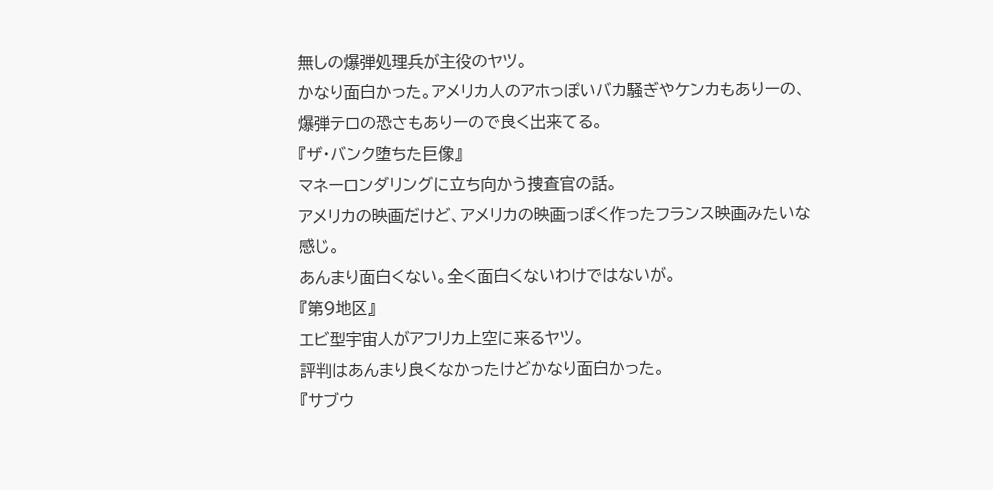無しの爆弾処理兵が主役のヤツ。
かなり面白かった。アメリカ人のアホっぽいバカ騒ぎやケンカもありーの、爆弾テロの恐さもありーので良く出来てる。
『ザ・バンク堕ちた巨像』
マネーロンダリングに立ち向かう捜査官の話。
アメリカの映画だけど、アメリカの映画っぽく作ったフランス映画みたいな感じ。
あんまり面白くない。全く面白くないわけではないが。
『第9地区』
エビ型宇宙人がアフリカ上空に来るヤツ。
評判はあんまり良くなかったけどかなり面白かった。
『サブウ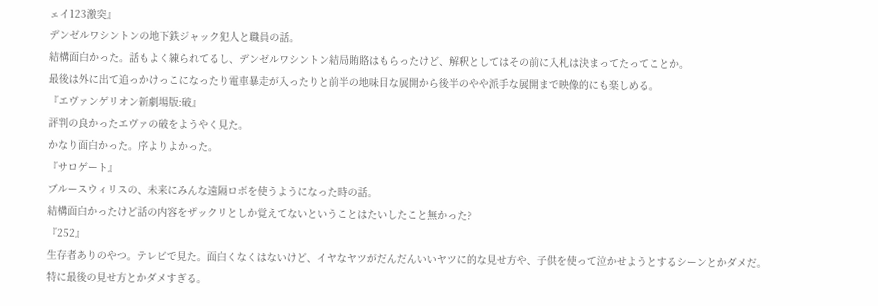ェイ123激突』
デンゼルワシントンの地下鉄ジャック犯人と職員の話。
結構面白かった。話もよく練られてるし、デンゼルワシントン結局賄賂はもらったけど、解釈としてはその前に入札は決まってたってことか。
最後は外に出て追っかけっこになったり電車暴走が入ったりと前半の地味目な展開から後半のやや派手な展開まで映像的にも楽しめる。
『エヴァンゲリオン新劇場版:破』
評判の良かったエヴァの破をようやく見た。
かなり面白かった。序よりよかった。
『サロゲート』
ブルースウィリスの、未来にみんな遠隔ロボを使うようになった時の話。
結構面白かったけど話の内容をザックリとしか覚えてないということはたいしたこと無かった?
『252』
生存者ありのやつ。テレビで見た。面白くなくはないけど、イヤなヤツがだんだんいいヤツに的な見せ方や、子供を使って泣かせようとするシーンとかダメだ。
特に最後の見せ方とかダメすぎる。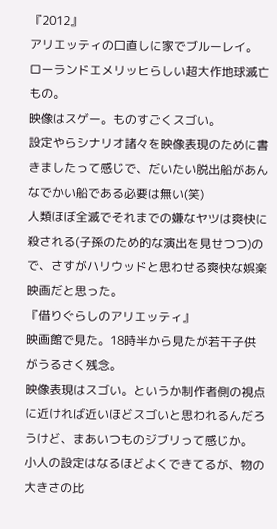『2012』
アリエッティの口直しに家でブルーレイ。
ローランドエメリッヒらしい超大作地球滅亡もの。
映像はスゲー。ものすごくスゴい。
設定やらシナリオ諸々を映像表現のために書きましたって感じで、だいたい脱出船があんなでかい船である必要は無い(笑)
人類ほぼ全滅でそれまでの嫌なヤツは爽快に殺される(子孫のため的な演出を見せつつ)ので、さすがハリウッドと思わせる爽快な娯楽映画だと思った。
『借りぐらしのアリエッティ』
映画館で見た。18時半から見たが若干子供がうるさく残念。
映像表現はスゴい。というか制作者側の視点に近ければ近いほどスゴいと思われるんだろうけど、まあいつものジブリって感じか。
小人の設定はなるほどよくできてるが、物の大きさの比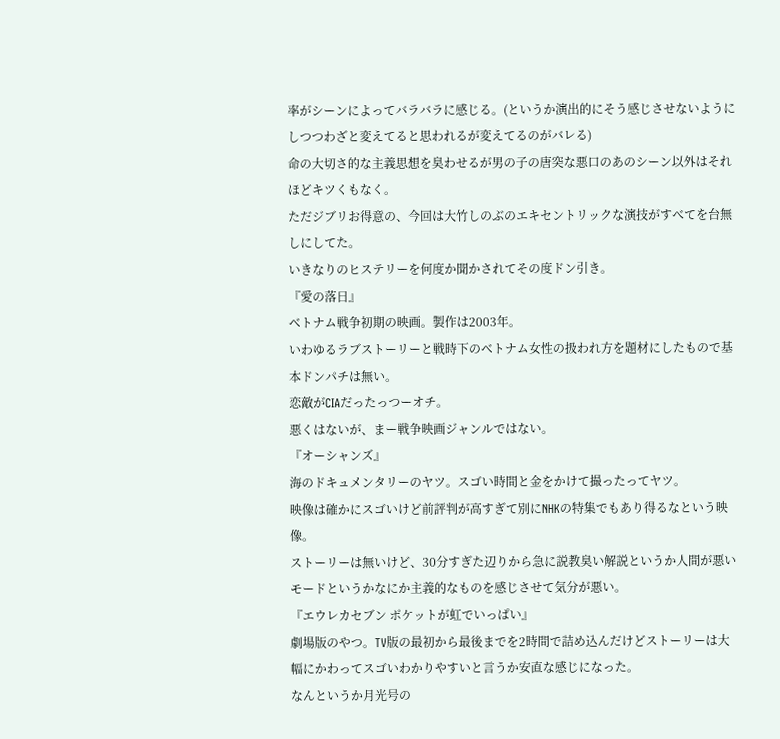率がシーンによってバラバラに感じる。(というか演出的にそう感じさせないようにしつつわざと変えてると思われるが変えてるのがバレる)
命の大切さ的な主義思想を臭わせるが男の子の唐突な悪口のあのシーン以外はそれほどキツくもなく。
ただジブリお得意の、今回は大竹しのぶのエキセントリックな演技がすべてを台無しにしてた。
いきなりのヒステリーを何度か聞かされてその度ドン引き。
『愛の落日』
ベトナム戦争初期の映画。製作は2003年。
いわゆるラブストーリーと戦時下のベトナム女性の扱われ方を題材にしたもので基本ドンパチは無い。
恋敵がCIAだったっつーオチ。
悪くはないが、まー戦争映画ジャンルではない。
『オーシャンズ』
海のドキュメンタリーのヤツ。スゴい時間と金をかけて撮ったってヤツ。
映像は確かにスゴいけど前評判が高すぎて別にNHKの特集でもあり得るなという映像。
ストーリーは無いけど、30分すぎた辺りから急に説教臭い解説というか人間が悪いモードというかなにか主義的なものを感じさせて気分が悪い。
『エウレカセブン ポケットが虹でいっぱい』
劇場版のやつ。TV版の最初から最後までを2時間で詰め込んだけどストーリーは大幅にかわってスゴいわかりやすいと言うか安直な感じになった。
なんというか月光号の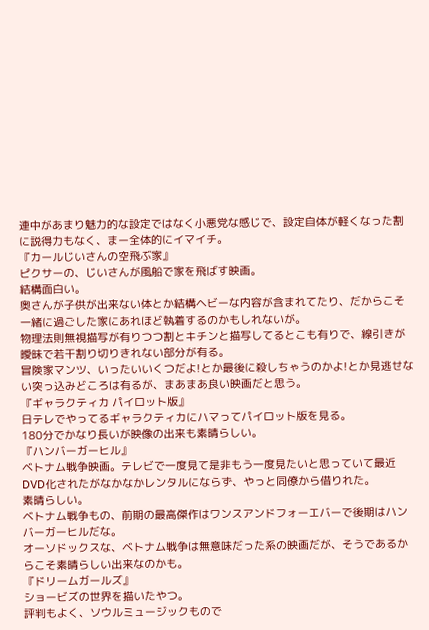連中があまり魅力的な設定ではなく小悪党な感じで、設定自体が軽くなった割に説得力もなく、まー全体的にイマイチ。
『カールじいさんの空飛ぶ家』
ピクサーの、じいさんが風船で家を飛ばす映画。
結構面白い。
奥さんが子供が出来ない体とか結構ヘビーな内容が含まれてたり、だからこそ一緒に過ごした家にあれほど執着するのかもしれないが。
物理法則無視描写が有りつつ割とキチンと描写してるとこも有りで、線引きが曖昧で若干割り切りきれない部分が有る。
冒険家マンツ、いったいいくつだよ!とか最後に殺しちゃうのかよ!とか見逃せない突っ込みどころは有るが、まあまあ良い映画だと思う。
『ギャラクティカ パイロット版』
日テレでやってるギャラクティカにハマってパイロット版を見る。
180分でかなり長いが映像の出来も素晴らしい。
『ハンバーガーヒル』
ベトナム戦争映画。テレビで一度見て是非もう一度見たいと思っていて最近DVD化されたがなかなかレンタルにならず、やっと同僚から借りれた。
素晴らしい。
ベトナム戦争もの、前期の最高傑作はワンスアンドフォーエバーで後期はハンバーガーヒルだな。
オーソドックスな、ベトナム戦争は無意味だった系の映画だが、そうであるからこそ素晴らしい出来なのかも。
『ドリームガールズ』
ショービズの世界を描いたやつ。
評判もよく、ソウルミュージックもので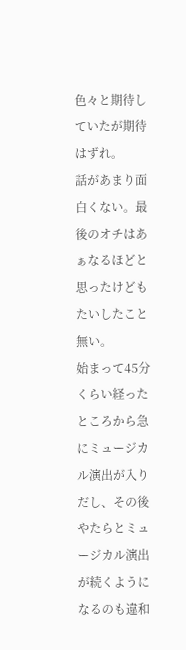色々と期待していたが期待はずれ。
話があまり面白くない。最後のオチはあぁなるほどと思ったけどもたいしたこと無い。
始まって45分くらい経ったところから急にミュージカル演出が入りだし、その後やたらとミュージカル演出が続くようになるのも違和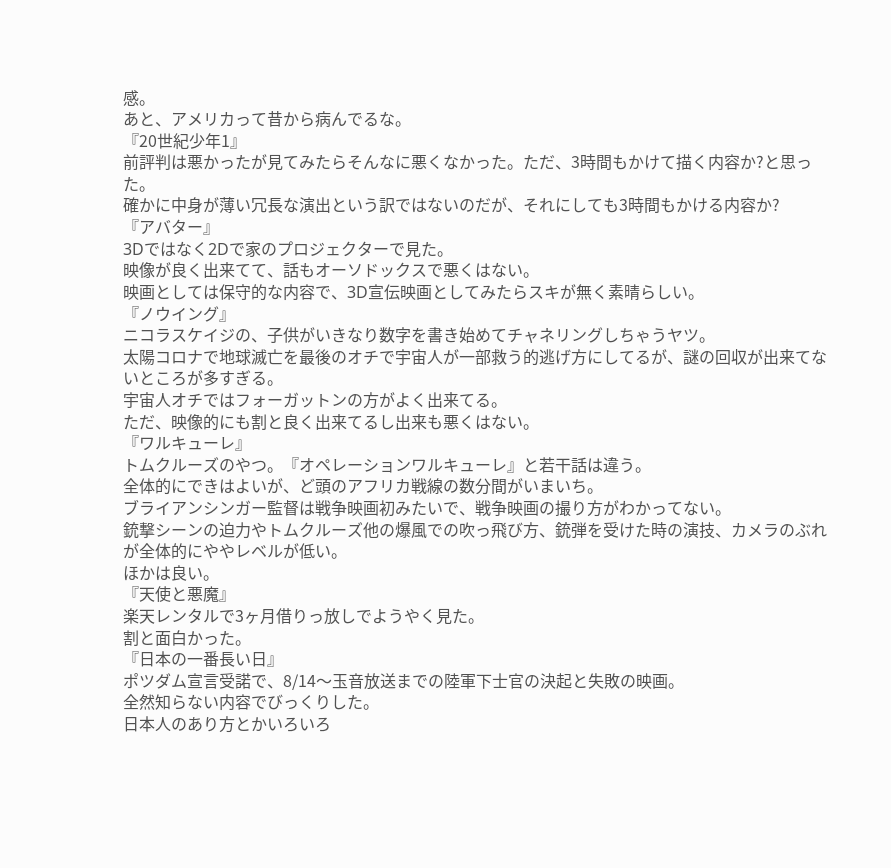感。
あと、アメリカって昔から病んでるな。
『20世紀少年1』
前評判は悪かったが見てみたらそんなに悪くなかった。ただ、3時間もかけて描く内容か?と思った。
確かに中身が薄い冗長な演出という訳ではないのだが、それにしても3時間もかける内容か?
『アバター』
3Dではなく2Dで家のプロジェクターで見た。
映像が良く出来てて、話もオーソドックスで悪くはない。
映画としては保守的な内容で、3D宣伝映画としてみたらスキが無く素晴らしい。
『ノウイング』
ニコラスケイジの、子供がいきなり数字を書き始めてチャネリングしちゃうヤツ。
太陽コロナで地球滅亡を最後のオチで宇宙人が一部救う的逃げ方にしてるが、謎の回収が出来てないところが多すぎる。
宇宙人オチではフォーガットンの方がよく出来てる。
ただ、映像的にも割と良く出来てるし出来も悪くはない。
『ワルキューレ』
トムクルーズのやつ。『オペレーションワルキューレ』と若干話は違う。
全体的にできはよいが、ど頭のアフリカ戦線の数分間がいまいち。
ブライアンシンガー監督は戦争映画初みたいで、戦争映画の撮り方がわかってない。
銃撃シーンの迫力やトムクルーズ他の爆風での吹っ飛び方、銃弾を受けた時の演技、カメラのぶれが全体的にややレベルが低い。
ほかは良い。
『天使と悪魔』
楽天レンタルで3ヶ月借りっ放しでようやく見た。
割と面白かった。
『日本の一番長い日』
ポツダム宣言受諾で、8/14〜玉音放送までの陸軍下士官の決起と失敗の映画。
全然知らない内容でびっくりした。
日本人のあり方とかいろいろ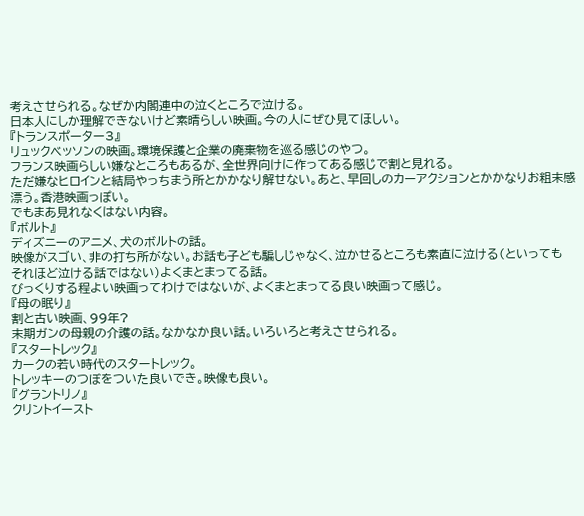考えさせられる。なぜか内閣連中の泣くところで泣ける。
日本人にしか理解できないけど素晴らしい映画。今の人にぜひ見てほしい。
『トランスポーター3』
リュックベッソンの映画。環境保護と企業の廃棄物を巡る感じのやつ。
フランス映画らしい嫌なところもあるが、全世界向けに作ってある感じで割と見れる。
ただ嫌なヒロインと結局やっちまう所とかかなり解せない。あと、早回しのカーアクションとかかなりお粗末感漂う。香港映画っぽい。
でもまあ見れなくはない内容。
『ボルト』
ディズニーのアニメ、犬のボルトの話。
映像がスゴい、非の打ち所がない。お話も子ども騙しじゃなく、泣かせるところも素直に泣ける(といっても
それほど泣ける話ではない)よくまとまってる話。
びっくりする程よい映画ってわけではないが、よくまとまってる良い映画って感じ。
『母の眠り』
割と古い映画、99年?
末期ガンの母親の介護の話。なかなか良い話。いろいろと考えさせられる。
『スタートレック』
カークの若い時代のスタートレック。
トレッキーのつぼをついた良いでき。映像も良い。
『グラントリノ』
クリントイースト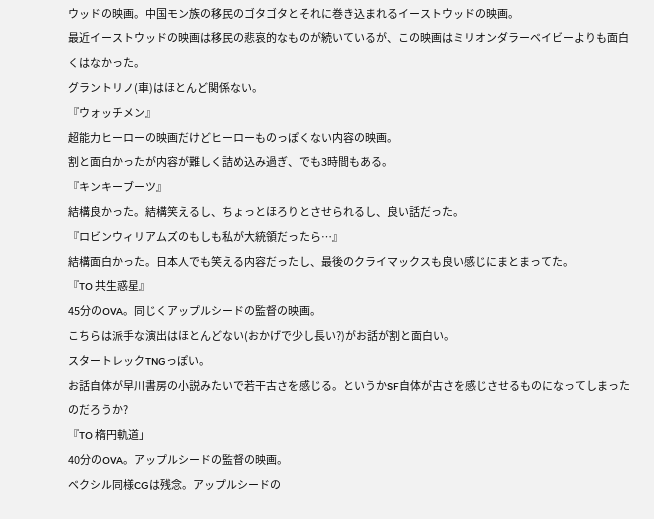ウッドの映画。中国モン族の移民のゴタゴタとそれに巻き込まれるイーストウッドの映画。
最近イーストウッドの映画は移民の悲哀的なものが続いているが、この映画はミリオンダラーベイビーよりも面白くはなかった。
グラントリノ(車)はほとんど関係ない。
『ウォッチメン』
超能力ヒーローの映画だけどヒーローものっぽくない内容の映画。
割と面白かったが内容が難しく詰め込み過ぎ、でも3時間もある。
『キンキーブーツ』
結構良かった。結構笑えるし、ちょっとほろりとさせられるし、良い話だった。
『ロビンウィリアムズのもしも私が大統領だったら…』
結構面白かった。日本人でも笑える内容だったし、最後のクライマックスも良い感じにまとまってた。
『TO 共生惑星』
45分のOVA。同じくアップルシードの監督の映画。
こちらは派手な演出はほとんどない(おかげで少し長い?)がお話が割と面白い。
スタートレックTNGっぽい。
お話自体が早川書房の小説みたいで若干古さを感じる。というかSF自体が古さを感じさせるものになってしまったのだろうか?
『TO 楕円軌道」
40分のOVA。アップルシードの監督の映画。
ベクシル同様CGは残念。アップルシードの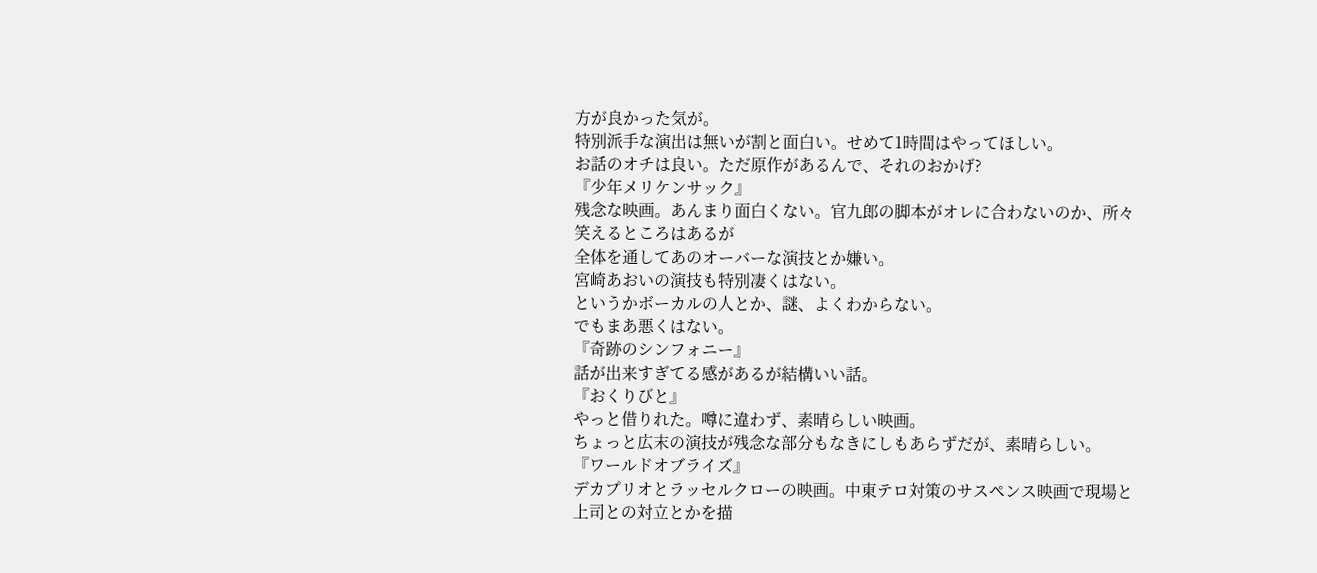方が良かった気が。
特別派手な演出は無いが割と面白い。せめて1時間はやってほしい。
お話のオチは良い。ただ原作があるんで、それのおかげ?
『少年メリケンサック』
残念な映画。あんまり面白くない。官九郎の脚本がオレに合わないのか、所々笑えるところはあるが
全体を通してあのオーバーな演技とか嫌い。
宮崎あおいの演技も特別凄くはない。
というかボーカルの人とか、謎、よくわからない。
でもまあ悪くはない。
『奇跡のシンフォニー』
話が出来すぎてる感があるが結構いい話。
『おくりびと』
やっと借りれた。噂に違わず、素晴らしい映画。
ちょっと広末の演技が残念な部分もなきにしもあらずだが、素晴らしい。
『ワールドオブライズ』
デカプリオとラッセルクローの映画。中東テロ対策のサスペンス映画で現場と上司との対立とかを描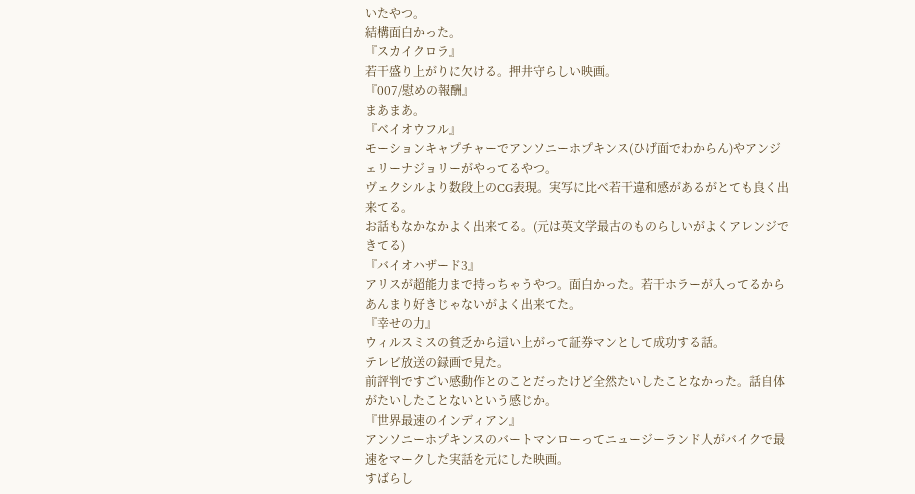いたやつ。
結構面白かった。
『スカイクロラ』
若干盛り上がりに欠ける。押井守らしい映画。
『007/慰めの報酬』
まあまあ。
『ベイオウフル』
モーションキャプチャーでアンソニーホプキンス(ひげ面でわからん)やアンジェリーナジョリーがやってるやつ。
ヴェクシルより数段上のCG表現。実写に比べ若干違和感があるがとても良く出来てる。
お話もなかなかよく出来てる。(元は英文学最古のものらしいがよくアレンジできてる)
『バイオハザード3』
アリスが超能力まで持っちゃうやつ。面白かった。若干ホラーが入ってるからあんまり好きじゃないがよく出来てた。
『幸せの力』
ウィルスミスの貧乏から這い上がって証券マンとして成功する話。
テレビ放送の録画で見た。
前評判ですごい感動作とのことだったけど全然たいしたことなかった。話自体がたいしたことないという感じか。
『世界最速のインディアン』
アンソニーホプキンスのバートマンローってニュージーランド人がバイクで最速をマークした実話を元にした映画。
すばらし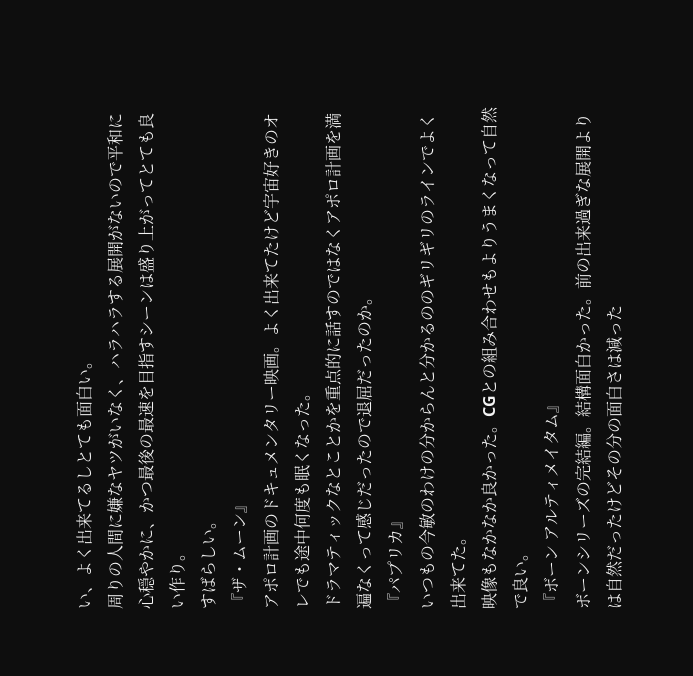い、よく出来てるしとても面白い。
周りの人間に嫌なヤツがいなく、ハラハラする展開がないので平和に心穏やかに、かつ最後の最速を目指すシーンは盛り上がってとても良い作り。
すばらしい。
『ザ・ムーン』
アポロ計画のドキュメンタリー映画。よく出来てたけど宇宙好きのオレでも途中何度も眠くなった。
ドラマティックなとことかを重点的に話すのではなくアポロ計画を満遍なくって感じだったので退屈だったのか。
『パプリカ』
いつもの今敏のわけの分からんと分かるののギリギリのラインでよく出来てた。
映像もなかなか良かった。CGとの組み合わせもよりうまくなって自然で良い。
『ボーン アルティメイタム』
ボーンシリーズの完結編。結構面白かった。前の出来過ぎな展開よりは自然だったけどその分の面白さは減った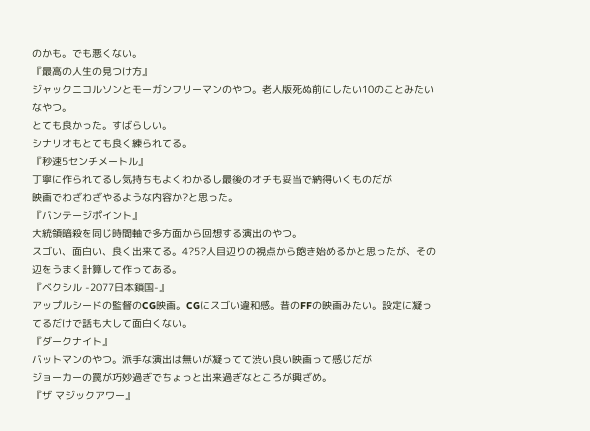のかも。でも悪くない。
『最高の人生の見つけ方』
ジャックニコルソンとモーガンフリーマンのやつ。老人版死ぬ前にしたい10のことみたいなやつ。
とても良かった。すばらしい。
シナリオもとても良く練られてる。
『秒速5センチメートル』
丁寧に作られてるし気持ちもよくわかるし最後のオチも妥当で納得いくものだが
映画でわざわざやるような内容か?と思った。
『バンテージポイント』
大統領暗殺を同じ時間軸で多方面から回想する演出のやつ。
スゴい、面白い、良く出来てる。4?5?人目辺りの視点から飽き始めるかと思ったが、その辺をうまく計算して作ってある。
『ベクシル -2077日本鎖国-』
アップルシードの監督のCG映画。CGにスゴい違和感。昔のFFの映画みたい。設定に凝ってるだけで話も大して面白くない。
『ダークナイト』
バットマンのやつ。派手な演出は無いが凝ってて渋い良い映画って感じだが
ジョーカーの罠が巧妙過ぎでちょっと出来過ぎなところが興ざめ。
『ザ マジックアワー』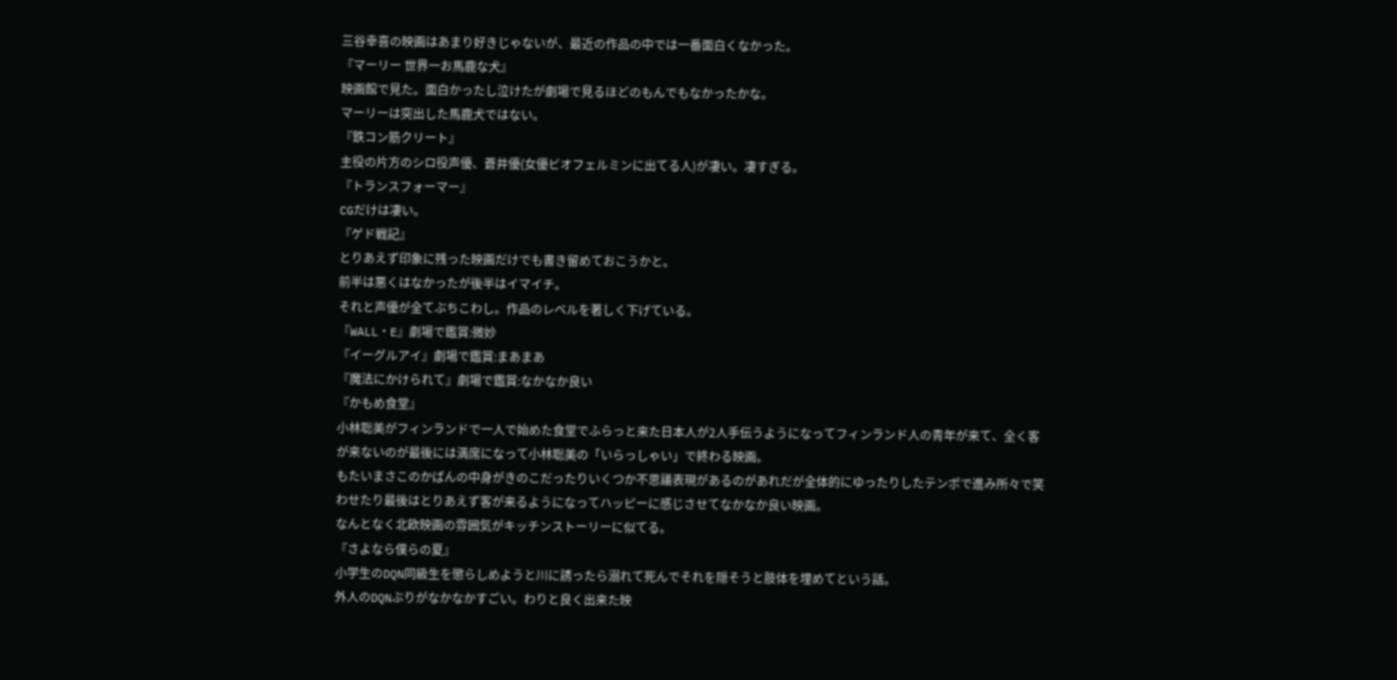三谷幸喜の映画はあまり好きじゃないが、最近の作品の中では一番面白くなかった。
『マーリー 世界一お馬鹿な犬』
映画館で見た。面白かったし泣けたが劇場で見るほどのもんでもなかったかな。
マーリーは突出した馬鹿犬ではない。
『鉄コン筋クリート』
主役の片方のシロ役声優、蒼井優(女優ビオフェルミンに出てる人)が凄い。凄すぎる。
『トランスフォーマー』
CGだけは凄い。
『ゲド戦記』
とりあえず印象に残った映画だけでも書き留めておこうかと。
前半は悪くはなかったが後半はイマイチ。
それと声優が全てぶちこわし。作品のレベルを著しく下げている。
『WALL・E』劇場で鑑賞:微妙
『イーグルアイ』劇場で鑑賞:まあまあ
『魔法にかけられて』劇場で鑑賞:なかなか良い
『かもめ食堂』
小林聡美がフィンランドで一人で始めた食堂でふらっと来た日本人が2人手伝うようになってフィンランド人の青年が来て、全く客が来ないのが最後には満席になって小林聡美の「いらっしゃい」で終わる映画。
もたいまさこのかばんの中身がきのこだったりいくつか不思議表現があるのがあれだが全体的にゆったりしたテンポで進み所々で笑わせたり最後はとりあえず客が来るようになってハッピーに感じさせてなかなか良い映画。
なんとなく北欧映画の雰囲気がキッチンストーリーに似てる。
『さよなら僕らの夏』
小学生のDQN同級生を懲らしめようと川に誘ったら溺れて死んでそれを隠そうと肢体を埋めてという話。
外人のDQNぶりがなかなかすごい。わりと良く出来た映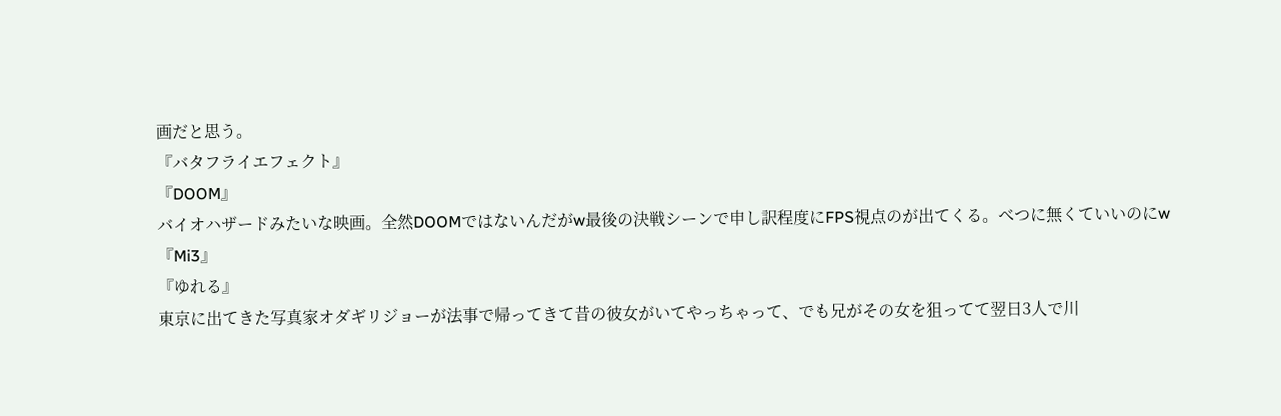画だと思う。
『バタフライエフェクト』
『DOOM』
バイオハザードみたいな映画。全然DOOMではないんだがw最後の決戦シーンで申し訳程度にFPS視点のが出てくる。べつに無くていいのにw
『Mi3』
『ゆれる』
東京に出てきた写真家オダギリジョーが法事で帰ってきて昔の彼女がいてやっちゃって、でも兄がその女を狙ってて翌日3人で川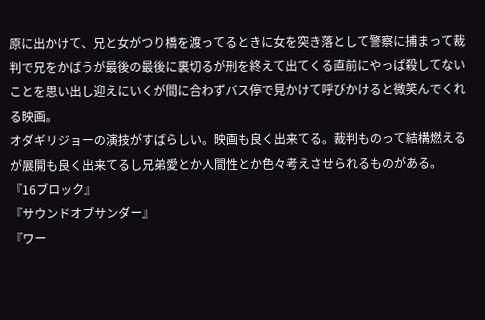原に出かけて、兄と女がつり橋を渡ってるときに女を突き落として警察に捕まって裁判で兄をかばうが最後の最後に裏切るが刑を終えて出てくる直前にやっぱ殺してないことを思い出し迎えにいくが間に合わずバス停で見かけて呼びかけると微笑んでくれる映画。
オダギリジョーの演技がすばらしい。映画も良く出来てる。裁判ものって結構燃えるが展開も良く出来てるし兄弟愛とか人間性とか色々考えさせられるものがある。
『16ブロック』
『サウンドオブサンダー』
『ワー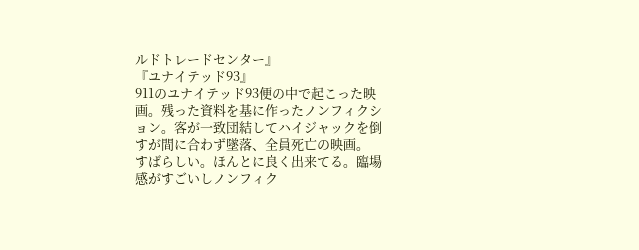ルドトレードセンター』
『ユナイテッド93』
911のユナイテッド93便の中で起こった映画。残った資料を基に作ったノンフィクション。客が一致団結してハイジャックを倒すが間に合わず墜落、全員死亡の映画。
すばらしい。ほんとに良く出来てる。臨場感がすごいしノンフィク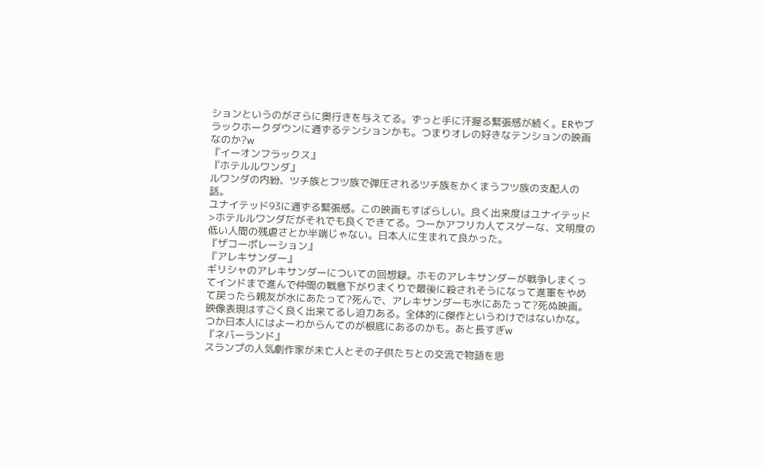ションというのがさらに奥行きを与えてる。ずっと手に汗握る緊張感が続く。ERやブラックホークダウンに通ずるテンションかも。つまりオレの好きなテンションの映画なのか?w
『イーオンフラックス』
『ホテルルワンダ』
ルワンダの内紛、ツチ族とフツ族で弾圧されるツチ族をかくまうフツ族の支配人の話。
ユナイテッド93に通ずる緊張感。この映画もすばらしい。良く出来度はユナイテッド>ホテルルワンダだがそれでも良くできてる。つーかアフリカ人てスゲーな、文明度の低い人間の残虐さとか半端じゃない。日本人に生まれて良かった。
『ザコーポレーション』
『アレキサンダー』
ギリシャのアレキサンダーについての回想録。ホモのアレキサンダーが戦争しまくってインドまで進んで仲間の戦意下がりまくりで最後に殺されそうになって進軍をやめて戻ったら親友が水にあたって?死んで、アレキサンダーも水にあたって?死ぬ映画。
映像表現はすごく良く出来てるし迫力ある。全体的に傑作というわけではないかな。つか日本人にはよーわからんてのが根底にあるのかも。あと長すぎw
『ネバーランド』
スランプの人気劇作家が未亡人とその子供たちとの交流で物語を思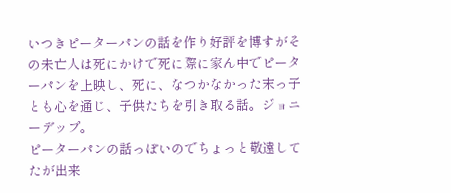いつきピーターパンの話を作り好評を博すがその未亡人は死にかけで死に際に家ん中でピーターパンを上映し、死に、なつかなかった末っ子とも心を通じ、子供たちを引き取る話。ジョニーデップ。
ピーターパンの話っぽいのでちょっと敬遠してたが出来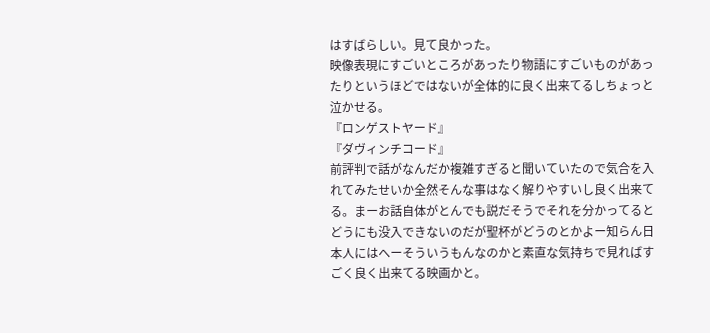はすばらしい。見て良かった。
映像表現にすごいところがあったり物語にすごいものがあったりというほどではないが全体的に良く出来てるしちょっと泣かせる。
『ロンゲストヤード』
『ダヴィンチコード』
前評判で話がなんだか複雑すぎると聞いていたので気合を入れてみたせいか全然そんな事はなく解りやすいし良く出来てる。まーお話自体がとんでも説だそうでそれを分かってるとどうにも没入できないのだが聖杯がどうのとかよー知らん日本人にはへーそういうもんなのかと素直な気持ちで見ればすごく良く出来てる映画かと。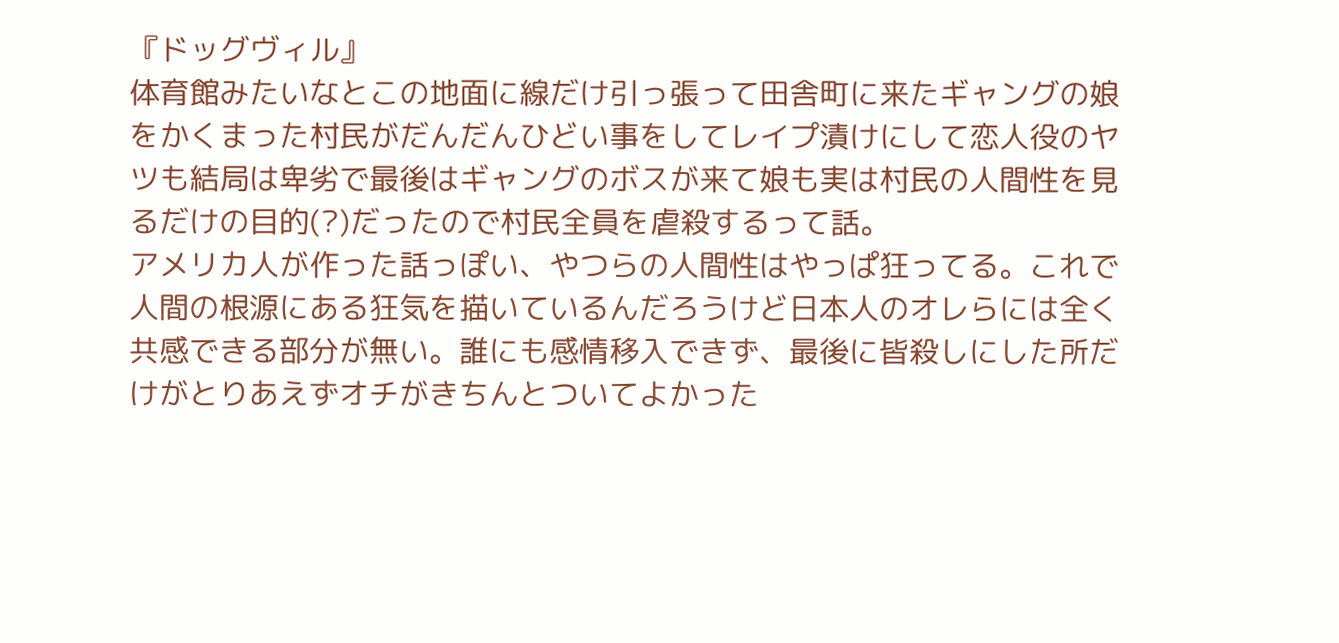『ドッグヴィル』
体育館みたいなとこの地面に線だけ引っ張って田舎町に来たギャングの娘をかくまった村民がだんだんひどい事をしてレイプ漬けにして恋人役のヤツも結局は卑劣で最後はギャングのボスが来て娘も実は村民の人間性を見るだけの目的(?)だったので村民全員を虐殺するって話。
アメリカ人が作った話っぽい、やつらの人間性はやっぱ狂ってる。これで人間の根源にある狂気を描いているんだろうけど日本人のオレらには全く共感できる部分が無い。誰にも感情移入できず、最後に皆殺しにした所だけがとりあえずオチがきちんとついてよかった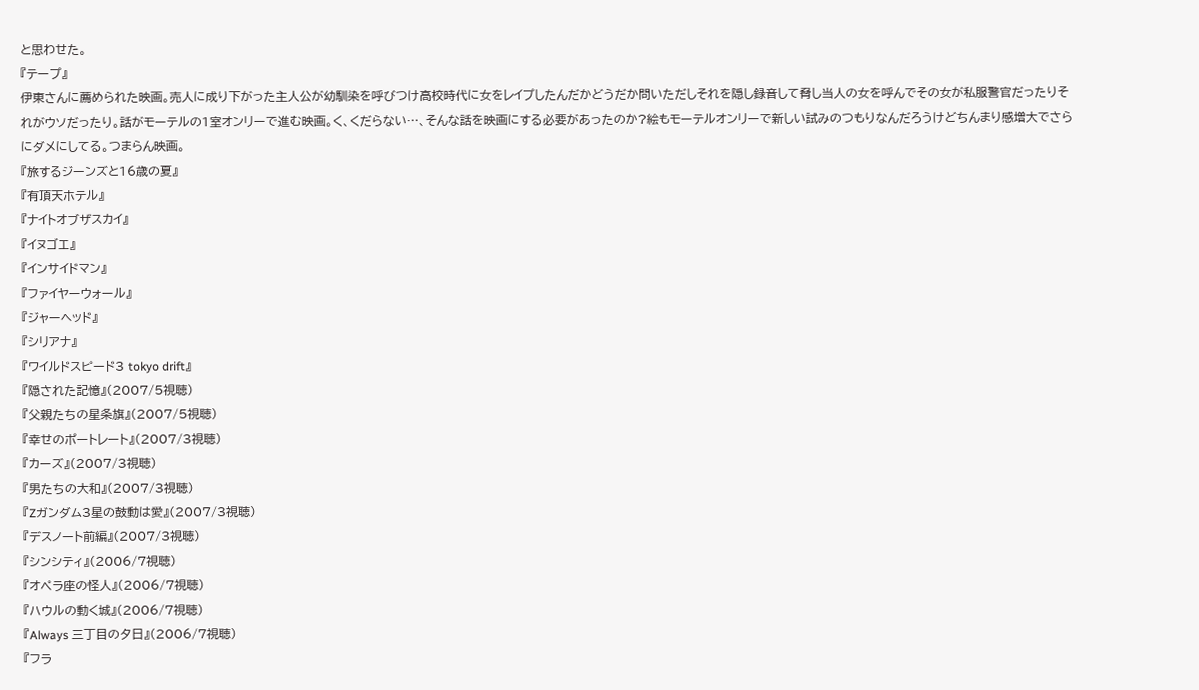と思わせた。
『テープ』
伊東さんに薦められた映画。売人に成り下がった主人公が幼馴染を呼びつけ高校時代に女をレイプしたんだかどうだか問いただしそれを隠し録音して脅し当人の女を呼んでその女が私服警官だったりそれがウソだったり。話がモーテルの1室オンリーで進む映画。く、くだらない…、そんな話を映画にする必要があったのか?絵もモーテルオンリーで新しい試みのつもりなんだろうけどちんまり感増大でさらにダメにしてる。つまらん映画。
『旅するジーンズと16歳の夏』
『有頂天ホテル』
『ナイトオブザスカイ』
『イヌゴエ』
『インサイドマン』
『ファイヤーウォール』
『ジャーヘッド』
『シリアナ』
『ワイルドスピード3 tokyo drift』
『隠された記憶』(2007/5視聴)
『父親たちの星条旗』(2007/5視聴)
『幸せのポートレート』(2007/3視聴)
『カーズ』(2007/3視聴)
『男たちの大和』(2007/3視聴)
『Zガンダム3星の鼓動は愛』(2007/3視聴)
『デスノート前編』(2007/3視聴)
『シンシティ』(2006/7視聴)
『オペラ座の怪人』(2006/7視聴)
『ハウルの動く城』(2006/7視聴)
『Always 三丁目の夕日』(2006/7視聴)
『フラ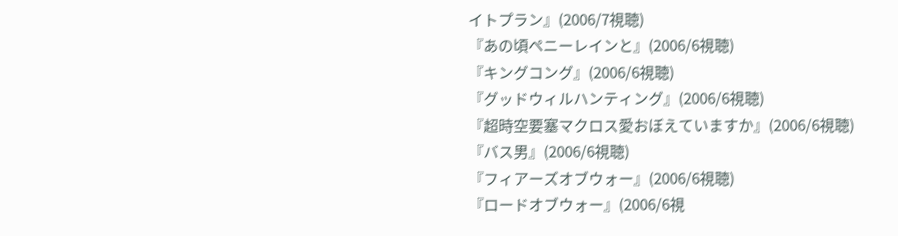イトプラン』(2006/7視聴)
『あの頃ペニーレインと』(2006/6視聴)
『キングコング』(2006/6視聴)
『グッドウィルハンティング』(2006/6視聴)
『超時空要塞マクロス愛おぼえていますか』(2006/6視聴)
『バス男』(2006/6視聴)
『フィアーズオブウォー』(2006/6視聴)
『ロードオブウォー』(2006/6視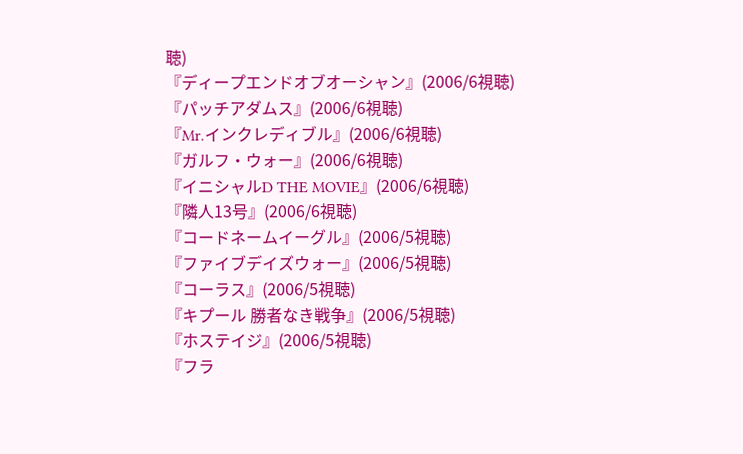聴)
『ディープエンドオブオーシャン』(2006/6視聴)
『パッチアダムス』(2006/6視聴)
『Mr.インクレディブル』(2006/6視聴)
『ガルフ・ウォー』(2006/6視聴)
『イニシャルD THE MOVIE』(2006/6視聴)
『隣人13号』(2006/6視聴)
『コードネームイーグル』(2006/5視聴)
『ファイブデイズウォー』(2006/5視聴)
『コーラス』(2006/5視聴)
『キプール 勝者なき戦争』(2006/5視聴)
『ホステイジ』(2006/5視聴)
『フラ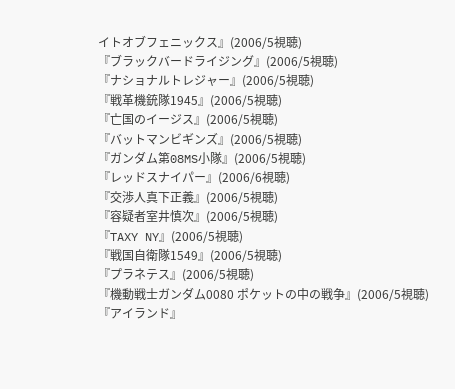イトオブフェニックス』(2006/5視聴)
『ブラックバードライジング』(2006/5視聴)
『ナショナルトレジャー』(2006/5視聴)
『戦革機銃隊1945』(2006/5視聴)
『亡国のイージス』(2006/5視聴)
『バットマンビギンズ』(2006/5視聴)
『ガンダム第08MS小隊』(2006/5視聴)
『レッドスナイパー』(2006/6視聴)
『交渉人真下正義』(2006/5視聴)
『容疑者室井慎次』(2006/5視聴)
『TAXY NY』(2006/5視聴)
『戦国自衛隊1549』(2006/5視聴)
『プラネテス』(2006/5視聴)
『機動戦士ガンダム0080 ポケットの中の戦争』(2006/5視聴)
『アイランド』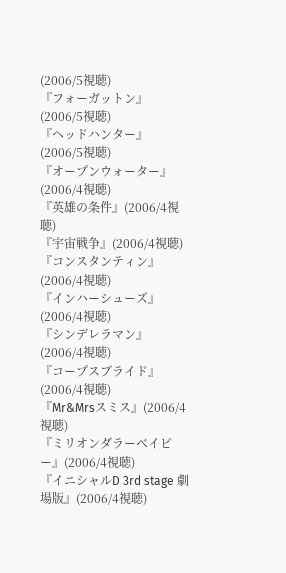(2006/5視聴)
『フォーガットン』(2006/5視聴)
『ヘッドハンター』(2006/5視聴)
『オープンウォーター』(2006/4視聴)
『英雄の条件』(2006/4視聴)
『宇宙戦争』(2006/4視聴)
『コンスタンティン』(2006/4視聴)
『インハーシューズ』(2006/4視聴)
『シンデレラマン』(2006/4視聴)
『コープスブライド』(2006/4視聴)
『Mr&Mrsスミス』(2006/4視聴)
『ミリオンダラーベイビー』(2006/4視聴)
『イニシャルD 3rd stage 劇場版』(2006/4視聴)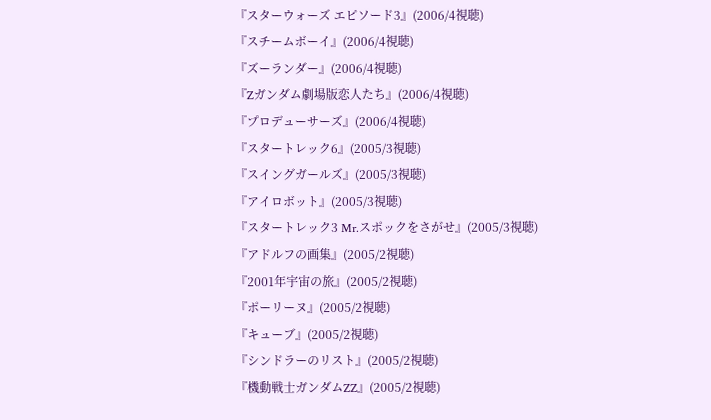『スターウォーズ エピソード3』(2006/4視聴)
『スチームボーイ』(2006/4視聴)
『ズーランダー』(2006/4視聴)
『Zガンダム劇場版恋人たち』(2006/4視聴)
『プロデューサーズ』(2006/4視聴)
『スタートレック6』(2005/3視聴)
『スイングガールズ』(2005/3視聴)
『アイロボット』(2005/3視聴)
『スタートレック3 Mr.スポックをさがせ』(2005/3視聴)
『アドルフの画集』(2005/2視聴)
『2001年宇宙の旅』(2005/2視聴)
『ポーリーヌ』(2005/2視聴)
『キューブ』(2005/2視聴)
『シンドラーのリスト』(2005/2視聴)
『機動戦士ガンダムZZ』(2005/2視聴)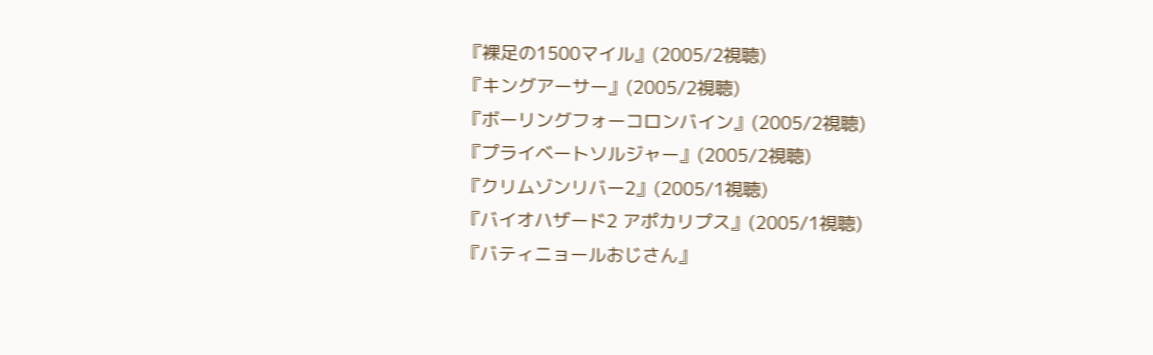『裸足の1500マイル』(2005/2視聴)
『キングアーサー』(2005/2視聴)
『ボーリングフォーコロンバイン』(2005/2視聴)
『プライベートソルジャー』(2005/2視聴)
『クリムゾンリバー2』(2005/1視聴)
『バイオハザード2 アポカリプス』(2005/1視聴)
『バティニョールおじさん』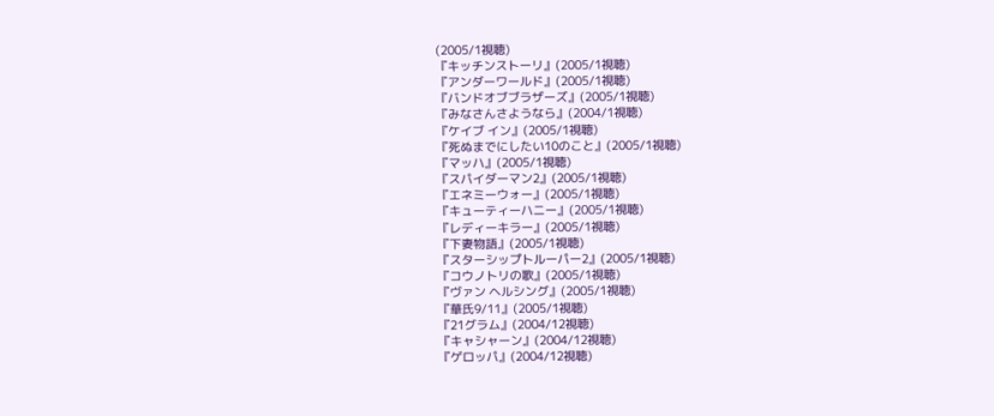(2005/1視聴)
『キッチンストーリ』(2005/1視聴)
『アンダーワールド』(2005/1視聴)
『バンドオブブラザーズ』(2005/1視聴)
『みなさんさようなら』(2004/1視聴)
『ケイブ イン』(2005/1視聴)
『死ぬまでにしたい10のこと』(2005/1視聴)
『マッハ』(2005/1視聴)
『スパイダーマン2』(2005/1視聴)
『エネミーウォー』(2005/1視聴)
『キューティーハニー』(2005/1視聴)
『レディーキラー』(2005/1視聴)
『下妻物語』(2005/1視聴)
『スターシップトルーパー2』(2005/1視聴)
『コウノトリの歌』(2005/1視聴)
『ヴァン ヘルシング』(2005/1視聴)
『華氏9/11』(2005/1視聴)
『21グラム』(2004/12視聴)
『キャシャーン』(2004/12視聴)
『ゲロッパ』(2004/12視聴)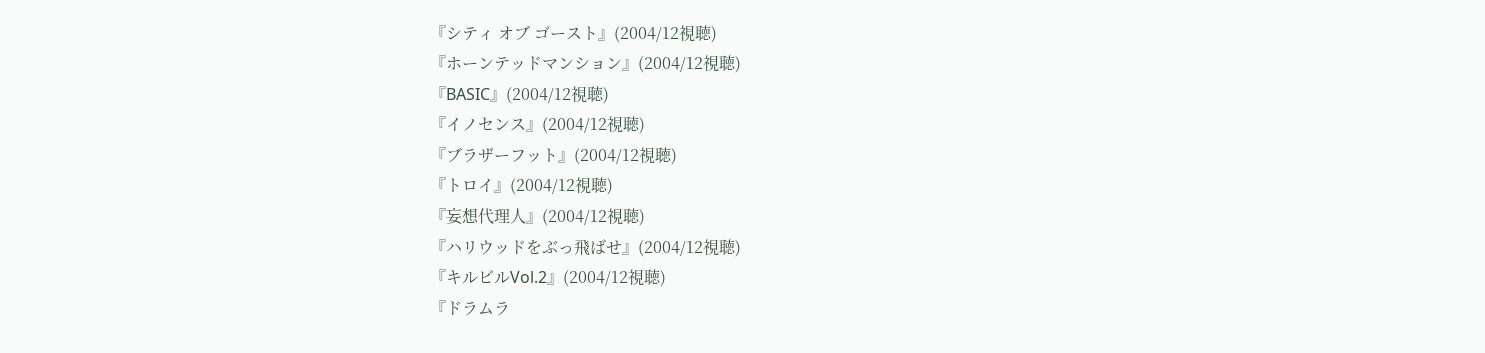『シティ オブ ゴースト』(2004/12視聴)
『ホーンテッドマンション』(2004/12視聴)
『BASIC』(2004/12視聴)
『イノセンス』(2004/12視聴)
『ブラザーフット』(2004/12視聴)
『トロイ』(2004/12視聴)
『妄想代理人』(2004/12視聴)
『ハリウッドをぶっ飛ばせ』(2004/12視聴)
『キルビルVol.2』(2004/12視聴)
『ドラムラ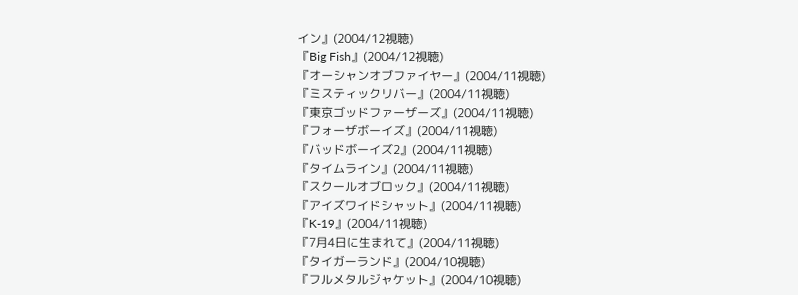イン』(2004/12視聴)
『Big Fish』(2004/12視聴)
『オーシャンオブファイヤー』(2004/11視聴)
『ミスティックリバー』(2004/11視聴)
『東京ゴッドファーザーズ』(2004/11視聴)
『フォーザボーイズ』(2004/11視聴)
『バッドボーイズ2』(2004/11視聴)
『タイムライン』(2004/11視聴)
『スクールオブロック』(2004/11視聴)
『アイズワイドシャット』(2004/11視聴)
『K-19』(2004/11視聴)
『7月4日に生まれて』(2004/11視聴)
『タイガーランド』(2004/10視聴)
『フルメタルジャケット』(2004/10視聴)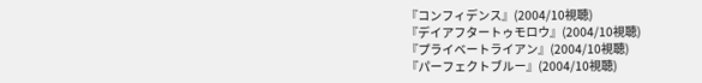『コンフィデンス』(2004/10視聴)
『デイアフタートゥモロウ』(2004/10視聴)
『プライベートライアン』(2004/10視聴)
『パーフェクトブルー』(2004/10視聴)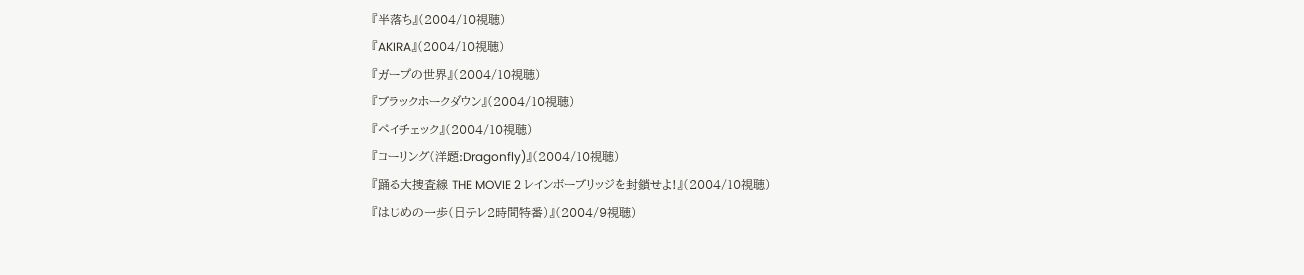『半落ち』(2004/10視聴)
『AKIRA』(2004/10視聴)
『ガープの世界』(2004/10視聴)
『ブラックホークダウン』(2004/10視聴)
『ペイチェック』(2004/10視聴)
『コーリング(洋題:Dragonfly)』(2004/10視聴)
『踊る大捜査線 THE MOVIE 2 レインボーブリッジを封鎖せよ!』(2004/10視聴)
『はじめの一歩(日テレ2時間特番)』(2004/9視聴)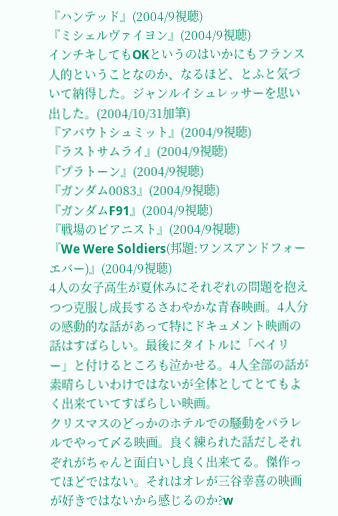『ハンテッド』(2004/9視聴)
『ミシェルヴァイヨン』(2004/9視聴)
インチキしてもOKというのはいかにもフランス人的ということなのか、なるほど、とふと気づいて納得した。ジャンルイシュレッサーを思い出した。(2004/10/31加筆)
『アバウトシュミット』(2004/9視聴)
『ラストサムライ』(2004/9視聴)
『プラトーン』(2004/9視聴)
『ガンダム0083』(2004/9視聴)
『ガンダムF91』(2004/9視聴)
『戦場のピアニスト』(2004/9視聴)
『We Were Soldiers(邦題:ワンスアンドフォーエバー)』(2004/9視聴)
4人の女子高生が夏休みにそれぞれの問題を抱えつつ克服し成長するさわやかな青春映画。4人分の感動的な話があって特にドキュメント映画の話はすばらしい。最後にタイトルに「ベイリー」と付けるところも泣かせる。4人全部の話が素晴らしいわけではないが全体としてとてもよく出来ていてすばらしい映画。
クリスマスのどっかのホテルでの騒動をパラレルでやって〆る映画。良く練られた話だしそれぞれがちゃんと面白いし良く出来てる。傑作ってほどではない。それはオレが三谷幸喜の映画が好きではないから感じるのか?w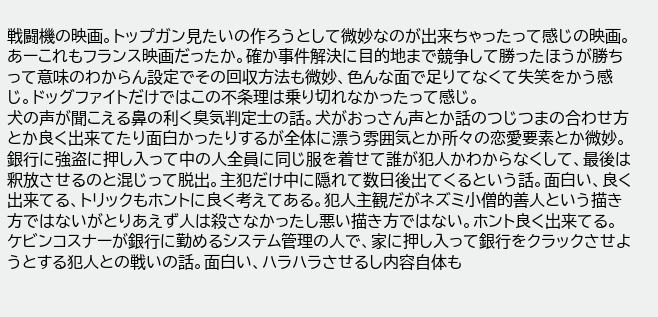戦闘機の映画。トップガン見たいの作ろうとして微妙なのが出来ちゃったって感じの映画。
あーこれもフランス映画だったか。確か事件解決に目的地まで競争して勝ったほうが勝ちって意味のわからん設定でその回収方法も微妙、色んな面で足りてなくて失笑をかう感じ。ドッグファイトだけではこの不条理は乗り切れなかったって感じ。
犬の声が聞こえる鼻の利く臭気判定士の話。犬がおっさん声とか話のつじつまの合わせ方とか良く出来てたり面白かったりするが全体に漂う雰囲気とか所々の恋愛要素とか微妙。
銀行に強盗に押し入って中の人全員に同じ服を着せて誰が犯人かわからなくして、最後は釈放させるのと混じって脱出。主犯だけ中に隠れて数日後出てくるという話。面白い、良く出来てる、トリックもホントに良く考えてある。犯人主観だがネズミ小僧的善人という描き方ではないがとりあえず人は殺さなかったし悪い描き方ではない。ホント良く出来てる。
ケビンコスナーが銀行に勤めるシステム管理の人で、家に押し入って銀行をクラックさせようとする犯人との戦いの話。面白い、ハラハラさせるし内容自体も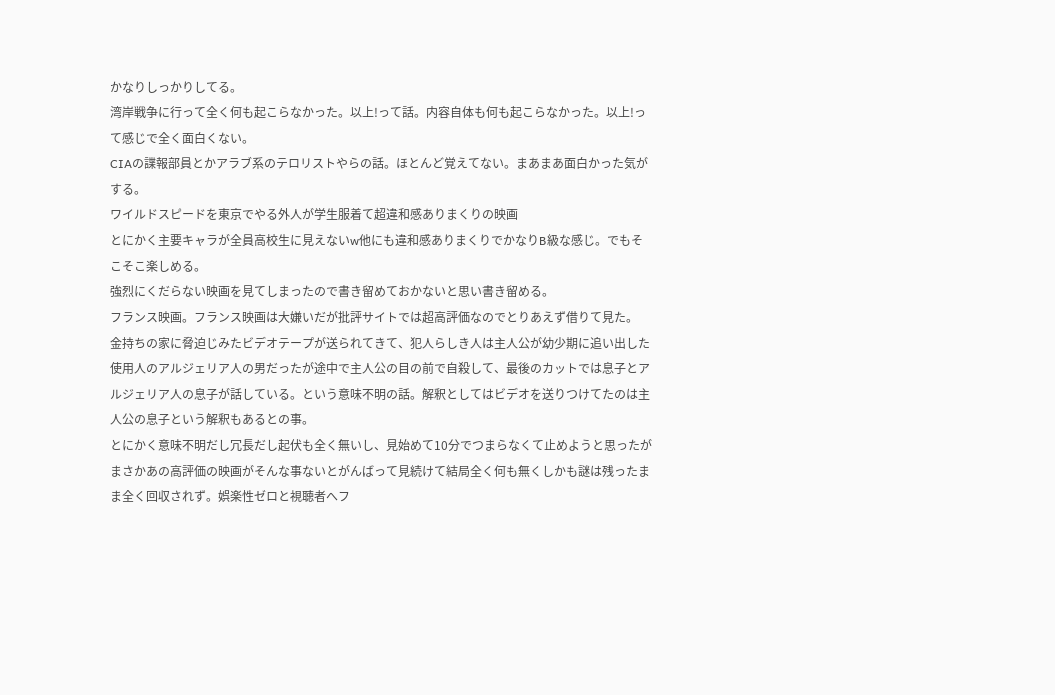かなりしっかりしてる。
湾岸戦争に行って全く何も起こらなかった。以上!って話。内容自体も何も起こらなかった。以上!って感じで全く面白くない。
CIAの諜報部員とかアラブ系のテロリストやらの話。ほとんど覚えてない。まあまあ面白かった気がする。
ワイルドスピードを東京でやる外人が学生服着て超違和感ありまくりの映画
とにかく主要キャラが全員高校生に見えないw他にも違和感ありまくりでかなりB級な感じ。でもそこそこ楽しめる。
強烈にくだらない映画を見てしまったので書き留めておかないと思い書き留める。
フランス映画。フランス映画は大嫌いだが批評サイトでは超高評価なのでとりあえず借りて見た。
金持ちの家に脅迫じみたビデオテープが送られてきて、犯人らしき人は主人公が幼少期に追い出した使用人のアルジェリア人の男だったが途中で主人公の目の前で自殺して、最後のカットでは息子とアルジェリア人の息子が話している。という意味不明の話。解釈としてはビデオを送りつけてたのは主人公の息子という解釈もあるとの事。
とにかく意味不明だし冗長だし起伏も全く無いし、見始めて10分でつまらなくて止めようと思ったがまさかあの高評価の映画がそんな事ないとがんばって見続けて結局全く何も無くしかも謎は残ったまま全く回収されず。娯楽性ゼロと視聴者へフ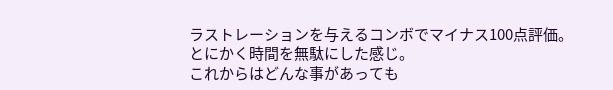ラストレーションを与えるコンボでマイナス100点評価。
とにかく時間を無駄にした感じ。
これからはどんな事があっても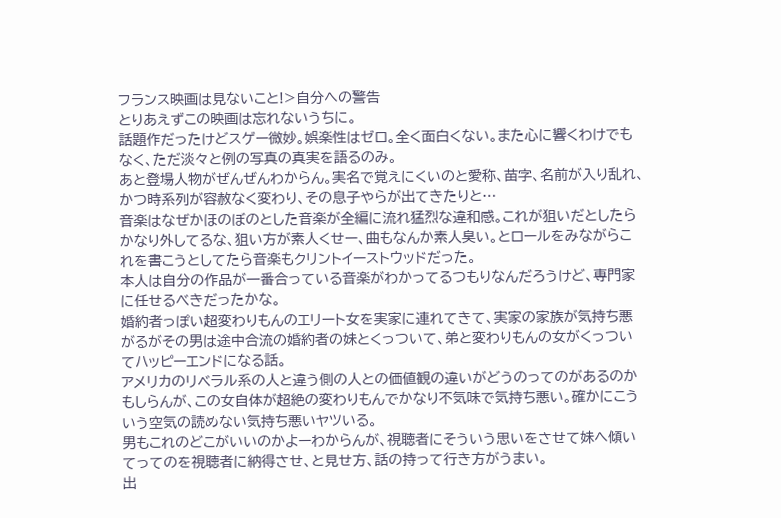フランス映画は見ないこと!>自分への警告
とりあえずこの映画は忘れないうちに。
話題作だったけどスゲー微妙。娯楽性はゼロ。全く面白くない。また心に響くわけでもなく、ただ淡々と例の写真の真実を語るのみ。
あと登場人物がぜんぜんわからん。実名で覚えにくいのと愛称、苗字、名前が入り乱れ、かつ時系列が容赦なく変わり、その息子やらが出てきたりと…
音楽はなぜかほのぼのとした音楽が全編に流れ猛烈な違和感。これが狙いだとしたらかなり外してるな、狙い方が素人くせー、曲もなんか素人臭い。とロールをみながらこれを書こうとしてたら音楽もクリントイーストウッドだった。
本人は自分の作品が一番合っている音楽がわかってるつもりなんだろうけど、専門家に任せるべきだったかな。
婚約者っぽい超変わりもんのエリート女を実家に連れてきて、実家の家族が気持ち悪がるがその男は途中合流の婚約者の妹とくっついて、弟と変わりもんの女がくっついてハッピーエンドになる話。
アメリカのリベラル系の人と違う側の人との価値観の違いがどうのってのがあるのかもしらんが、この女自体が超絶の変わりもんでかなり不気味で気持ち悪い。確かにこういう空気の読めない気持ち悪いヤツいる。
男もこれのどこがいいのかよーわからんが、視聴者にそういう思いをさせて妹へ傾いてってのを視聴者に納得させ、と見せ方、話の持って行き方がうまい。
出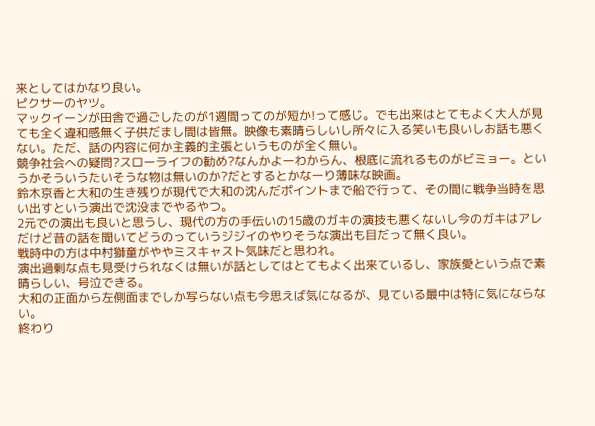来としてはかなり良い。
ピクサーのヤツ。
マックイーンが田舎で過ごしたのが1週間ってのが短か!って感じ。でも出来はとてもよく大人が見ても全く違和感無く子供だまし間は皆無。映像も素晴らしいし所々に入る笑いも良いしお話も悪くない。ただ、話の内容に何か主義的主張というものが全く無い。
競争社会への疑問?スローライフの勧め?なんかよーわからん、根底に流れるものがビミョー。というかそういうたいそうな物は無いのか?だとするとかなーり薄味な映画。
鈴木京香と大和の生き残りが現代で大和の沈んだポイントまで船で行って、その間に戦争当時を思い出すという演出で沈没までやるやつ。
2元での演出も良いと思うし、現代の方の手伝いの15歳のガキの演技も悪くないし今のガキはアレだけど昔の話を聞いてどうのっていうジジイのやりそうな演出も目だって無く良い。
戦時中の方は中村獅童がややミスキャスト気味だと思われ。
演出過剰な点も見受けられなくは無いが話としてはとてもよく出来ているし、家族愛という点で素晴らしい、号泣できる。
大和の正面から左側面までしか写らない点も今思えば気になるが、見ている最中は特に気にならない。
終わり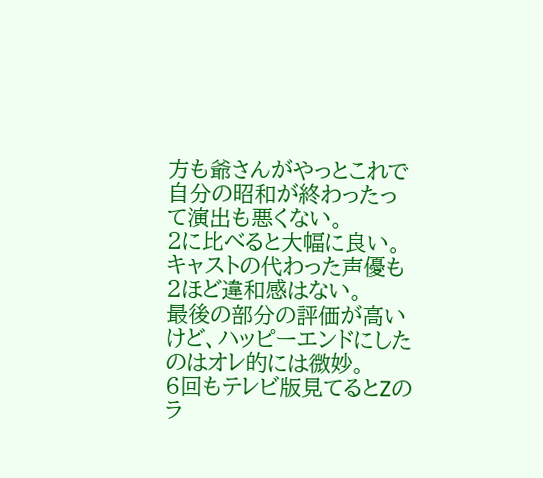方も爺さんがやっとこれで自分の昭和が終わったって演出も悪くない。
2に比べると大幅に良い。キャストの代わった声優も2ほど違和感はない。
最後の部分の評価が高いけど、ハッピーエンドにしたのはオレ的には微妙。
6回もテレビ版見てるとZのラ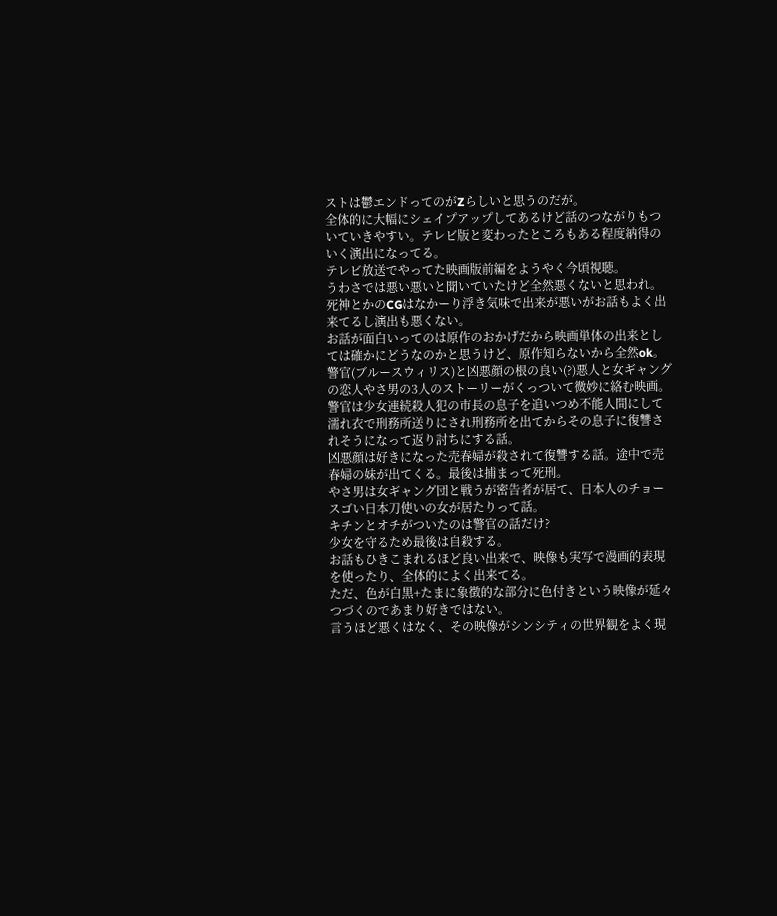ストは鬱エンドってのがZらしいと思うのだが。
全体的に大幅にシェイプアップしてあるけど話のつながりもついていきやすい。テレビ版と変わったところもある程度納得のいく演出になってる。
テレビ放送でやってた映画版前編をようやく今頃視聴。
うわさでは悪い悪いと聞いていたけど全然悪くないと思われ。
死神とかのCGはなかーり浮き気味で出来が悪いがお話もよく出来てるし演出も悪くない。
お話が面白いってのは原作のおかげだから映画単体の出来としては確かにどうなのかと思うけど、原作知らないから全然ok。
警官(ブルースウィリス)と凶悪顔の根の良い(?)悪人と女ギャングの恋人やさ男の3人のストーリーがくっついて微妙に絡む映画。
警官は少女連続殺人犯の市長の息子を追いつめ不能人間にして濡れ衣で刑務所送りにされ刑務所を出てからその息子に復讐されそうになって返り討ちにする話。
凶悪顔は好きになった売春婦が殺されて復讐する話。途中で売春婦の妹が出てくる。最後は捕まって死刑。
やさ男は女ギャング団と戦うが密告者が居て、日本人のチョースゴい日本刀使いの女が居たりって話。
キチンとオチがついたのは警官の話だけ?
少女を守るため最後は自殺する。
お話もひきこまれるほど良い出来で、映像も実写で漫画的表現を使ったり、全体的によく出来てる。
ただ、色が白黒+たまに象徴的な部分に色付きという映像が延々つづくのであまり好きではない。
言うほど悪くはなく、その映像がシンシティの世界観をよく現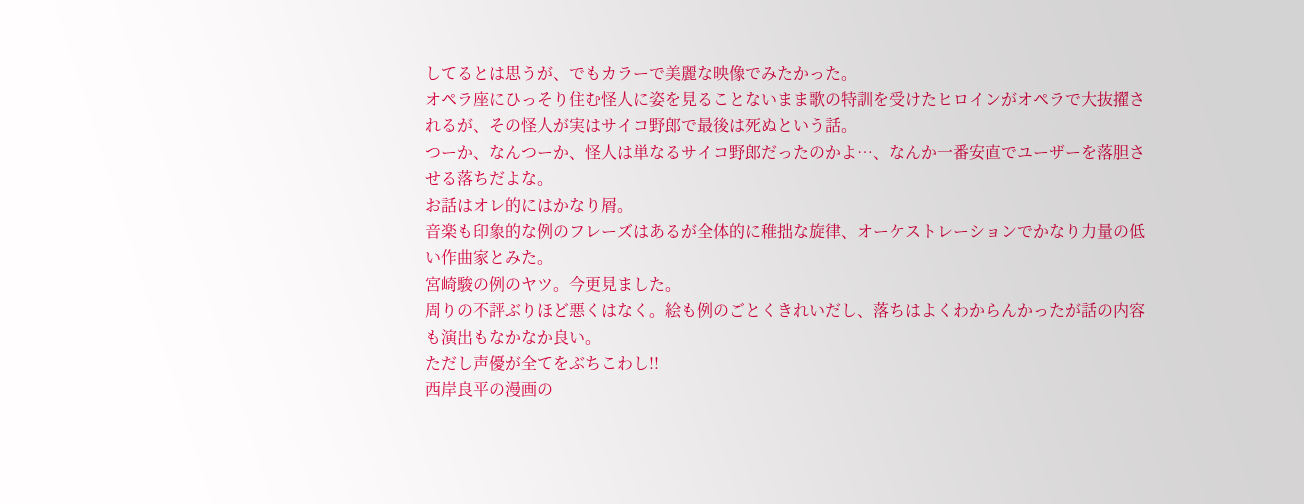してるとは思うが、でもカラーで美麗な映像でみたかった。
オペラ座にひっそり住む怪人に姿を見ることないまま歌の特訓を受けたヒロインがオペラで大抜擢されるが、その怪人が実はサイコ野郎で最後は死ぬという話。
つーか、なんつーか、怪人は単なるサイコ野郎だったのかよ…、なんか一番安直でユーザーを落胆させる落ちだよな。
お話はオレ的にはかなり屑。
音楽も印象的な例のフレーズはあるが全体的に稚拙な旋律、オーケストレーションでかなり力量の低い作曲家とみた。
宮崎駿の例のヤツ。今更見ました。
周りの不評ぶりほど悪くはなく。絵も例のごとくきれいだし、落ちはよくわからんかったが話の内容も演出もなかなか良い。
ただし声優が全てをぶちこわし!!
西岸良平の漫画の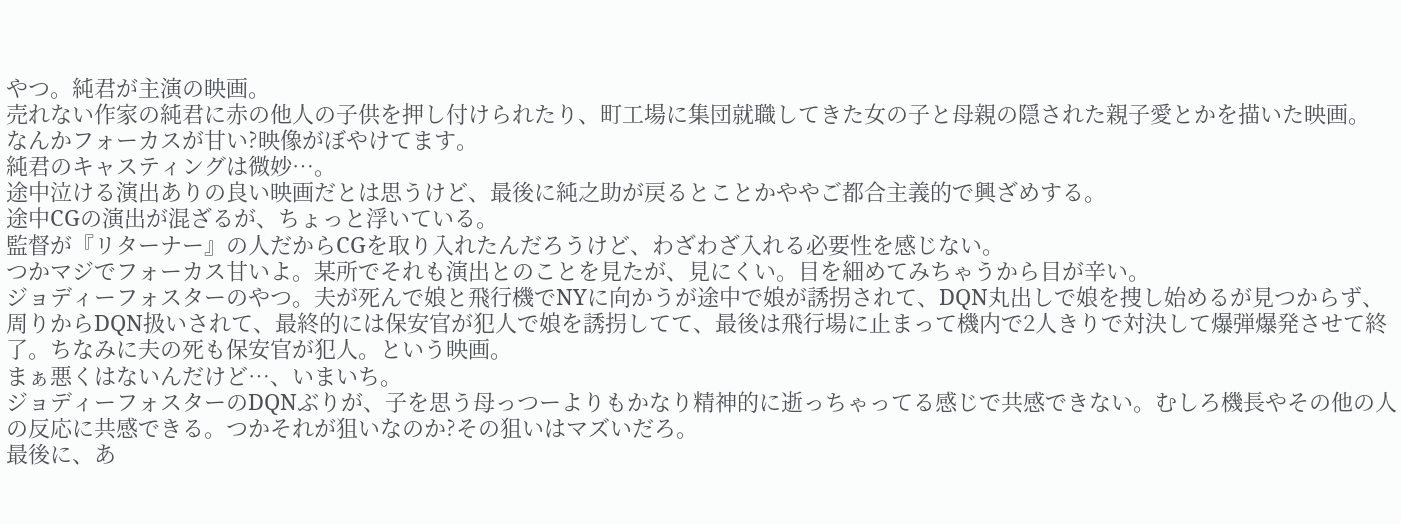やつ。純君が主演の映画。
売れない作家の純君に赤の他人の子供を押し付けられたり、町工場に集団就職してきた女の子と母親の隠された親子愛とかを描いた映画。
なんかフォーカスが甘い?映像がぼやけてます。
純君のキャスティングは微妙…。
途中泣ける演出ありの良い映画だとは思うけど、最後に純之助が戻るとことかややご都合主義的で興ざめする。
途中CGの演出が混ざるが、ちょっと浮いている。
監督が『リターナー』の人だからCGを取り入れたんだろうけど、わざわざ入れる必要性を感じない。
つかマジでフォーカス甘いよ。某所でそれも演出とのことを見たが、見にくい。目を細めてみちゃうから目が辛い。
ジョディーフォスターのやつ。夫が死んで娘と飛行機でNYに向かうが途中で娘が誘拐されて、DQN丸出しで娘を捜し始めるが見つからず、周りからDQN扱いされて、最終的には保安官が犯人で娘を誘拐してて、最後は飛行場に止まって機内で2人きりで対決して爆弾爆発させて終了。ちなみに夫の死も保安官が犯人。という映画。
まぁ悪くはないんだけど…、いまいち。
ジョディーフォスターのDQNぶりが、子を思う母っつーよりもかなり精神的に逝っちゃってる感じで共感できない。むしろ機長やその他の人の反応に共感できる。つかそれが狙いなのか?その狙いはマズいだろ。
最後に、あ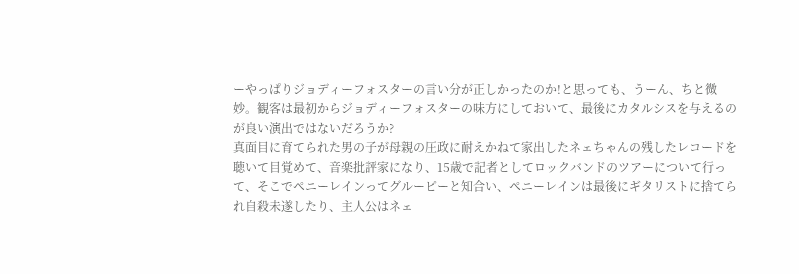ーやっぱりジョディーフォスターの言い分が正しかったのか!と思っても、うーん、ちと微妙。観客は最初からジョディーフォスターの味方にしておいて、最後にカタルシスを与えるのが良い演出ではないだろうか?
真面目に育てられた男の子が母親の圧政に耐えかねて家出したネェちゃんの残したレコードを聴いて目覚めて、音楽批評家になり、15歳で記者としてロックバンドのツアーについて行って、そこでペニーレインってグルーピーと知合い、ペニーレインは最後にギタリストに捨てられ自殺未遂したり、主人公はネェ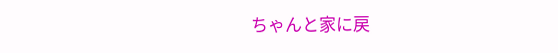ちゃんと家に戻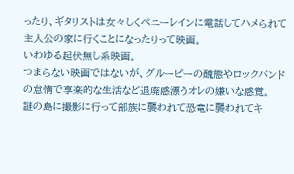ったり、ギタリストは女々しくペニーレインに電話してハメられて主人公の家に行くことになったりって映画。
いわゆる起伏無し系映画。
つまらない映画ではないが、グルーピーの醜態やロックバンドの怠惰で享楽的な生活など退廃感漂うオレの嫌いな感覚。
謎の島に撮影に行って部族に襲われて恐竜に襲われてキ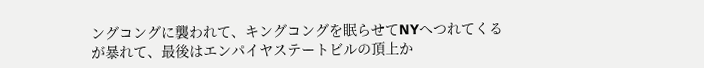ングコングに襲われて、キングコングを眠らせてNYへつれてくるが暴れて、最後はエンパイヤステートビルの頂上か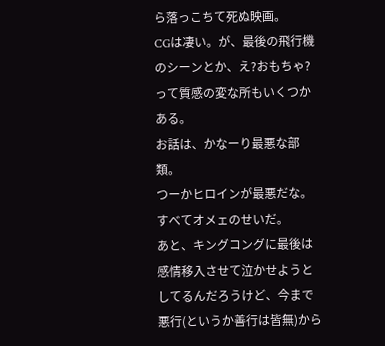ら落っこちて死ぬ映画。
CGは凄い。が、最後の飛行機のシーンとか、え?おもちゃ?って質感の変な所もいくつかある。
お話は、かなーり最悪な部類。
つーかヒロインが最悪だな。
すべてオメェのせいだ。
あと、キングコングに最後は感情移入させて泣かせようとしてるんだろうけど、今まで悪行(というか善行は皆無)から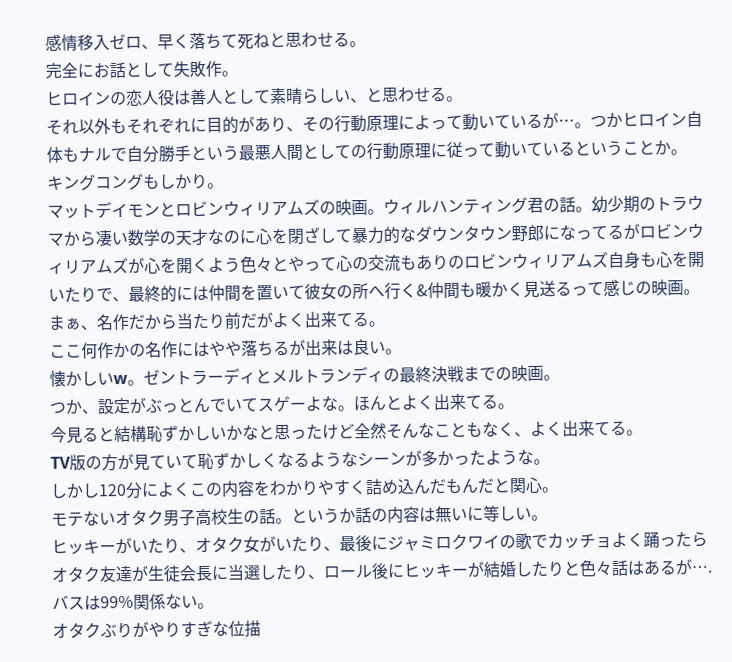感情移入ゼロ、早く落ちて死ねと思わせる。
完全にお話として失敗作。
ヒロインの恋人役は善人として素晴らしい、と思わせる。
それ以外もそれぞれに目的があり、その行動原理によって動いているが…。つかヒロイン自体もナルで自分勝手という最悪人間としての行動原理に従って動いているということか。
キングコングもしかり。
マットデイモンとロビンウィリアムズの映画。ウィルハンティング君の話。幼少期のトラウマから凄い数学の天才なのに心を閉ざして暴力的なダウンタウン野郎になってるがロビンウィリアムズが心を開くよう色々とやって心の交流もありのロビンウィリアムズ自身も心を開いたりで、最終的には仲間を置いて彼女の所へ行く&仲間も暖かく見送るって感じの映画。
まぁ、名作だから当たり前だがよく出来てる。
ここ何作かの名作にはやや落ちるが出来は良い。
懐かしいw。ゼントラーディとメルトランディの最終決戦までの映画。
つか、設定がぶっとんでいてスゲーよな。ほんとよく出来てる。
今見ると結構恥ずかしいかなと思ったけど全然そんなこともなく、よく出来てる。
TV版の方が見ていて恥ずかしくなるようなシーンが多かったような。
しかし120分によくこの内容をわかりやすく詰め込んだもんだと関心。
モテないオタク男子高校生の話。というか話の内容は無いに等しい。
ヒッキーがいたり、オタク女がいたり、最後にジャミロクワイの歌でカッチョよく踊ったらオタク友達が生徒会長に当選したり、ロール後にヒッキーが結婚したりと色々話はあるが….
バスは99%関係ない。
オタクぶりがやりすぎな位描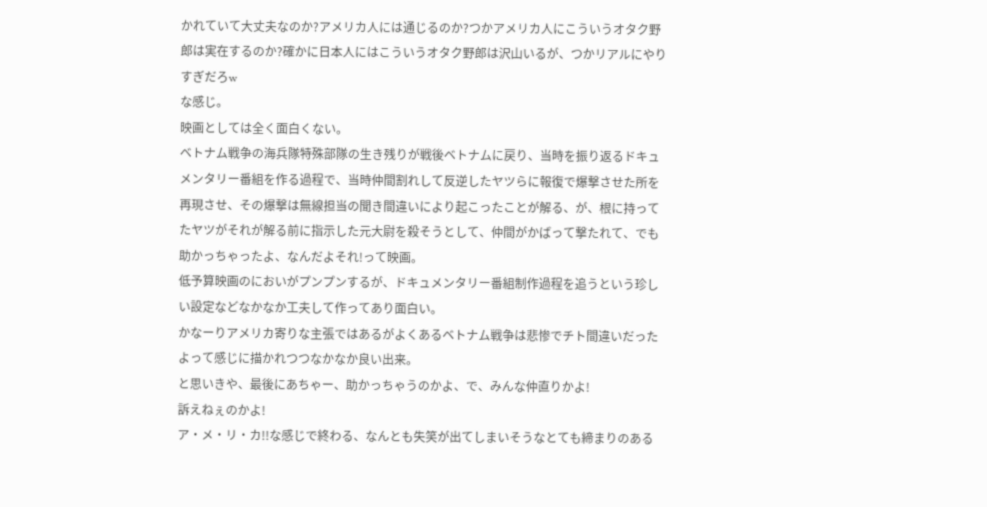かれていて大丈夫なのか?アメリカ人には通じるのか?つかアメリカ人にこういうオタク野郎は実在するのか?確かに日本人にはこういうオタク野郎は沢山いるが、つかリアルにやりすぎだろw
な感じ。
映画としては全く面白くない。
ベトナム戦争の海兵隊特殊部隊の生き残りが戦後ベトナムに戻り、当時を振り返るドキュメンタリー番組を作る過程で、当時仲間割れして反逆したヤツらに報復で爆撃させた所を再現させ、その爆撃は無線担当の聞き間違いにより起こったことが解る、が、根に持ってたヤツがそれが解る前に指示した元大尉を殺そうとして、仲間がかばって撃たれて、でも助かっちゃったよ、なんだよそれ!って映画。
低予算映画のにおいがプンプンするが、ドキュメンタリー番組制作過程を追うという珍しい設定などなかなか工夫して作ってあり面白い。
かなーりアメリカ寄りな主張ではあるがよくあるベトナム戦争は悲惨でチト間違いだったよって感じに描かれつつなかなか良い出来。
と思いきや、最後にあちゃー、助かっちゃうのかよ、で、みんな仲直りかよ!
訴えねぇのかよ!
ア・メ・リ・カ!!な感じで終わる、なんとも失笑が出てしまいそうなとても締まりのある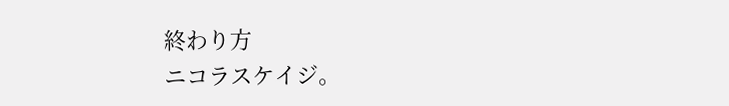終わり方
ニコラスケイジ。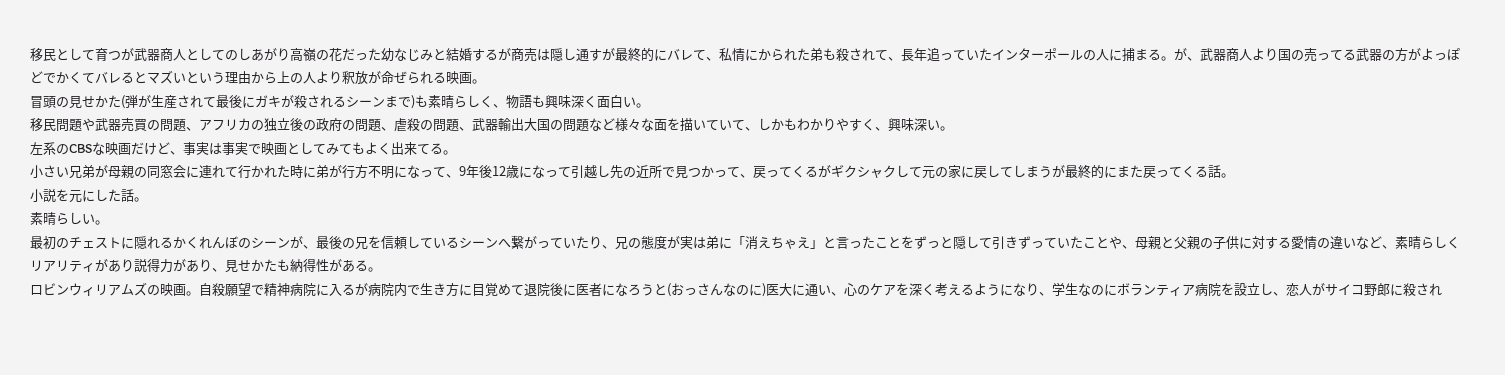移民として育つが武器商人としてのしあがり高嶺の花だった幼なじみと結婚するが商売は隠し通すが最終的にバレて、私情にかられた弟も殺されて、長年追っていたインターポールの人に捕まる。が、武器商人より国の売ってる武器の方がよっぽどでかくてバレるとマズいという理由から上の人より釈放が命ぜられる映画。
冒頭の見せかた(弾が生産されて最後にガキが殺されるシーンまで)も素晴らしく、物語も興味深く面白い。
移民問題や武器売買の問題、アフリカの独立後の政府の問題、虐殺の問題、武器輸出大国の問題など様々な面を描いていて、しかもわかりやすく、興味深い。
左系のCBSな映画だけど、事実は事実で映画としてみてもよく出来てる。
小さい兄弟が母親の同窓会に連れて行かれた時に弟が行方不明になって、9年後12歳になって引越し先の近所で見つかって、戻ってくるがギクシャクして元の家に戻してしまうが最終的にまた戻ってくる話。
小説を元にした話。
素晴らしい。
最初のチェストに隠れるかくれんぼのシーンが、最後の兄を信頼しているシーンへ繋がっていたり、兄の態度が実は弟に「消えちゃえ」と言ったことをずっと隠して引きずっていたことや、母親と父親の子供に対する愛情の違いなど、素晴らしくリアリティがあり説得力があり、見せかたも納得性がある。
ロビンウィリアムズの映画。自殺願望で精神病院に入るが病院内で生き方に目覚めて退院後に医者になろうと(おっさんなのに)医大に通い、心のケアを深く考えるようになり、学生なのにボランティア病院を設立し、恋人がサイコ野郎に殺され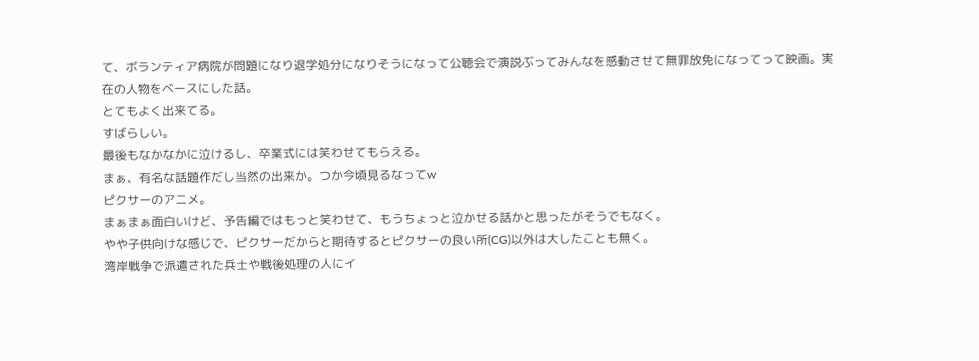て、ボランティア病院が問題になり退学処分になりそうになって公聴会で演説ぶってみんなを感動させて無罪放免になってって映画。実在の人物をベースにした話。
とてもよく出来てる。
すばらしい。
最後もなかなかに泣けるし、卒業式には笑わせてもらえる。
まぁ、有名な話題作だし当然の出来か。つか今頃見るなってw
ピクサーのアニメ。
まぁまぁ面白いけど、予告編ではもっと笑わせて、もうちょっと泣かせる話かと思ったがそうでもなく。
やや子供向けな感じで、ピクサーだからと期待するとピクサーの良い所(CG)以外は大したことも無く。
湾岸戦争で派遣された兵士や戦後処理の人にイ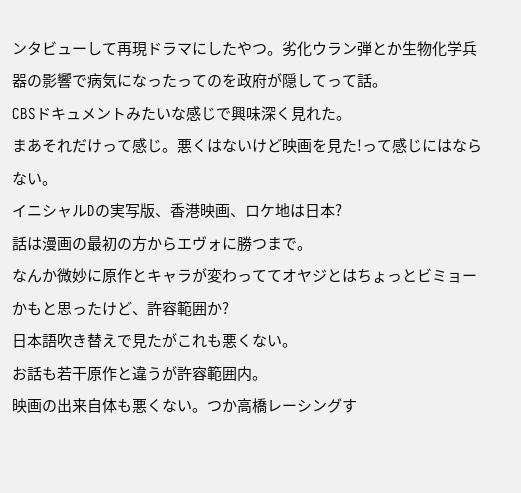ンタビューして再現ドラマにしたやつ。劣化ウラン弾とか生物化学兵器の影響で病気になったってのを政府が隠してって話。
CBSドキュメントみたいな感じで興味深く見れた。
まあそれだけって感じ。悪くはないけど映画を見た!って感じにはならない。
イニシャルDの実写版、香港映画、ロケ地は日本?
話は漫画の最初の方からエヴォに勝つまで。
なんか微妙に原作とキャラが変わっててオヤジとはちょっとビミョーかもと思ったけど、許容範囲か?
日本語吹き替えで見たがこれも悪くない。
お話も若干原作と違うが許容範囲内。
映画の出来自体も悪くない。つか高橋レーシングす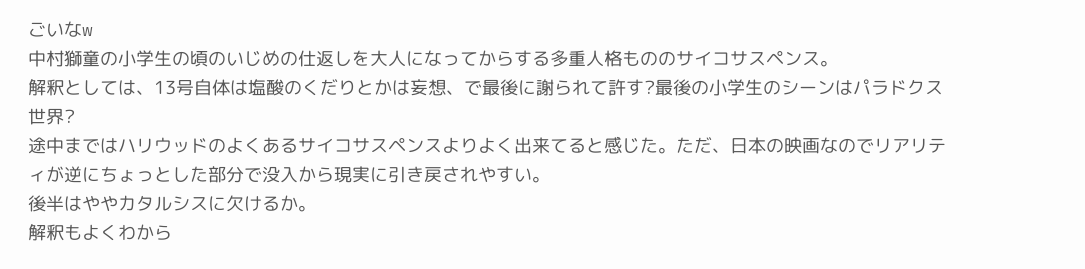ごいなw
中村獅童の小学生の頃のいじめの仕返しを大人になってからする多重人格もののサイコサスペンス。
解釈としては、13号自体は塩酸のくだりとかは妄想、で最後に謝られて許す?最後の小学生のシーンはパラドクス世界?
途中まではハリウッドのよくあるサイコサスペンスよりよく出来てると感じた。ただ、日本の映画なのでリアリティが逆にちょっとした部分で没入から現実に引き戻されやすい。
後半はややカタルシスに欠けるか。
解釈もよくわから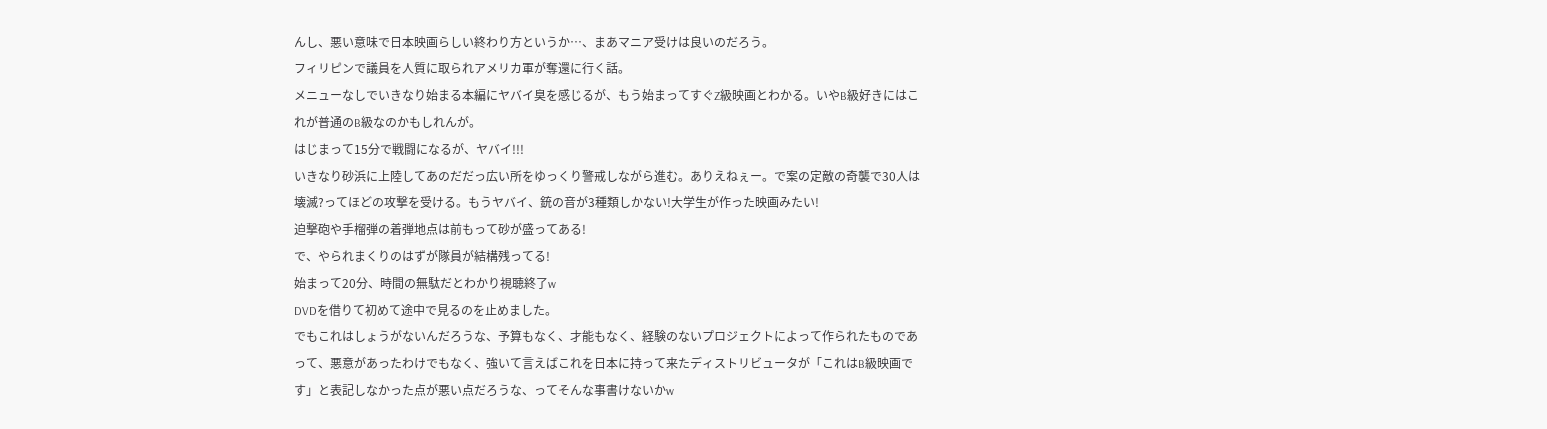んし、悪い意味で日本映画らしい終わり方というか…、まあマニア受けは良いのだろう。
フィリピンで議員を人質に取られアメリカ軍が奪還に行く話。
メニューなしでいきなり始まる本編にヤバイ臭を感じるが、もう始まってすぐZ級映画とわかる。いやB級好きにはこれが普通のB級なのかもしれんが。
はじまって15分で戦闘になるが、ヤバイ!!!
いきなり砂浜に上陸してあのだだっ広い所をゆっくり警戒しながら進む。ありえねぇー。で案の定敵の奇襲で30人は壊滅?ってほどの攻撃を受ける。もうヤバイ、銃の音が3種類しかない!大学生が作った映画みたい!
迫撃砲や手榴弾の着弾地点は前もって砂が盛ってある!
で、やられまくりのはずが隊員が結構残ってる!
始まって20分、時間の無駄だとわかり視聴終了w
DVDを借りて初めて途中で見るのを止めました。
でもこれはしょうがないんだろうな、予算もなく、才能もなく、経験のないプロジェクトによって作られたものであって、悪意があったわけでもなく、強いて言えばこれを日本に持って来たディストリビュータが「これはB級映画です」と表記しなかった点が悪い点だろうな、ってそんな事書けないかw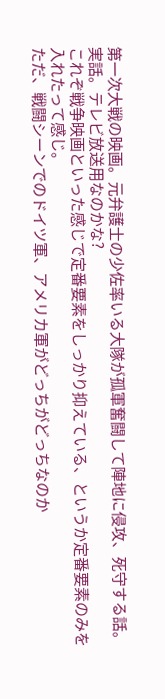第一次大戦の映画。元弁護士の少佐率いる大隊が孤軍奮闘して陣地に侵攻、死守する話。実話。テレビ放送用なのかな?
これぞ戦争映画といった感じで定番要素をしっかり抑えている、というか定番要素のみを入れたって感じ。
ただ、戦闘シーンでのドイツ軍、アメリカ軍がどっちがどっちなのか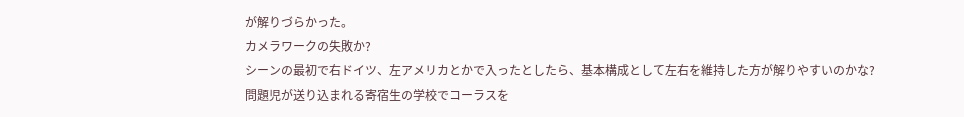が解りづらかった。
カメラワークの失敗か?
シーンの最初で右ドイツ、左アメリカとかで入ったとしたら、基本構成として左右を維持した方が解りやすいのかな?
問題児が送り込まれる寄宿生の学校でコーラスを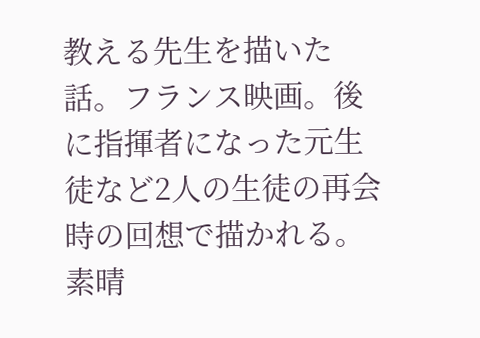教える先生を描いた話。フランス映画。後に指揮者になった元生徒など2人の生徒の再会時の回想で描かれる。
素晴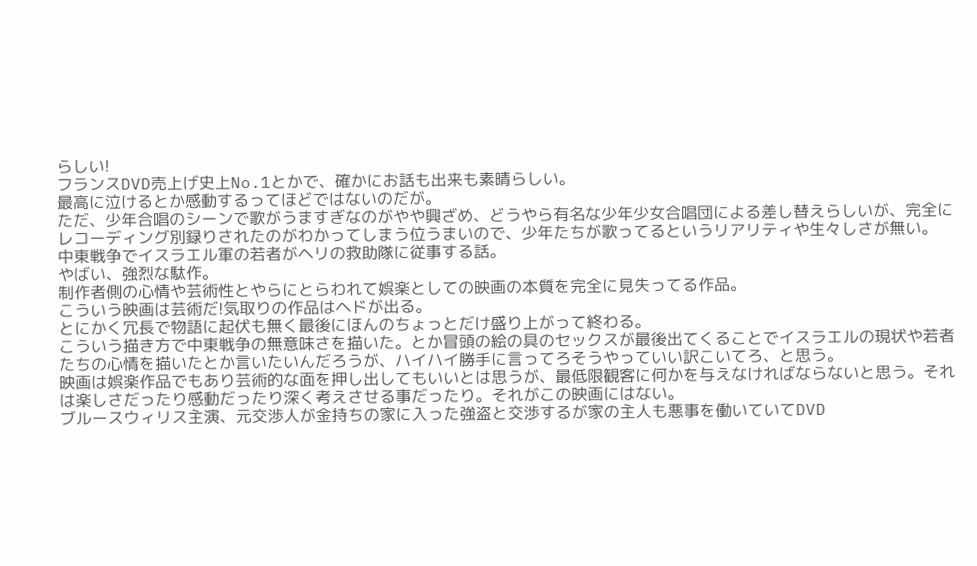らしい!
フランスDVD売上げ史上No.1とかで、確かにお話も出来も素晴らしい。
最高に泣けるとか感動するってほどではないのだが。
ただ、少年合唱のシーンで歌がうますぎなのがやや興ざめ、どうやら有名な少年少女合唱団による差し替えらしいが、完全にレコーディング別録りされたのがわかってしまう位うまいので、少年たちが歌ってるというリアリティや生々しさが無い。
中東戦争でイスラエル軍の若者がヘリの救助隊に従事する話。
やばい、強烈な駄作。
制作者側の心情や芸術性とやらにとらわれて娯楽としての映画の本質を完全に見失ってる作品。
こういう映画は芸術だ!気取りの作品はヘドが出る。
とにかく冗長で物語に起伏も無く最後にほんのちょっとだけ盛り上がって終わる。
こういう描き方で中東戦争の無意味さを描いた。とか冒頭の絵の具のセックスが最後出てくることでイスラエルの現状や若者たちの心情を描いたとか言いたいんだろうが、ハイハイ勝手に言ってろそうやっていい訳こいてろ、と思う。
映画は娯楽作品でもあり芸術的な面を押し出してもいいとは思うが、最低限観客に何かを与えなければならないと思う。それは楽しさだったり感動だったり深く考えさせる事だったり。それがこの映画にはない。
ブルースウィリス主演、元交渉人が金持ちの家に入った強盗と交渉するが家の主人も悪事を働いていてDVD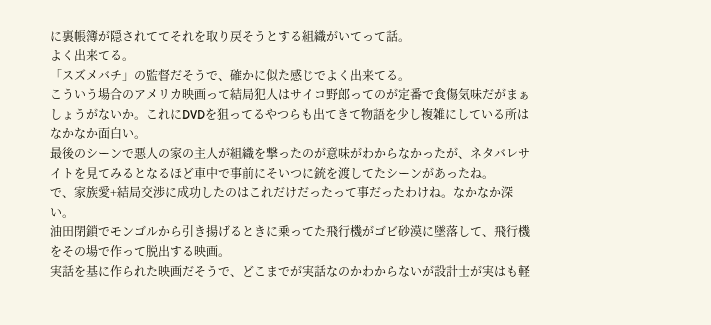に裏帳簿が隠されててそれを取り戻そうとする組織がいてって話。
よく出来てる。
「スズメバチ」の監督だそうで、確かに似た感じでよく出来てる。
こういう場合のアメリカ映画って結局犯人はサイコ野郎ってのが定番で食傷気味だがまぁしょうがないか。これにDVDを狙ってるやつらも出てきて物語を少し複雑にしている所はなかなか面白い。
最後のシーンで悪人の家の主人が組織を撃ったのが意味がわからなかったが、ネタバレサイトを見てみるとなるほど車中で事前にそいつに銃を渡してたシーンがあったね。
で、家族愛+結局交渉に成功したのはこれだけだったって事だったわけね。なかなか深い。
油田閉鎖でモンゴルから引き揚げるときに乗ってた飛行機がゴビ砂漠に墜落して、飛行機をその場で作って脱出する映画。
実話を基に作られた映画だそうで、どこまでが実話なのかわからないが設計士が実はも軽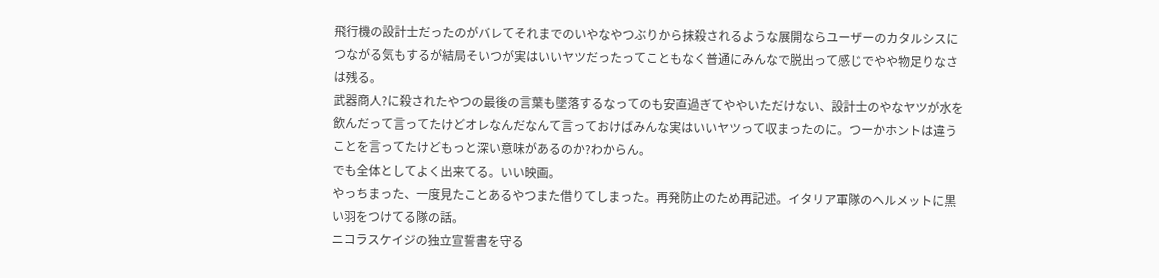飛行機の設計士だったのがバレてそれまでのいやなやつぶりから抹殺されるような展開ならユーザーのカタルシスにつながる気もするが結局そいつが実はいいヤツだったってこともなく普通にみんなで脱出って感じでやや物足りなさは残る。
武器商人?に殺されたやつの最後の言葉も墜落するなってのも安直過ぎてややいただけない、設計士のやなヤツが水を飲んだって言ってたけどオレなんだなんて言っておけばみんな実はいいヤツって収まったのに。つーかホントは違うことを言ってたけどもっと深い意味があるのか?わからん。
でも全体としてよく出来てる。いい映画。
やっちまった、一度見たことあるやつまた借りてしまった。再発防止のため再記述。イタリア軍隊のヘルメットに黒い羽をつけてる隊の話。
ニコラスケイジの独立宣誓書を守る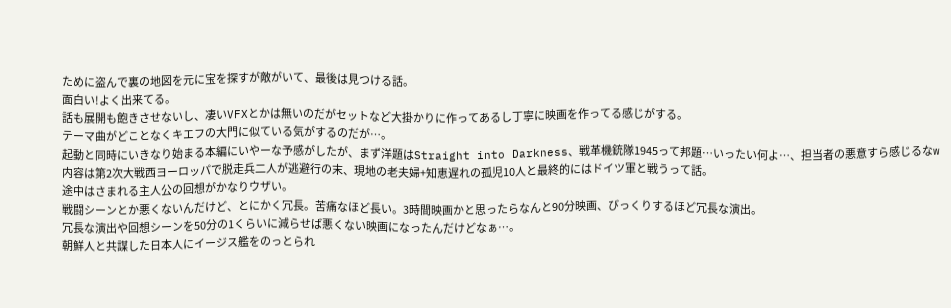ために盗んで裏の地図を元に宝を探すが敵がいて、最後は見つける話。
面白い!よく出来てる。
話も展開も飽きさせないし、凄いVFXとかは無いのだがセットなど大掛かりに作ってあるし丁寧に映画を作ってる感じがする。
テーマ曲がどことなくキエフの大門に似ている気がするのだが…。
起動と同時にいきなり始まる本編にいやーな予感がしたが、まず洋題はStraight into Darkness、戦革機銃隊1945って邦題…いったい何よ…、担当者の悪意すら感じるなw
内容は第2次大戦西ヨーロッパで脱走兵二人が逃避行の末、現地の老夫婦+知恵遅れの孤児10人と最終的にはドイツ軍と戦うって話。
途中はさまれる主人公の回想がかなりウザい。
戦闘シーンとか悪くないんだけど、とにかく冗長。苦痛なほど長い。3時間映画かと思ったらなんと90分映画、びっくりするほど冗長な演出。
冗長な演出や回想シーンを50分の1くらいに減らせば悪くない映画になったんだけどなぁ…。
朝鮮人と共謀した日本人にイージス艦をのっとられ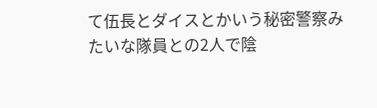て伍長とダイスとかいう秘密警察みたいな隊員との2人で陰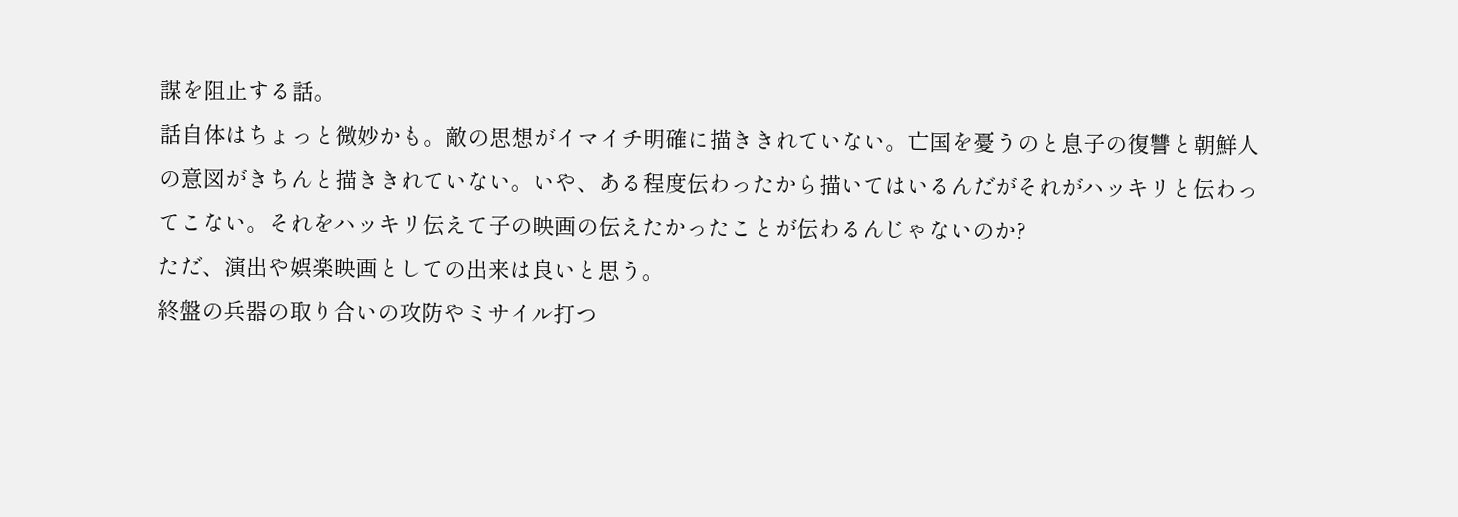謀を阻止する話。
話自体はちょっと微妙かも。敵の思想がイマイチ明確に描ききれていない。亡国を憂うのと息子の復讐と朝鮮人の意図がきちんと描ききれていない。いや、ある程度伝わったから描いてはいるんだがそれがハッキリと伝わってこない。それをハッキリ伝えて子の映画の伝えたかったことが伝わるんじゃないのか?
ただ、演出や娯楽映画としての出来は良いと思う。
終盤の兵器の取り合いの攻防やミサイル打つ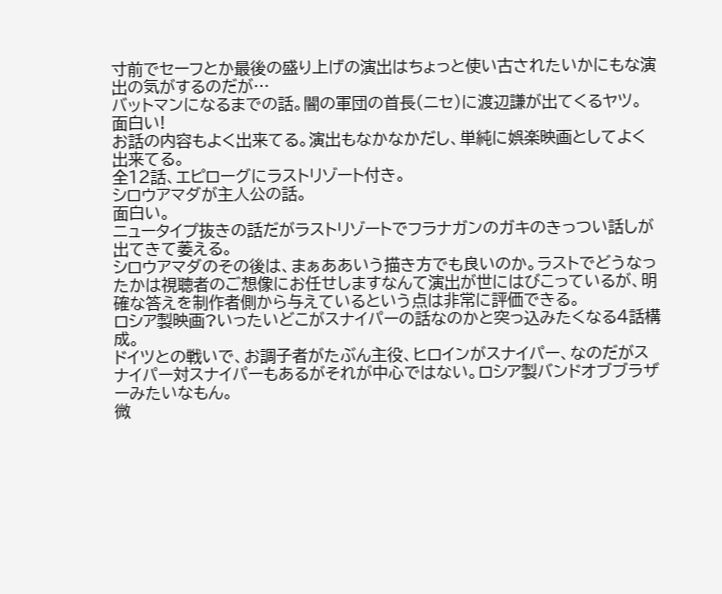寸前でセーフとか最後の盛り上げの演出はちょっと使い古されたいかにもな演出の気がするのだが…
バットマンになるまでの話。闇の軍団の首長(ニセ)に渡辺謙が出てくるヤツ。
面白い!
お話の内容もよく出来てる。演出もなかなかだし、単純に娯楽映画としてよく出来てる。
全12話、エピローグにラストリゾート付き。
シロウアマダが主人公の話。
面白い。
ニュータイプ抜きの話だがラストリゾートでフラナガンのガキのきっつい話しが出てきて萎える。
シロウアマダのその後は、まぁああいう描き方でも良いのか。ラストでどうなったかは視聴者のご想像にお任せしますなんて演出が世にはびこっているが、明確な答えを制作者側から与えているという点は非常に評価できる。
ロシア製映画?いったいどこがスナイパーの話なのかと突っ込みたくなる4話構成。
ドイツとの戦いで、お調子者がたぶん主役、ヒロインがスナイパー、なのだがスナイパー対スナイパーもあるがそれが中心ではない。ロシア製バンドオブブラザーみたいなもん。
微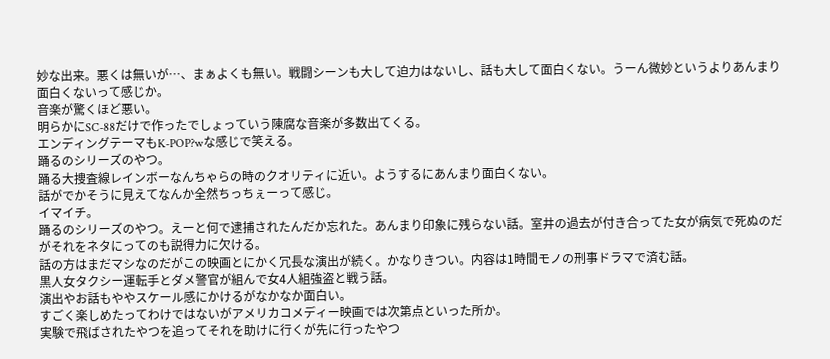妙な出来。悪くは無いが…、まぁよくも無い。戦闘シーンも大して迫力はないし、話も大して面白くない。うーん微妙というよりあんまり面白くないって感じか。
音楽が驚くほど悪い。
明らかにSC-88だけで作ったでしょっていう陳腐な音楽が多数出てくる。
エンディングテーマもK-POP?wな感じで笑える。
踊るのシリーズのやつ。
踊る大捜査線レインボーなんちゃらの時のクオリティに近い。ようするにあんまり面白くない。
話がでかそうに見えてなんか全然ちっちぇーって感じ。
イマイチ。
踊るのシリーズのやつ。えーと何で逮捕されたんだか忘れた。あんまり印象に残らない話。室井の過去が付き合ってた女が病気で死ぬのだがそれをネタにってのも説得力に欠ける。
話の方はまだマシなのだがこの映画とにかく冗長な演出が続く。かなりきつい。内容は1時間モノの刑事ドラマで済む話。
黒人女タクシー運転手とダメ警官が組んで女4人組強盗と戦う話。
演出やお話もややスケール感にかけるがなかなか面白い。
すごく楽しめたってわけではないがアメリカコメディー映画では次第点といった所か。
実験で飛ばされたやつを追ってそれを助けに行くが先に行ったやつ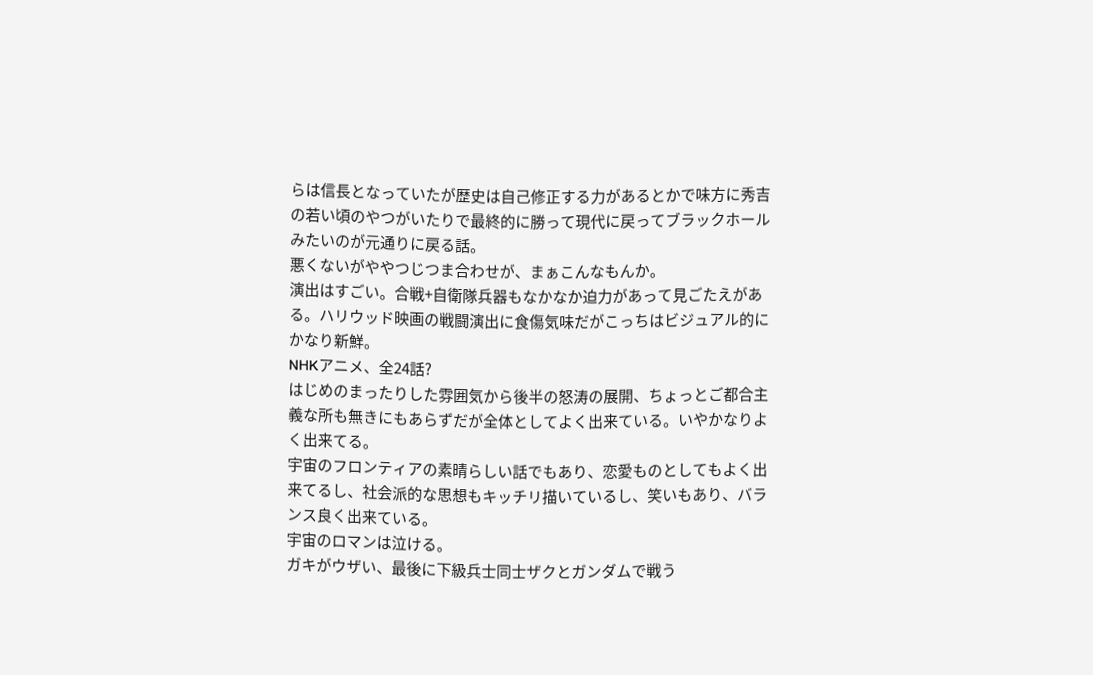らは信長となっていたが歴史は自己修正する力があるとかで味方に秀吉の若い頃のやつがいたりで最終的に勝って現代に戻ってブラックホールみたいのが元通りに戻る話。
悪くないがややつじつま合わせが、まぁこんなもんか。
演出はすごい。合戦+自衛隊兵器もなかなか迫力があって見ごたえがある。ハリウッド映画の戦闘演出に食傷気味だがこっちはビジュアル的にかなり新鮮。
NHKアニメ、全24話?
はじめのまったりした雰囲気から後半の怒涛の展開、ちょっとご都合主義な所も無きにもあらずだが全体としてよく出来ている。いやかなりよく出来てる。
宇宙のフロンティアの素晴らしい話でもあり、恋愛ものとしてもよく出来てるし、社会派的な思想もキッチリ描いているし、笑いもあり、バランス良く出来ている。
宇宙のロマンは泣ける。
ガキがウザい、最後に下級兵士同士ザクとガンダムで戦う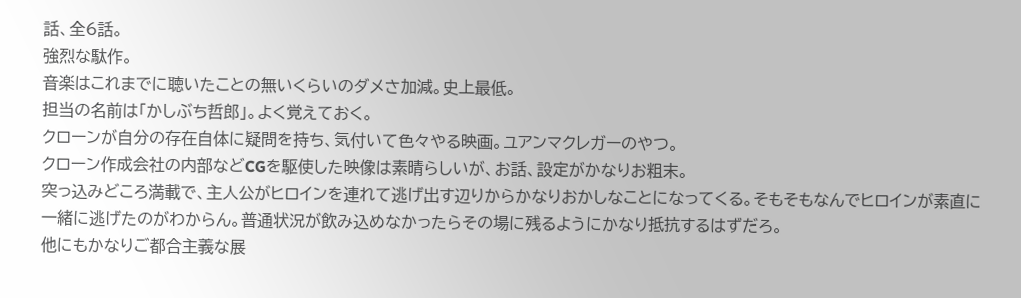話、全6話。
強烈な駄作。
音楽はこれまでに聴いたことの無いくらいのダメさ加減。史上最低。
担当の名前は「かしぶち哲郎」。よく覚えておく。
クローンが自分の存在自体に疑問を持ち、気付いて色々やる映画。ユアンマクレガーのやつ。
クローン作成会社の内部などCGを駆使した映像は素晴らしいが、お話、設定がかなりお粗末。
突っ込みどころ満載で、主人公がヒロインを連れて逃げ出す辺りからかなりおかしなことになってくる。そもそもなんでヒロインが素直に一緒に逃げたのがわからん。普通状況が飲み込めなかったらその場に残るようにかなり抵抗するはずだろ。
他にもかなりご都合主義な展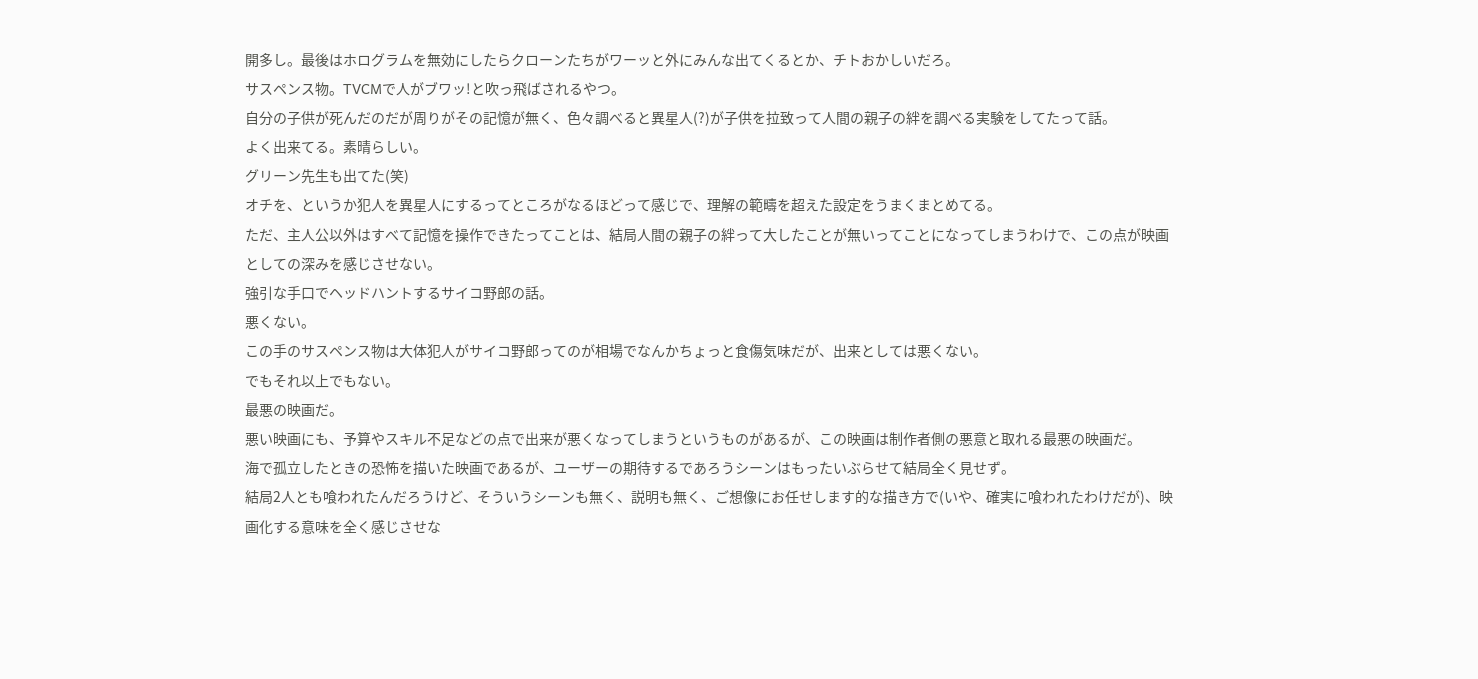開多し。最後はホログラムを無効にしたらクローンたちがワーッと外にみんな出てくるとか、チトおかしいだろ。
サスペンス物。TVCMで人がブワッ!と吹っ飛ばされるやつ。
自分の子供が死んだのだが周りがその記憶が無く、色々調べると異星人(?)が子供を拉致って人間の親子の絆を調べる実験をしてたって話。
よく出来てる。素晴らしい。
グリーン先生も出てた(笑)
オチを、というか犯人を異星人にするってところがなるほどって感じで、理解の範疇を超えた設定をうまくまとめてる。
ただ、主人公以外はすべて記憶を操作できたってことは、結局人間の親子の絆って大したことが無いってことになってしまうわけで、この点が映画としての深みを感じさせない。
強引な手口でヘッドハントするサイコ野郎の話。
悪くない。
この手のサスペンス物は大体犯人がサイコ野郎ってのが相場でなんかちょっと食傷気味だが、出来としては悪くない。
でもそれ以上でもない。
最悪の映画だ。
悪い映画にも、予算やスキル不足などの点で出来が悪くなってしまうというものがあるが、この映画は制作者側の悪意と取れる最悪の映画だ。
海で孤立したときの恐怖を描いた映画であるが、ユーザーの期待するであろうシーンはもったいぶらせて結局全く見せず。
結局2人とも喰われたんだろうけど、そういうシーンも無く、説明も無く、ご想像にお任せします的な描き方で(いや、確実に喰われたわけだが)、映画化する意味を全く感じさせな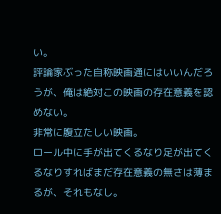い。
評論家ぶった自称映画通にはいいんだろうが、俺は絶対この映画の存在意義を認めない。
非常に腹立たしい映画。
ロール中に手が出てくるなり足が出てくるなりすればまだ存在意義の無さは薄まるが、それもなし。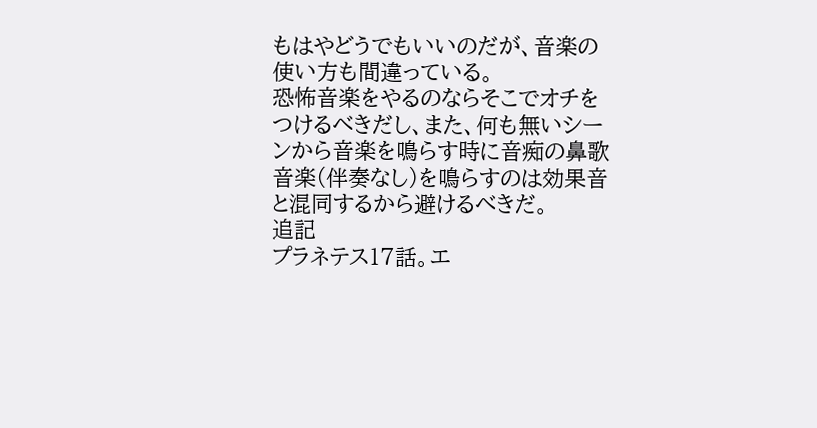もはやどうでもいいのだが、音楽の使い方も間違っている。
恐怖音楽をやるのならそこでオチをつけるべきだし、また、何も無いシーンから音楽を鳴らす時に音痴の鼻歌音楽(伴奏なし)を鳴らすのは効果音と混同するから避けるべきだ。
追記
プラネテス17話。エ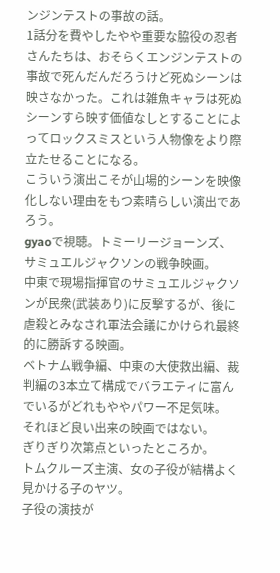ンジンテストの事故の話。
1話分を費やしたやや重要な脇役の忍者さんたちは、おそらくエンジンテストの事故で死んだんだろうけど死ぬシーンは映さなかった。これは雑魚キャラは死ぬシーンすら映す価値なしとすることによってロックスミスという人物像をより際立たせることになる。
こういう演出こそが山場的シーンを映像化しない理由をもつ素晴らしい演出であろう。
gyaoで視聴。トミーリージョーンズ、サミュエルジャクソンの戦争映画。
中東で現場指揮官のサミュエルジャクソンが民衆(武装あり)に反撃するが、後に虐殺とみなされ軍法会議にかけられ最終的に勝訴する映画。
ベトナム戦争編、中東の大使救出編、裁判編の3本立て構成でバラエティに富んでいるがどれもややパワー不足気味。
それほど良い出来の映画ではない。
ぎりぎり次第点といったところか。
トムクルーズ主演、女の子役が結構よく見かける子のヤツ。
子役の演技が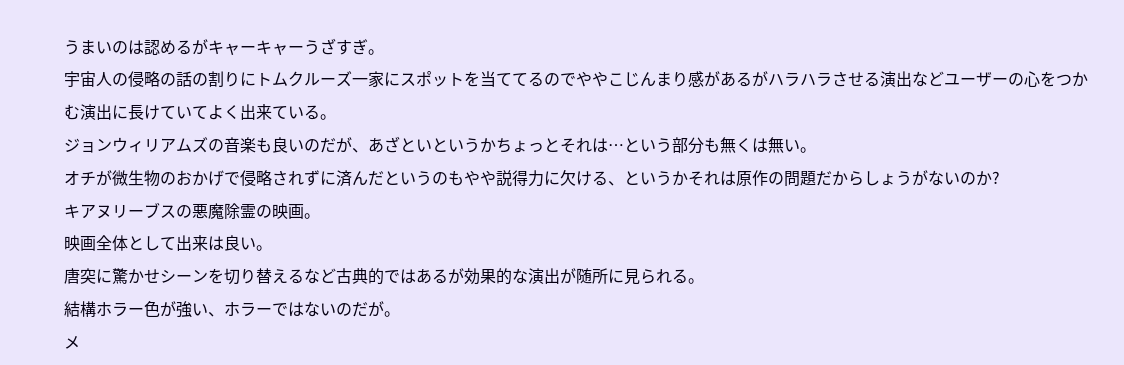うまいのは認めるがキャーキャーうざすぎ。
宇宙人の侵略の話の割りにトムクルーズ一家にスポットを当ててるのでややこじんまり感があるがハラハラさせる演出などユーザーの心をつかむ演出に長けていてよく出来ている。
ジョンウィリアムズの音楽も良いのだが、あざといというかちょっとそれは…という部分も無くは無い。
オチが微生物のおかげで侵略されずに済んだというのもやや説得力に欠ける、というかそれは原作の問題だからしょうがないのか?
キアヌリーブスの悪魔除霊の映画。
映画全体として出来は良い。
唐突に驚かせシーンを切り替えるなど古典的ではあるが効果的な演出が随所に見られる。
結構ホラー色が強い、ホラーではないのだが。
メ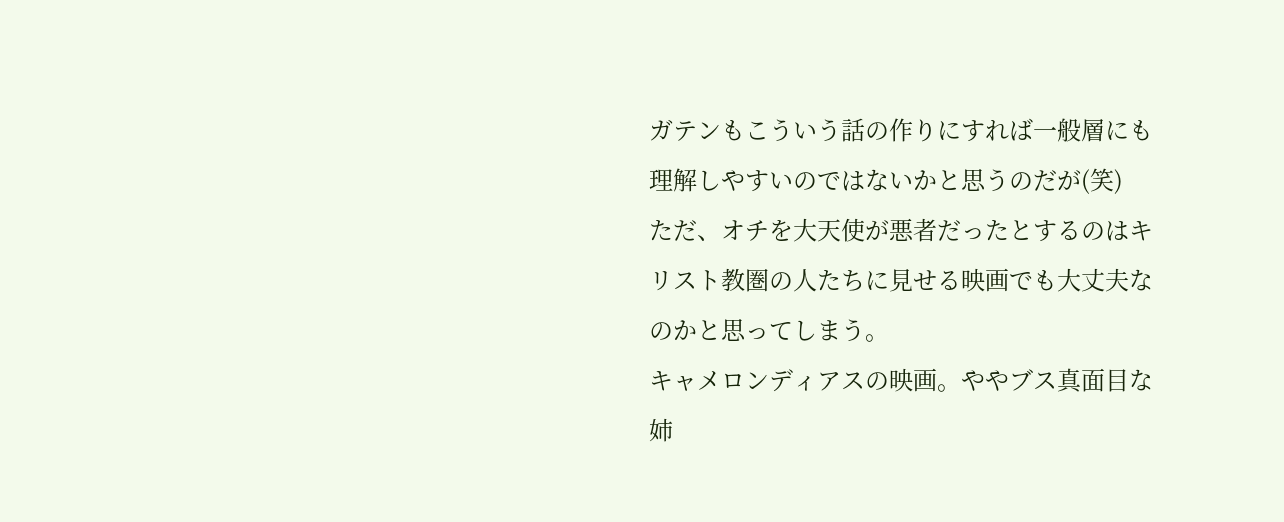ガテンもこういう話の作りにすれば一般層にも理解しやすいのではないかと思うのだが(笑)
ただ、オチを大天使が悪者だったとするのはキリスト教圏の人たちに見せる映画でも大丈夫なのかと思ってしまう。
キャメロンディアスの映画。ややブス真面目な姉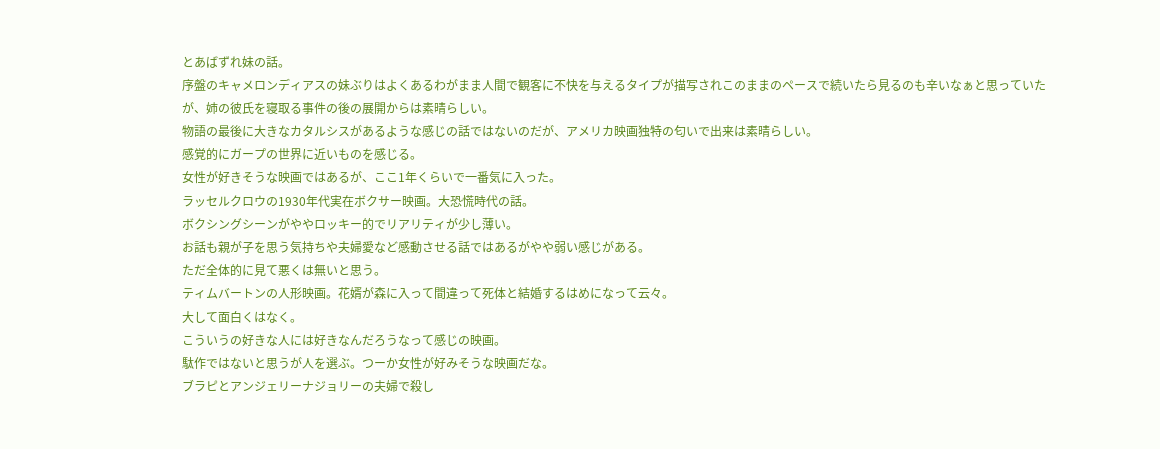とあばずれ妹の話。
序盤のキャメロンディアスの妹ぶりはよくあるわがまま人間で観客に不快を与えるタイプが描写されこのままのペースで続いたら見るのも辛いなぁと思っていたが、姉の彼氏を寝取る事件の後の展開からは素晴らしい。
物語の最後に大きなカタルシスがあるような感じの話ではないのだが、アメリカ映画独特の匂いで出来は素晴らしい。
感覚的にガープの世界に近いものを感じる。
女性が好きそうな映画ではあるが、ここ1年くらいで一番気に入った。
ラッセルクロウの1930年代実在ボクサー映画。大恐慌時代の話。
ボクシングシーンがややロッキー的でリアリティが少し薄い。
お話も親が子を思う気持ちや夫婦愛など感動させる話ではあるがやや弱い感じがある。
ただ全体的に見て悪くは無いと思う。
ティムバートンの人形映画。花婿が森に入って間違って死体と結婚するはめになって云々。
大して面白くはなく。
こういうの好きな人には好きなんだろうなって感じの映画。
駄作ではないと思うが人を選ぶ。つーか女性が好みそうな映画だな。
ブラピとアンジェリーナジョリーの夫婦で殺し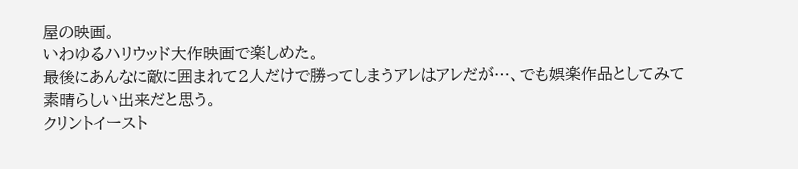屋の映画。
いわゆるハリウッド大作映画で楽しめた。
最後にあんなに敵に囲まれて2人だけで勝ってしまうアレはアレだが…、でも娯楽作品としてみて素晴らしい出来だと思う。
クリントイースト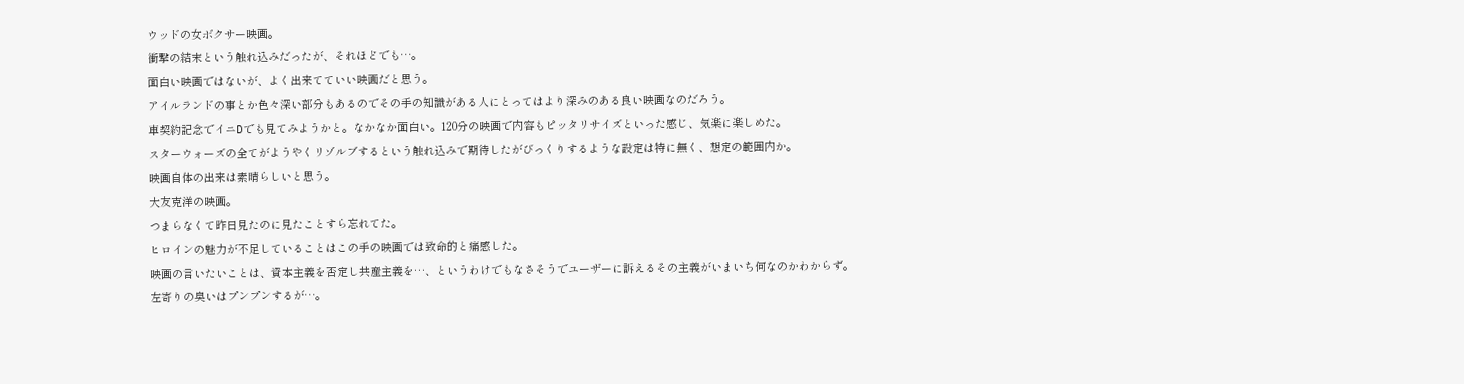ウッドの女ボクサー映画。
衝撃の結末という触れ込みだったが、それほどでも…。
面白い映画ではないが、よく出来てていい映画だと思う。
アイルランドの事とか色々深い部分もあるのでその手の知識がある人にとってはより深みのある良い映画なのだろう。
車契約記念でイニDでも見てみようかと。なかなか面白い。120分の映画で内容もピッタリサイズといった感じ、気楽に楽しめた。
スターウォーズの全てがようやくリゾルブするという触れ込みで期待したがびっくりするような設定は特に無く、想定の範囲内か。
映画自体の出来は素晴らしいと思う。
大友克洋の映画。
つまらなくて昨日見たのに見たことすら忘れてた。
ヒロインの魅力が不足していることはこの手の映画では致命的と痛感した。
映画の言いたいことは、資本主義を否定し共産主義を…、というわけでもなさそうでユーザーに訴えるその主義がいまいち何なのかわからず。
左寄りの臭いはプンプンするが…。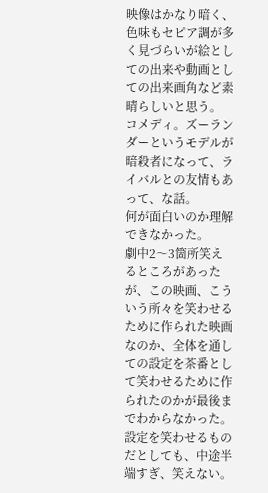映像はかなり暗く、色味もセピア調が多く見づらいが絵としての出来や動画としての出来画角など素晴らしいと思う。
コメディ。ズーランダーというモデルが暗殺者になって、ライバルとの友情もあって、な話。
何が面白いのか理解できなかった。
劇中2〜3箇所笑えるところがあったが、この映画、こういう所々を笑わせるために作られた映画なのか、全体を通しての設定を茶番として笑わせるために作られたのかが最後までわからなかった。
設定を笑わせるものだとしても、中途半端すぎ、笑えない。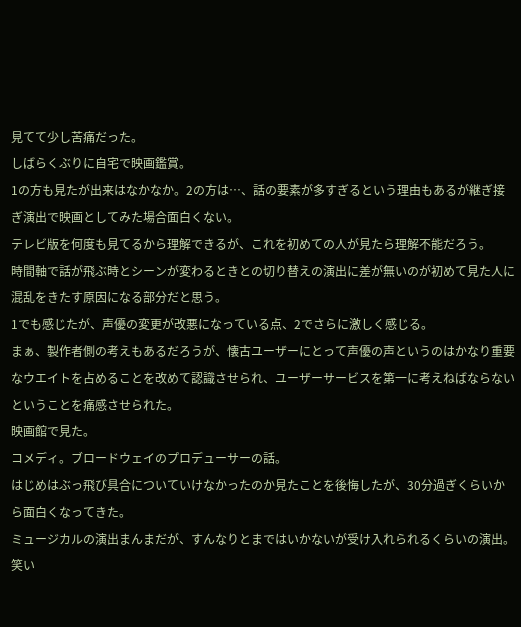見てて少し苦痛だった。
しばらくぶりに自宅で映画鑑賞。
1の方も見たが出来はなかなか。2の方は…、話の要素が多すぎるという理由もあるが継ぎ接ぎ演出で映画としてみた場合面白くない。
テレビ版を何度も見てるから理解できるが、これを初めての人が見たら理解不能だろう。
時間軸で話が飛ぶ時とシーンが変わるときとの切り替えの演出に差が無いのが初めて見た人に混乱をきたす原因になる部分だと思う。
1でも感じたが、声優の変更が改悪になっている点、2でさらに激しく感じる。
まぁ、製作者側の考えもあるだろうが、懐古ユーザーにとって声優の声というのはかなり重要なウエイトを占めることを改めて認識させられ、ユーザーサービスを第一に考えねばならないということを痛感させられた。
映画館で見た。
コメディ。ブロードウェイのプロデューサーの話。
はじめはぶっ飛び具合についていけなかったのか見たことを後悔したが、30分過ぎくらいから面白くなってきた。
ミュージカルの演出まんまだが、すんなりとまではいかないが受け入れられるくらいの演出。笑い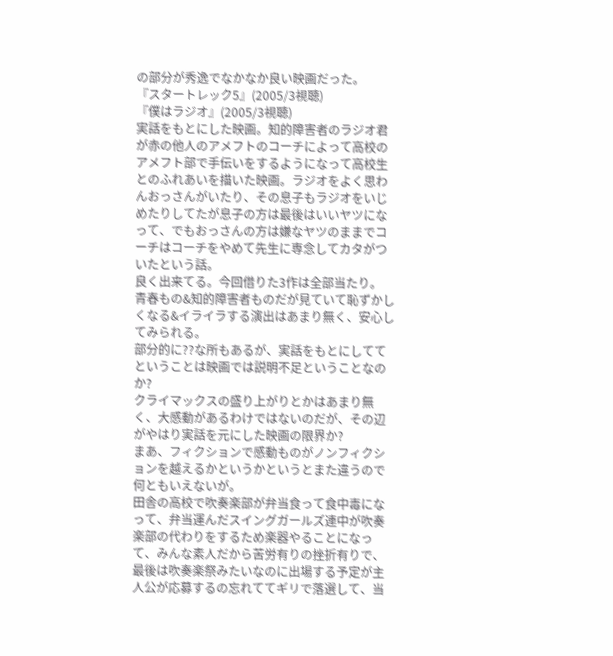の部分が秀逸でなかなか良い映画だった。
『スタートレック5』(2005/3視聴)
『僕はラジオ』(2005/3視聴)
実話をもとにした映画。知的障害者のラジオ君が赤の他人のアメフトのコーチによって高校のアメフト部で手伝いをするようになって高校生とのふれあいを描いた映画。ラジオをよく思わんおっさんがいたり、その息子もラジオをいじめたりしてたが息子の方は最後はいいヤツになって、でもおっさんの方は嫌なヤツのままでコーチはコーチをやめて先生に専念してカタがついたという話。
良く出来てる。今回借りた3作は全部当たり。
青春もの&知的障害者ものだが見ていて恥ずかしくなる&イライラする演出はあまり無く、安心してみられる。
部分的に??な所もあるが、実話をもとにしててということは映画では説明不足ということなのか?
クライマックスの盛り上がりとかはあまり無く、大感動があるわけではないのだが、その辺がやはり実話を元にした映画の限界か?
まあ、フィクションで感動ものがノンフィクションを越えるかというかというとまた違うので何ともいえないが。
田舎の高校で吹奏楽部が弁当食って食中毒になって、弁当運んだスイングガールズ連中が吹奏楽部の代わりをするため楽器やることになって、みんな素人だから苦労有りの挫折有りで、最後は吹奏楽祭みたいなのに出場する予定が主人公が応募するの忘れててギリで落選して、当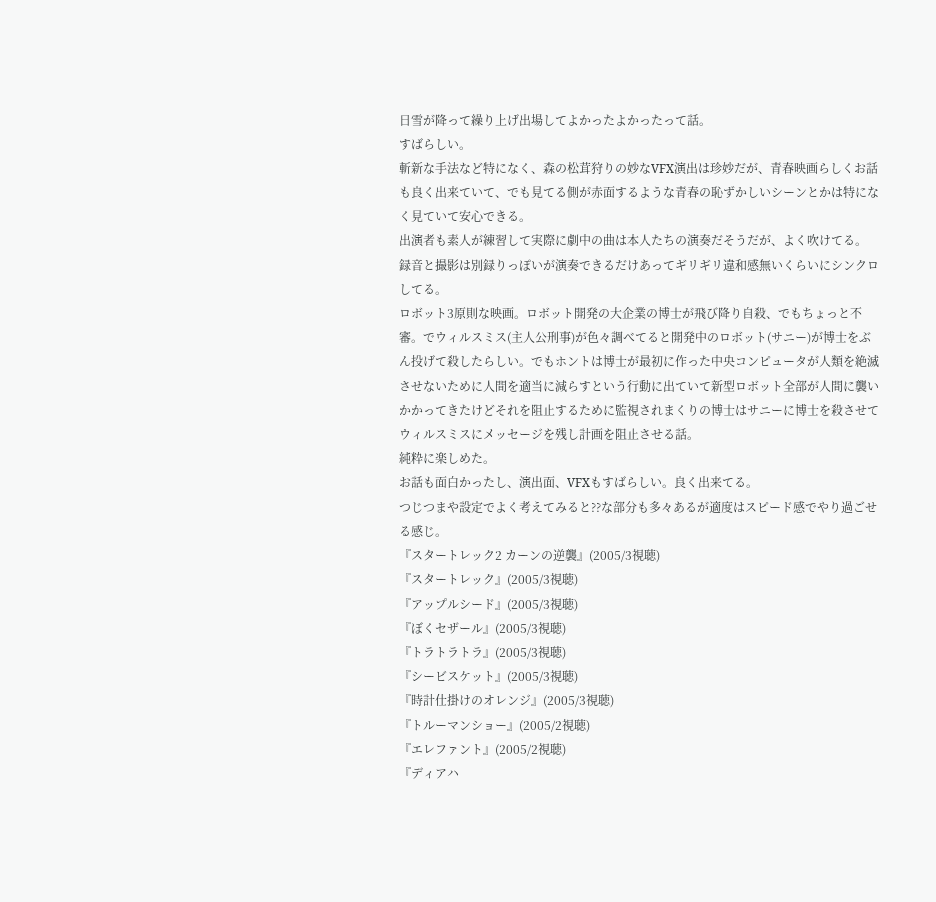日雪が降って繰り上げ出場してよかったよかったって話。
すばらしい。
斬新な手法など特になく、森の松茸狩りの妙なVFX演出は珍妙だが、青春映画らしくお話も良く出来ていて、でも見てる側が赤面するような青春の恥ずかしいシーンとかは特になく見ていて安心できる。
出演者も素人が練習して実際に劇中の曲は本人たちの演奏だそうだが、よく吹けてる。
録音と撮影は別録りっぽいが演奏できるだけあってギリギリ違和感無いくらいにシンクロしてる。
ロボット3原則な映画。ロボット開発の大企業の博士が飛び降り自殺、でもちょっと不審。でウィルスミス(主人公刑事)が色々調べてると開発中のロボット(サニー)が博士をぶん投げて殺したらしい。でもホントは博士が最初に作った中央コンピュータが人類を絶滅させないために人間を適当に減らすという行動に出ていて新型ロボット全部が人間に襲いかかってきたけどそれを阻止するために監視されまくりの博士はサニーに博士を殺させてウィルスミスにメッセージを残し計画を阻止させる話。
純粋に楽しめた。
お話も面白かったし、演出面、VFXもすばらしい。良く出来てる。
つじつまや設定でよく考えてみると??な部分も多々あるが適度はスピード感でやり過ごせる感じ。
『スタートレック2 カーンの逆襲』(2005/3視聴)
『スタートレック』(2005/3視聴)
『アップルシード』(2005/3視聴)
『ぼくセザール』(2005/3視聴)
『トラトラトラ』(2005/3視聴)
『シービスケット』(2005/3視聴)
『時計仕掛けのオレンジ』(2005/3視聴)
『トルーマンショー』(2005/2視聴)
『エレファント』(2005/2視聴)
『ディアハ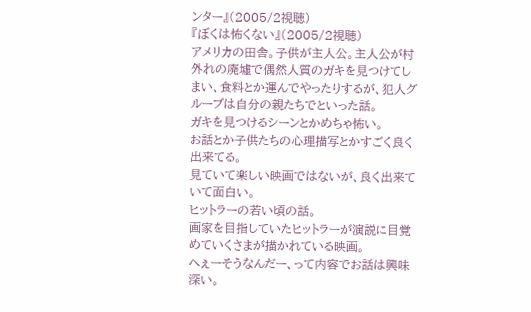ンター』(2005/2視聴)
『ぼくは怖くない』(2005/2視聴)
アメリカの田舎。子供が主人公。主人公が村外れの廃墟で偶然人質のガキを見つけてしまい、食料とか運んでやったりするが、犯人グループは自分の親たちでといった話。
ガキを見つけるシーンとかめちゃ怖い。
お話とか子供たちの心理描写とかすごく良く出来てる。
見ていて楽しい映画ではないが、良く出来ていて面白い。
ヒットラーの若い頃の話。
画家を目指していたヒットラーが演説に目覚めていくさまが描かれている映画。
へぇーそうなんだー、って内容でお話は興味深い。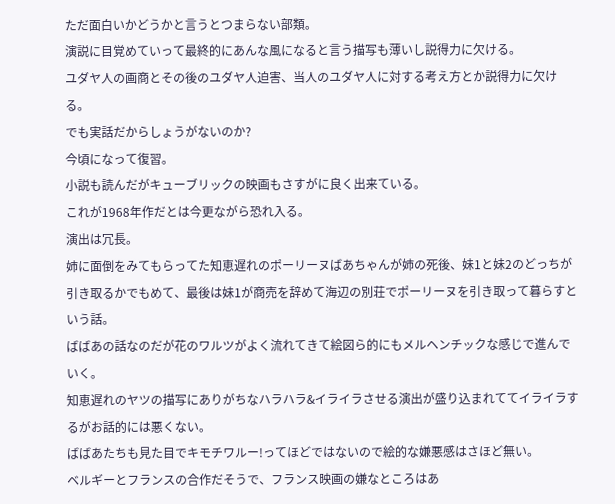ただ面白いかどうかと言うとつまらない部類。
演説に目覚めていって最終的にあんな風になると言う描写も薄いし説得力に欠ける。
ユダヤ人の画商とその後のユダヤ人迫害、当人のユダヤ人に対する考え方とか説得力に欠ける。
でも実話だからしょうがないのか?
今頃になって復習。
小説も読んだがキューブリックの映画もさすがに良く出来ている。
これが1968年作だとは今更ながら恐れ入る。
演出は冗長。
姉に面倒をみてもらってた知恵遅れのポーリーヌばあちゃんが姉の死後、妹1と妹2のどっちが引き取るかでもめて、最後は妹1が商売を辞めて海辺の別荘でポーリーヌを引き取って暮らすという話。
ばばあの話なのだが花のワルツがよく流れてきて絵図ら的にもメルヘンチックな感じで進んでいく。
知恵遅れのヤツの描写にありがちなハラハラ&イライラさせる演出が盛り込まれててイライラするがお話的には悪くない。
ばばあたちも見た目でキモチワルー!ってほどではないので絵的な嫌悪感はさほど無い。
ベルギーとフランスの合作だそうで、フランス映画の嫌なところはあ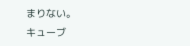まりない。
キューブ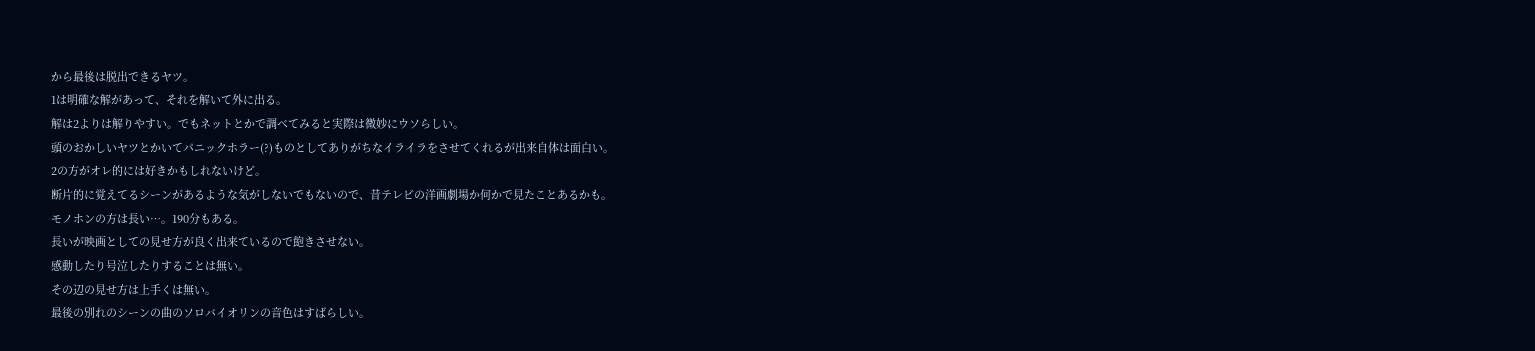から最後は脱出できるヤツ。
1は明確な解があって、それを解いて外に出る。
解は2よりは解りやすい。でもネットとかで調べてみると実際は微妙にウソらしい。
頭のおかしいヤツとかいてパニックホラー(?)ものとしてありがちなイライラをさせてくれるが出来自体は面白い。
2の方がオレ的には好きかもしれないけど。
断片的に覚えてるシーンがあるような気がしないでもないので、昔テレビの洋画劇場か何かで見たことあるかも。
モノホンの方は長い…。190分もある。
長いが映画としての見せ方が良く出来ているので飽きさせない。
感動したり号泣したりすることは無い。
その辺の見せ方は上手くは無い。
最後の別れのシーンの曲のソロバイオリンの音色はすばらしい。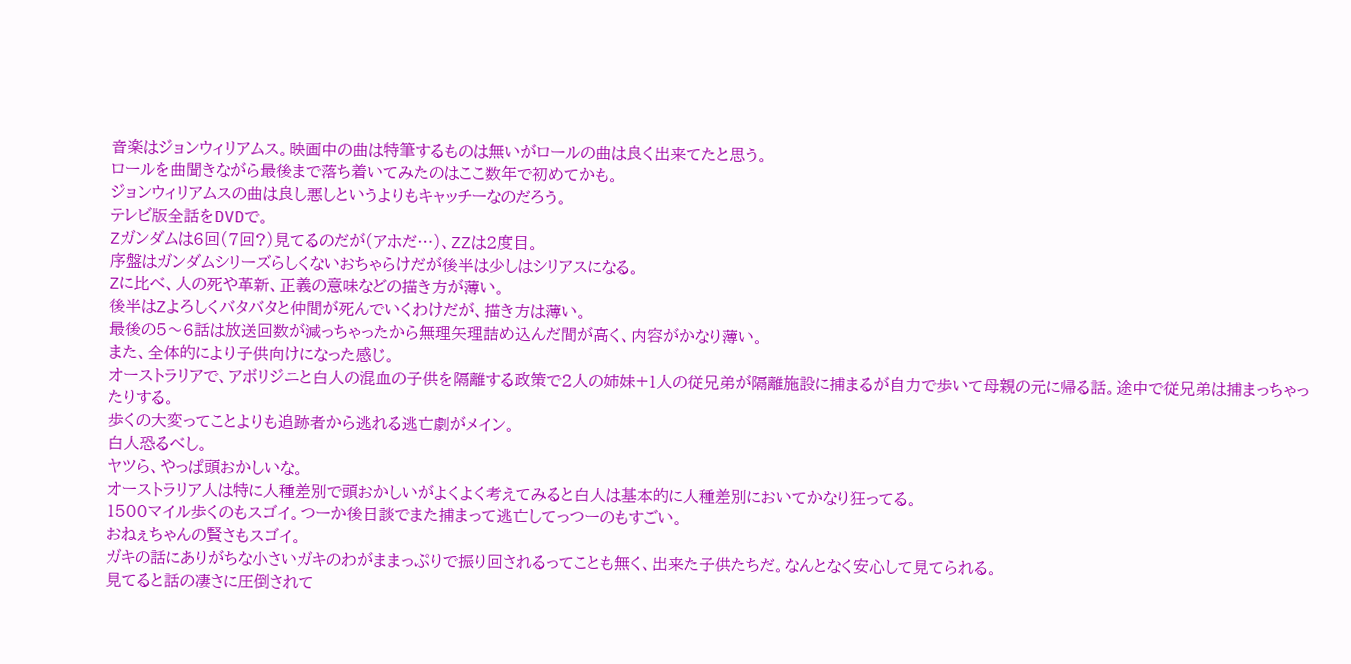音楽はジョンウィリアムス。映画中の曲は特筆するものは無いがロールの曲は良く出来てたと思う。
ロールを曲聞きながら最後まで落ち着いてみたのはここ数年で初めてかも。
ジョンウィリアムスの曲は良し悪しというよりもキャッチーなのだろう。
テレビ版全話をDVDで。
Zガンダムは6回(7回?)見てるのだが(アホだ…)、ZZは2度目。
序盤はガンダムシリーズらしくないおちゃらけだが後半は少しはシリアスになる。
Zに比べ、人の死や革新、正義の意味などの描き方が薄い。
後半はZよろしくバタバタと仲間が死んでいくわけだが、描き方は薄い。
最後の5〜6話は放送回数が減っちゃったから無理矢理詰め込んだ間が高く、内容がかなり薄い。
また、全体的により子供向けになった感じ。
オーストラリアで、アボリジニと白人の混血の子供を隔離する政策で2人の姉妹+1人の従兄弟が隔離施設に捕まるが自力で歩いて母親の元に帰る話。途中で従兄弟は捕まっちゃったりする。
歩くの大変ってことよりも追跡者から逃れる逃亡劇がメイン。
白人恐るべし。
ヤツら、やっぱ頭おかしいな。
オーストラリア人は特に人種差別で頭おかしいがよくよく考えてみると白人は基本的に人種差別においてかなり狂ってる。
1500マイル歩くのもスゴイ。つーか後日談でまた捕まって逃亡してっつーのもすごい。
おねぇちゃんの賢さもスゴイ。
ガキの話にありがちな小さいガキのわがままっぷりで振り回されるってことも無く、出来た子供たちだ。なんとなく安心して見てられる。
見てると話の凄さに圧倒されて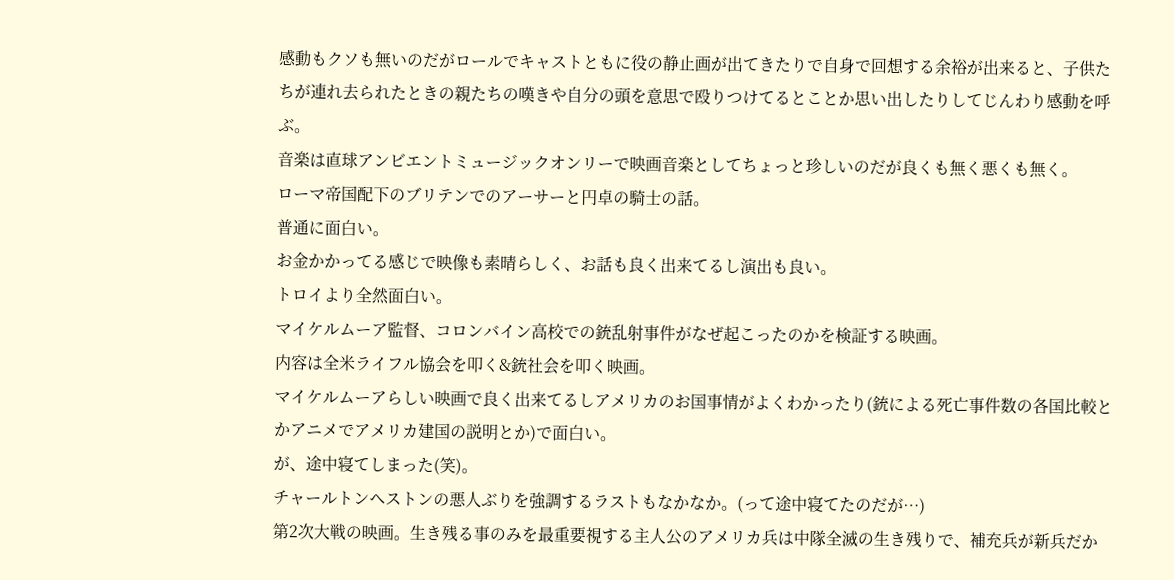感動もクソも無いのだがロールでキャストともに役の静止画が出てきたりで自身で回想する余裕が出来ると、子供たちが連れ去られたときの親たちの嘆きや自分の頭を意思で殴りつけてるとことか思い出したりしてじんわり感動を呼ぶ。
音楽は直球アンビエントミュージックオンリーで映画音楽としてちょっと珍しいのだが良くも無く悪くも無く。
ローマ帝国配下のブリテンでのアーサーと円卓の騎士の話。
普通に面白い。
お金かかってる感じで映像も素晴らしく、お話も良く出来てるし演出も良い。
トロイより全然面白い。
マイケルムーア監督、コロンバイン高校での銃乱射事件がなぜ起こったのかを検証する映画。
内容は全米ライフル協会を叩く&銃社会を叩く映画。
マイケルムーアらしい映画で良く出来てるしアメリカのお国事情がよくわかったり(銃による死亡事件数の各国比較とかアニメでアメリカ建国の説明とか)で面白い。
が、途中寝てしまった(笑)。
チャールトンヘストンの悪人ぶりを強調するラストもなかなか。(って途中寝てたのだが…)
第2次大戦の映画。生き残る事のみを最重要視する主人公のアメリカ兵は中隊全滅の生き残りで、補充兵が新兵だか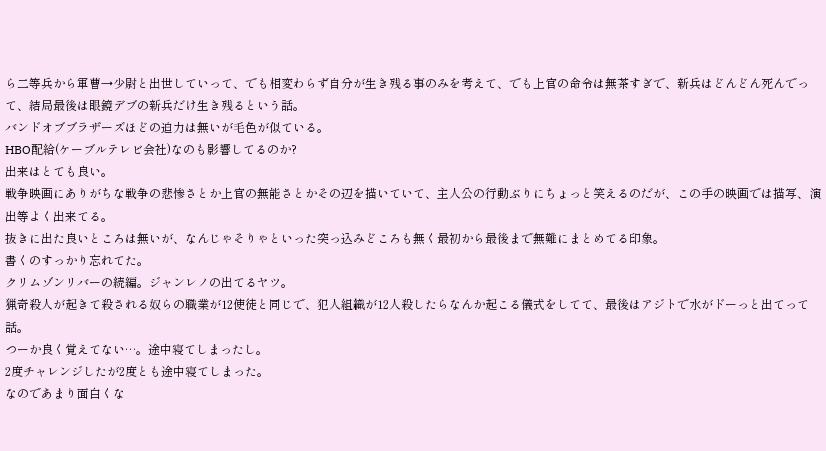ら二等兵から軍曹→少尉と出世していって、でも相変わらず自分が生き残る事のみを考えて、でも上官の命令は無茶すぎで、新兵はどんどん死んでって、結局最後は眼鏡デブの新兵だけ生き残るという話。
バンドオブブラザーズほどの迫力は無いが毛色が似ている。
HBO配給(ケーブルテレビ会社)なのも影響してるのか?
出来はとても良い。
戦争映画にありがちな戦争の悲惨さとか上官の無能さとかその辺を描いていて、主人公の行動ぶりにちょっと笑えるのだが、この手の映画では描写、演出等よく出来てる。
抜きに出た良いところは無いが、なんじゃそりゃといった突っ込みどころも無く最初から最後まで無難にまとめてる印象。
書くのすっかり忘れてた。
クリムゾンリバーの続編。ジャンレノの出てるヤツ。
猟奇殺人が起きて殺される奴らの職業が12使徒と同じで、犯人組織が12人殺したらなんか起こる儀式をしてて、最後はアジトで水がドーっと出てって話。
つーか良く覚えてない…。途中寝てしまったし。
2度チャレンジしたが2度とも途中寝てしまった。
なのであまり面白くな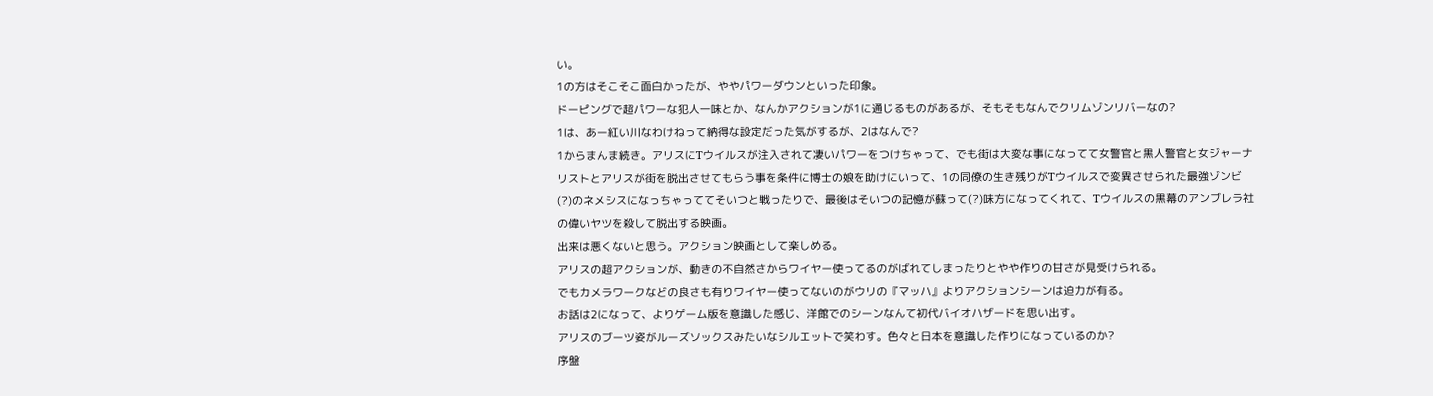い。
1の方はそこそこ面白かったが、ややパワーダウンといった印象。
ドーピングで超パワーな犯人一味とか、なんかアクションが1に通じるものがあるが、そもそもなんでクリムゾンリバーなの?
1は、あー紅い川なわけねって納得な設定だった気がするが、2はなんで?
1からまんま続き。アリスにTウイルスが注入されて凄いパワーをつけちゃって、でも街は大変な事になってて女警官と黒人警官と女ジャーナリストとアリスが街を脱出させてもらう事を条件に博士の娘を助けにいって、1の同僚の生き残りがTウイルスで変異させられた最強ゾンビ(?)のネメシスになっちゃっててそいつと戦ったりで、最後はそいつの記憶が蘇って(?)味方になってくれて、Tウイルスの黒幕のアンブレラ社の偉いヤツを殺して脱出する映画。
出来は悪くないと思う。アクション映画として楽しめる。
アリスの超アクションが、動きの不自然さからワイヤー使ってるのがばれてしまったりとやや作りの甘さが見受けられる。
でもカメラワークなどの良さも有りワイヤー使ってないのがウリの『マッハ』よりアクションシーンは迫力が有る。
お話は2になって、よりゲーム版を意識した感じ、洋館でのシーンなんて初代バイオハザードを思い出す。
アリスのブーツ姿がルーズソックスみたいなシルエットで笑わす。色々と日本を意識した作りになっているのか?
序盤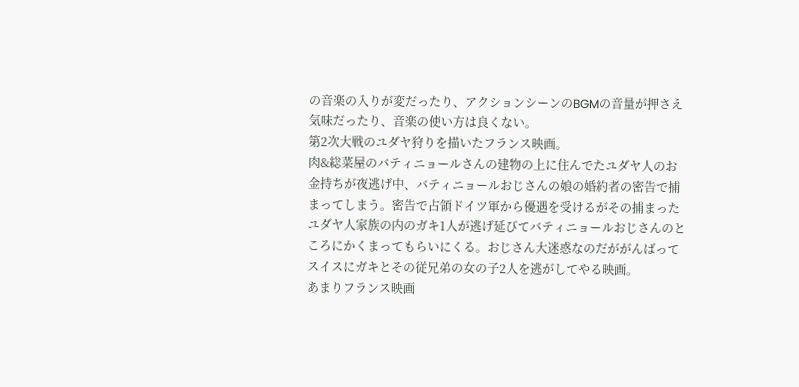の音楽の入りが変だったり、アクションシーンのBGMの音量が押さえ気味だったり、音楽の使い方は良くない。
第2次大戦のユダヤ狩りを描いたフランス映画。
肉&総菜屋のバティニョールさんの建物の上に住んでたユダヤ人のお金持ちが夜逃げ中、バティニョールおじさんの娘の婚約者の密告で捕まってしまう。密告で占領ドイツ軍から優遇を受けるがその捕まったユダヤ人家族の内のガキ1人が逃げ延びてバティニョールおじさんのところにかくまってもらいにくる。おじさん大迷惑なのだががんばってスイスにガキとその従兄弟の女の子2人を逃がしてやる映画。
あまりフランス映画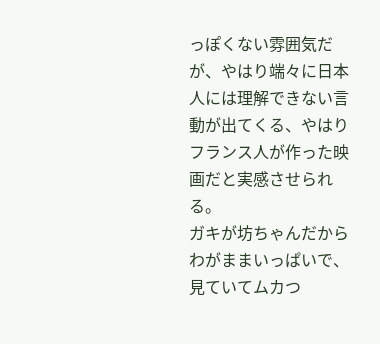っぽくない雰囲気だが、やはり端々に日本人には理解できない言動が出てくる、やはりフランス人が作った映画だと実感させられる。
ガキが坊ちゃんだからわがままいっぱいで、見ていてムカつ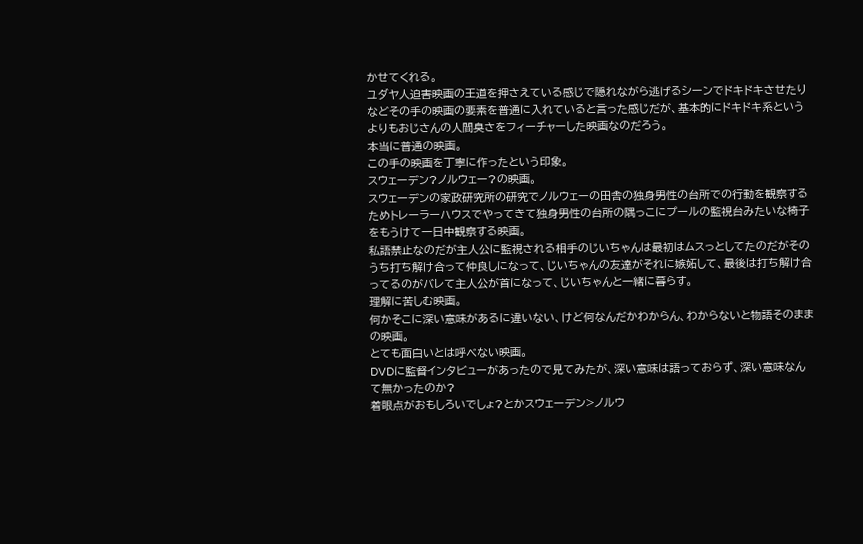かせてくれる。
ユダヤ人迫害映画の王道を押さえている感じで隠れながら逃げるシーンでドキドキさせたりなどその手の映画の要素を普通に入れていると言った感じだが、基本的にドキドキ系というよりもおじさんの人間臭さをフィーチャーした映画なのだろう。
本当に普通の映画。
この手の映画を丁寧に作ったという印象。
スウェーデン?ノルウェー?の映画。
スウェーデンの家政研究所の研究でノルウェーの田舎の独身男性の台所での行動を観察するためトレーラーハウスでやってきて独身男性の台所の隅っこにプールの監視台みたいな椅子をもうけて一日中観察する映画。
私語禁止なのだが主人公に監視される相手のじいちゃんは最初はムスっとしてたのだがそのうち打ち解け合って仲良しになって、じいちゃんの友達がそれに嫉妬して、最後は打ち解け合ってるのがバレて主人公が首になって、じいちゃんと一緒に暮らす。
理解に苦しむ映画。
何かそこに深い意味があるに違いない、けど何なんだかわからん、わからないと物語そのままの映画。
とても面白いとは呼べない映画。
DVDに監督インタビューがあったので見てみたが、深い意味は語っておらず、深い意味なんて無かったのか?
着眼点がおもしろいでしょ?とかスウェーデン>ノルウ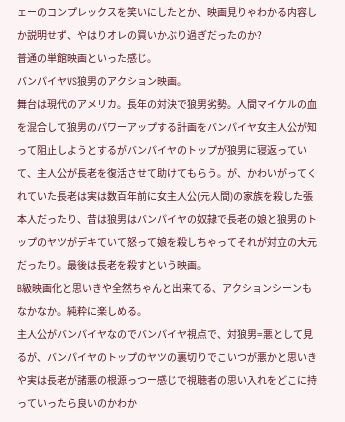ェーのコンプレックスを笑いにしたとか、映画見りゃわかる内容しか説明せず、やはりオレの買いかぶり過ぎだったのか?
普通の単館映画といった感じ。
バンパイヤVS狼男のアクション映画。
舞台は現代のアメリカ。長年の対決で狼男劣勢。人間マイケルの血を混合して狼男のパワーアップする計画をバンパイヤ女主人公が知って阻止しようとするがバンパイヤのトップが狼男に寝返っていて、主人公が長老を復活させて助けてもらう。が、かわいがってくれていた長老は実は数百年前に女主人公(元人間)の家族を殺した張本人だったり、昔は狼男はバンパイヤの奴隷で長老の娘と狼男のトップのヤツがデキていて怒って娘を殺しちゃってそれが対立の大元だったり。最後は長老を殺すという映画。
B級映画化と思いきや全然ちゃんと出来てる、アクションシーンもなかなか。純粋に楽しめる。
主人公がバンパイヤなのでバンパイヤ視点で、対狼男=悪として見るが、バンパイヤのトップのヤツの裏切りでこいつが悪かと思いきや実は長老が諸悪の根源っつー感じで視聴者の思い入れをどこに持っていったら良いのかわか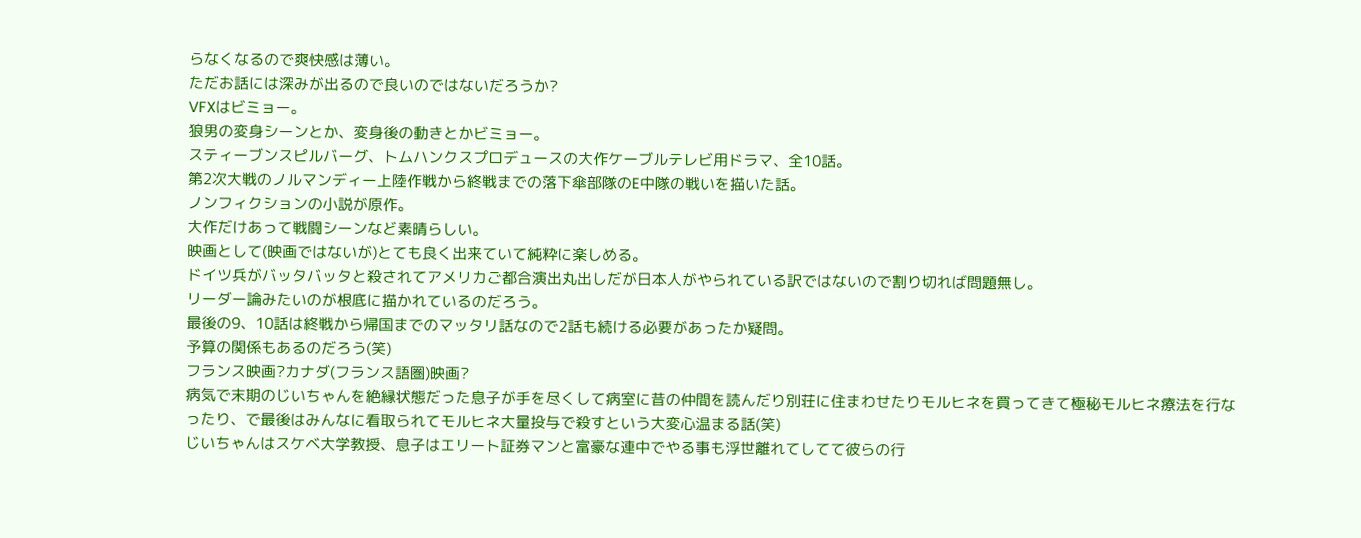らなくなるので爽快感は薄い。
ただお話には深みが出るので良いのではないだろうか?
VFXはビミョー。
狼男の変身シーンとか、変身後の動きとかビミョー。
スティーブンスピルバーグ、トムハンクスプロデュースの大作ケーブルテレビ用ドラマ、全10話。
第2次大戦のノルマンディー上陸作戦から終戦までの落下傘部隊のE中隊の戦いを描いた話。
ノンフィクションの小説が原作。
大作だけあって戦闘シーンなど素晴らしい。
映画として(映画ではないが)とても良く出来ていて純粋に楽しめる。
ドイツ兵がバッタバッタと殺されてアメリカご都合演出丸出しだが日本人がやられている訳ではないので割り切れば問題無し。
リーダー論みたいのが根底に描かれているのだろう。
最後の9、10話は終戦から帰国までのマッタリ話なので2話も続ける必要があったか疑問。
予算の関係もあるのだろう(笑)
フランス映画?カナダ(フランス語圏)映画?
病気で末期のじいちゃんを絶縁状態だった息子が手を尽くして病室に昔の仲間を読んだり別荘に住まわせたりモルヒネを買ってきて極秘モルヒネ療法を行なったり、で最後はみんなに看取られてモルヒネ大量投与で殺すという大変心温まる話(笑)
じいちゃんはスケベ大学教授、息子はエリート証券マンと富豪な連中でやる事も浮世離れてしてて彼らの行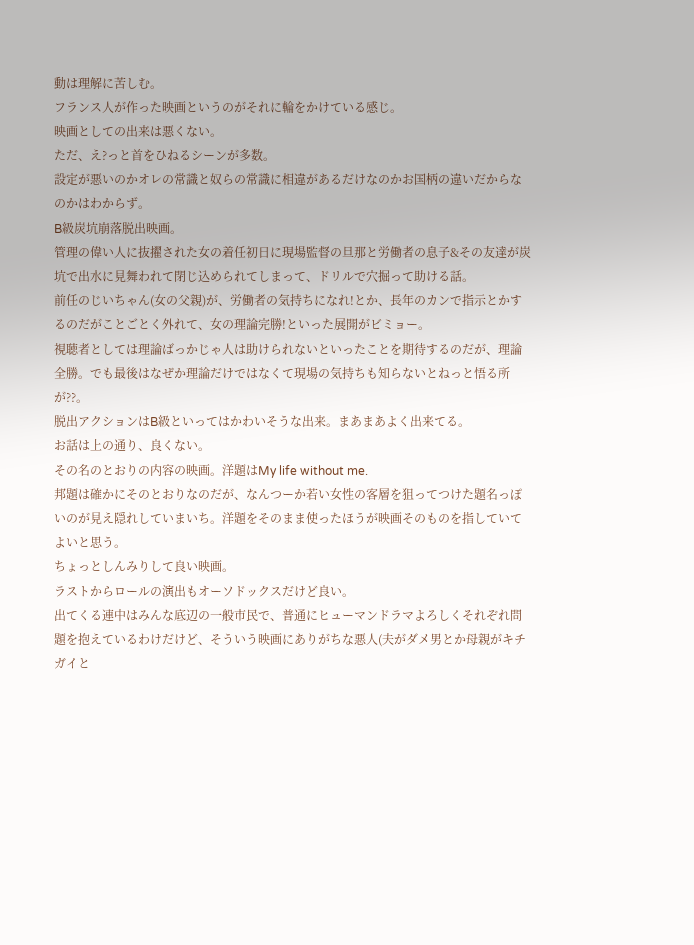動は理解に苦しむ。
フランス人が作った映画というのがそれに輪をかけている感じ。
映画としての出来は悪くない。
ただ、え?っと首をひねるシーンが多数。
設定が悪いのかオレの常識と奴らの常識に相違があるだけなのかお国柄の違いだからなのかはわからず。
B級炭坑崩落脱出映画。
管理の偉い人に抜擢された女の着任初日に現場監督の旦那と労働者の息子&その友達が炭坑で出水に見舞われて閉じ込められてしまって、ドリルで穴掘って助ける話。
前任のじいちゃん(女の父親)が、労働者の気持ちになれ!とか、長年のカンで指示とかするのだがことごとく外れて、女の理論完勝!といった展開がビミョー。
視聴者としては理論ばっかじゃ人は助けられないといったことを期待するのだが、理論全勝。でも最後はなぜか理論だけではなくて現場の気持ちも知らないとねっと悟る所が??。
脱出アクションはB級といってはかわいそうな出来。まあまあよく出来てる。
お話は上の通り、良くない。
その名のとおりの内容の映画。洋題はMy life without me.
邦題は確かにそのとおりなのだが、なんつーか若い女性の客層を狙ってつけた題名っぽいのが見え隠れしていまいち。洋題をそのまま使ったほうが映画そのものを指していてよいと思う。
ちょっとしんみりして良い映画。
ラストからロールの演出もオーソドックスだけど良い。
出てくる連中はみんな底辺の一般市民で、普通にヒューマンドラマよろしくそれぞれ問題を抱えているわけだけど、そういう映画にありがちな悪人(夫がダメ男とか母親がキチガイと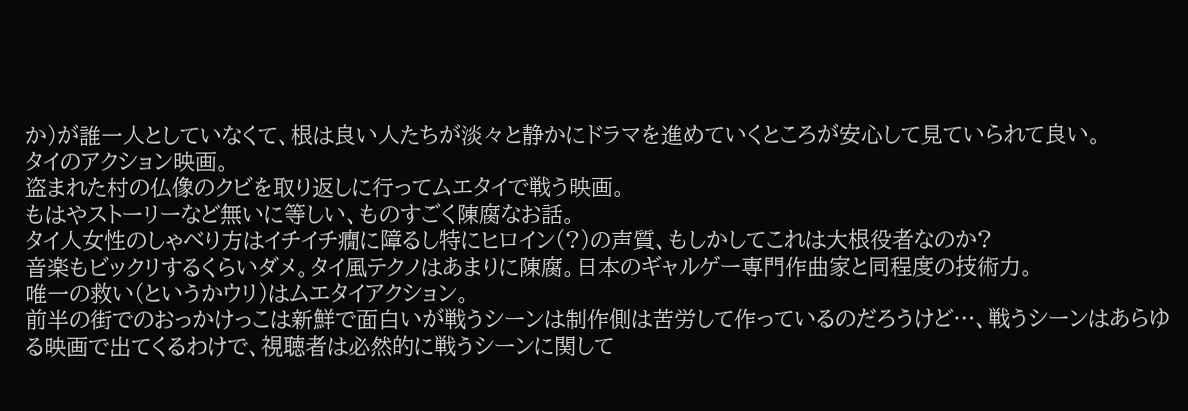か)が誰一人としていなくて、根は良い人たちが淡々と静かにドラマを進めていくところが安心して見ていられて良い。
タイのアクション映画。
盗まれた村の仏像のクビを取り返しに行ってムエタイで戦う映画。
もはやストーリーなど無いに等しい、ものすごく陳腐なお話。
タイ人女性のしゃべり方はイチイチ癇に障るし特にヒロイン(?)の声質、もしかしてこれは大根役者なのか?
音楽もビックリするくらいダメ。タイ風テクノはあまりに陳腐。日本のギャルゲー専門作曲家と同程度の技術力。
唯一の救い(というかウリ)はムエタイアクション。
前半の街でのおっかけっこは新鮮で面白いが戦うシーンは制作側は苦労して作っているのだろうけど…、戦うシーンはあらゆる映画で出てくるわけで、視聴者は必然的に戦うシーンに関して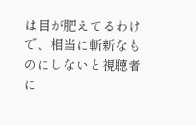は目が肥えてるわけで、相当に斬新なものにしないと視聴者に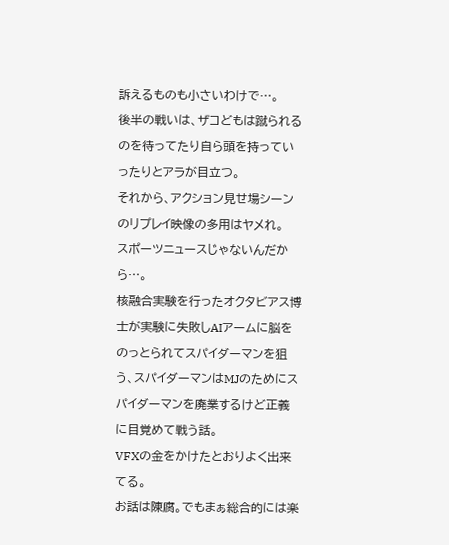訴えるものも小さいわけで…。
後半の戦いは、ザコどもは蹴られるのを待ってたり自ら頭を持っていったりとアラが目立つ。
それから、アクション見せ場シーンのリプレイ映像の多用はヤメれ。
スポーツニュースじゃないんだから…。
核融合実験を行ったオクタビアス博士が実験に失敗しAIアームに脳をのっとられてスパイダーマンを狙う、スパイダーマンはMJのためにスパイダーマンを廃業するけど正義に目覚めて戦う話。
VFXの金をかけたとおりよく出来てる。
お話は陳腐。でもまぁ総合的には楽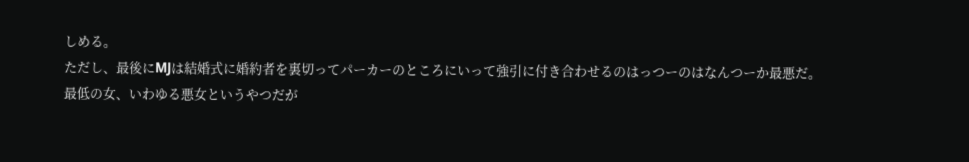しめる。
ただし、最後にMJは結婚式に婚約者を裏切ってパーカーのところにいって強引に付き合わせるのはっつーのはなんつーか最悪だ。
最低の女、いわゆる悪女というやつだが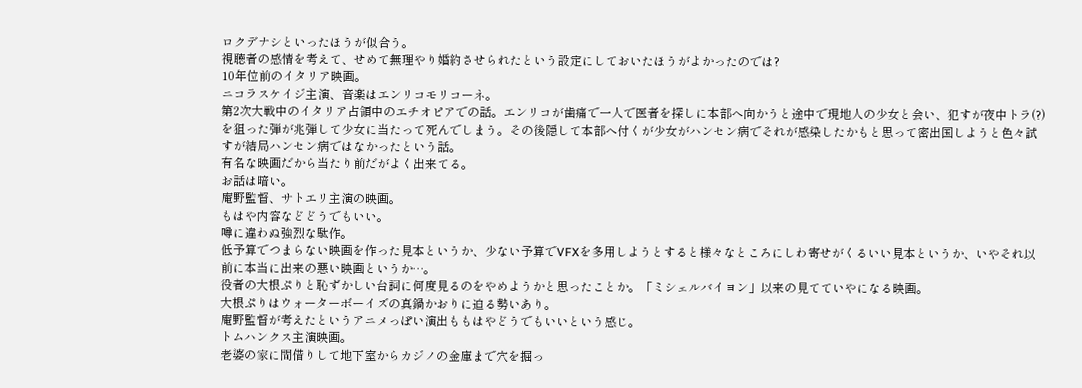ロクデナシといったほうが似合う。
視聴者の感情を考えて、せめて無理やり婚約させられたという設定にしておいたほうがよかったのでは?
10年位前のイタリア映画。
ニコラスケイジ主演、音楽はエンリコモリコーネ。
第2次大戦中のイタリア占領中のエチオピアでの話。エンリコが歯痛で一人で医者を探しに本部へ向かうと途中で現地人の少女と会い、犯すが夜中トラ(?)を狙った弾が兆弾して少女に当たって死んでしまう。その後隠して本部へ付くが少女がハンセン病でそれが感染したかもと思って密出国しようと色々試すが結局ハンセン病ではなかったという話。
有名な映画だから当たり前だがよく出来てる。
お話は暗い。
庵野監督、サトエリ主演の映画。
もはや内容などどうでもいい。
噂に違わぬ強烈な駄作。
低予算でつまらない映画を作った見本というか、少ない予算でVFXを多用しようとすると様々なところにしわ寄せがくるいい見本というか、いやそれ以前に本当に出来の悪い映画というか…。
役者の大根ぷりと恥ずかしい台詞に何度見るのをやめようかと思ったことか。「ミシェルバイヨン」以来の見てていやになる映画。
大根ぷりはウォーターボーイズの真鍋かおりに迫る勢いあり。
庵野監督が考えたというアニメっぽい演出ももはやどうでもいいという感じ。
トムハンクス主演映画。
老婆の家に間借りして地下室からカジノの金庫まで穴を掘っ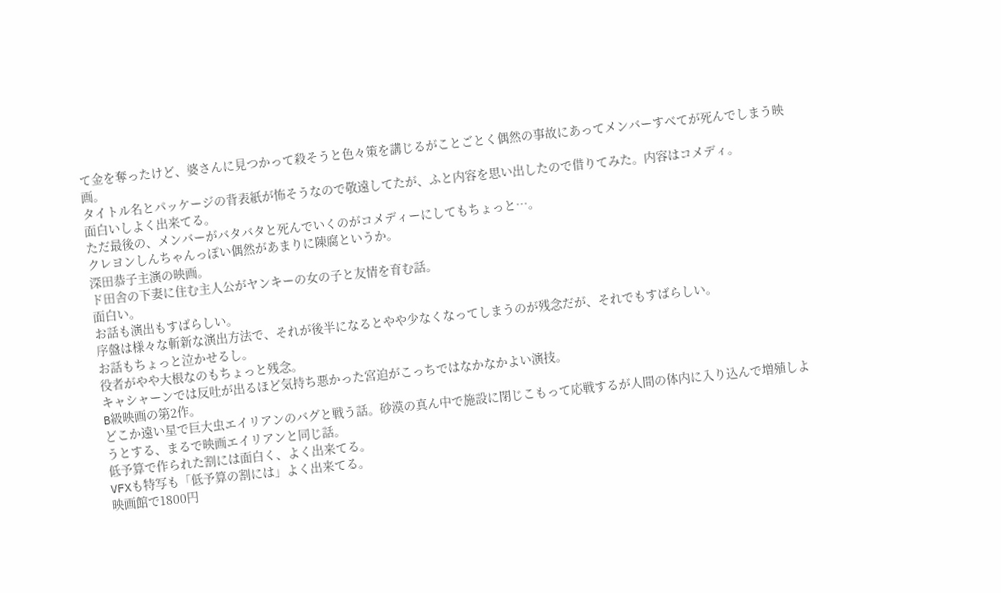て金を奪ったけど、婆さんに見つかって殺そうと色々策を講じるがことごとく偶然の事故にあってメンバーすべてが死んでしまう映画。
タイトル名とパッケージの背表紙が怖そうなので敬遠してたが、ふと内容を思い出したので借りてみた。内容はコメディ。
面白いしよく出来てる。
ただ最後の、メンバーがバタバタと死んでいくのがコメディーにしてもちょっと…。
クレヨンしんちゃんっぽい偶然があまりに陳腐というか。
深田恭子主演の映画。
ド田舎の下妻に住む主人公がヤンキーの女の子と友情を育む話。
面白い。
お話も演出もすばらしい。
序盤は様々な斬新な演出方法で、それが後半になるとやや少なくなってしまうのが残念だが、それでもすばらしい。
お話もちょっと泣かせるし。
役者がやや大根なのもちょっと残念。
キャシャーンでは反吐が出るほど気持ち悪かった宮迫がこっちではなかなかよい演技。
B級映画の第2作。
どこか遠い星で巨大虫エイリアンのバグと戦う話。砂漠の真ん中で施設に閉じこもって応戦するが人間の体内に入り込んで増殖しようとする、まるで映画エイリアンと同じ話。
低予算で作られた割には面白く、よく出来てる。
VFXも特写も「低予算の割には」よく出来てる。
映画館で1800円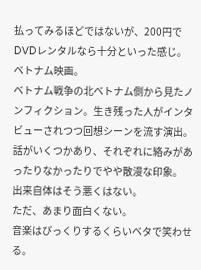払ってみるほどではないが、200円でDVDレンタルなら十分といった感じ。
ベトナム映画。
ベトナム戦争の北ベトナム側から見たノンフィクション。生き残った人がインタビューされつつ回想シーンを流す演出。
話がいくつかあり、それぞれに絡みがあったりなかったりでやや散漫な印象。
出来自体はそう悪くはない。
ただ、あまり面白くない。
音楽はびっくりするくらいベタで笑わせる。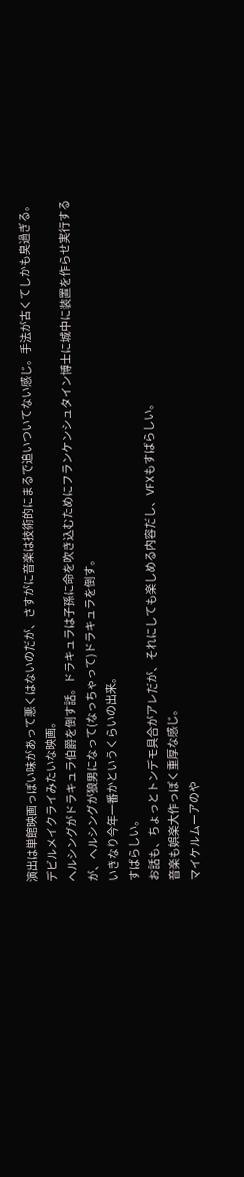演出は単館映画っぽい味があって悪くはないのだが、さすがに音楽は技術的にまるで追いついてない感じ。手法が古くてしかも臭過ぎる。
デビルメイクライみたいな映画。
ヘルシングがドラキュラ伯爵を倒す話。ドラキュラは子孫に命を吹き込むためにフランケンシュタイン博士に城中に装置を作らせ実行するが、ヘルシングが狼男になって(なっちゃって)ドラキュラを倒す。
いきなり今年一番かというくらいの出来。
すばらしい。
お話も、ちょっとトンデモ具合がアレだが、それにしても楽しめる内容だし、VFXもすばらしい。
音楽も娯楽大作っぽく重厚な感じ。
マイケルムーアのや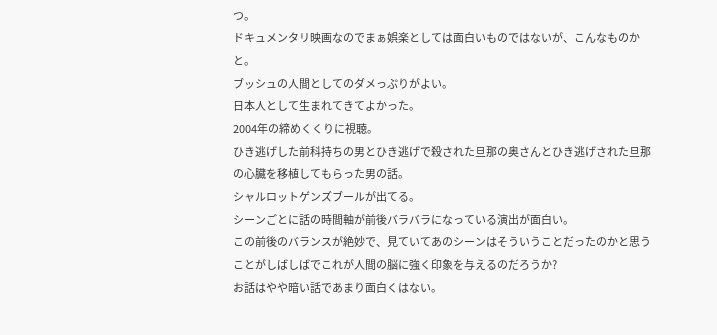つ。
ドキュメンタリ映画なのでまぁ娯楽としては面白いものではないが、こんなものかと。
ブッシュの人間としてのダメっぷりがよい。
日本人として生まれてきてよかった。
2004年の締めくくりに視聴。
ひき逃げした前科持ちの男とひき逃げで殺された旦那の奥さんとひき逃げされた旦那の心臓を移植してもらった男の話。
シャルロットゲンズブールが出てる。
シーンごとに話の時間軸が前後バラバラになっている演出が面白い。
この前後のバランスが絶妙で、見ていてあのシーンはそういうことだったのかと思うことがしばしばでこれが人間の脳に強く印象を与えるのだろうか?
お話はやや暗い話であまり面白くはない。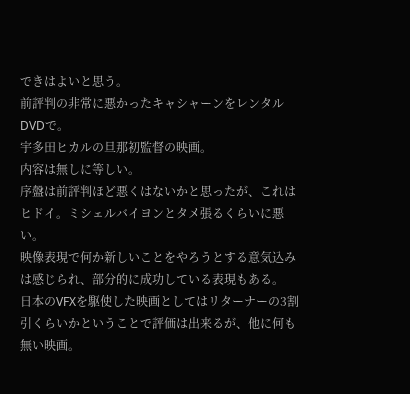できはよいと思う。
前評判の非常に悪かったキャシャーンをレンタルDVDで。
宇多田ヒカルの旦那初監督の映画。
内容は無しに等しい。
序盤は前評判ほど悪くはないかと思ったが、これはヒドイ。ミシェルバイヨンとタメ張るくらいに悪い。
映像表現で何か新しいことをやろうとする意気込みは感じられ、部分的に成功している表現もある。
日本のVFXを駆使した映画としてはリターナーの3割引くらいかということで評価は出来るが、他に何も無い映画。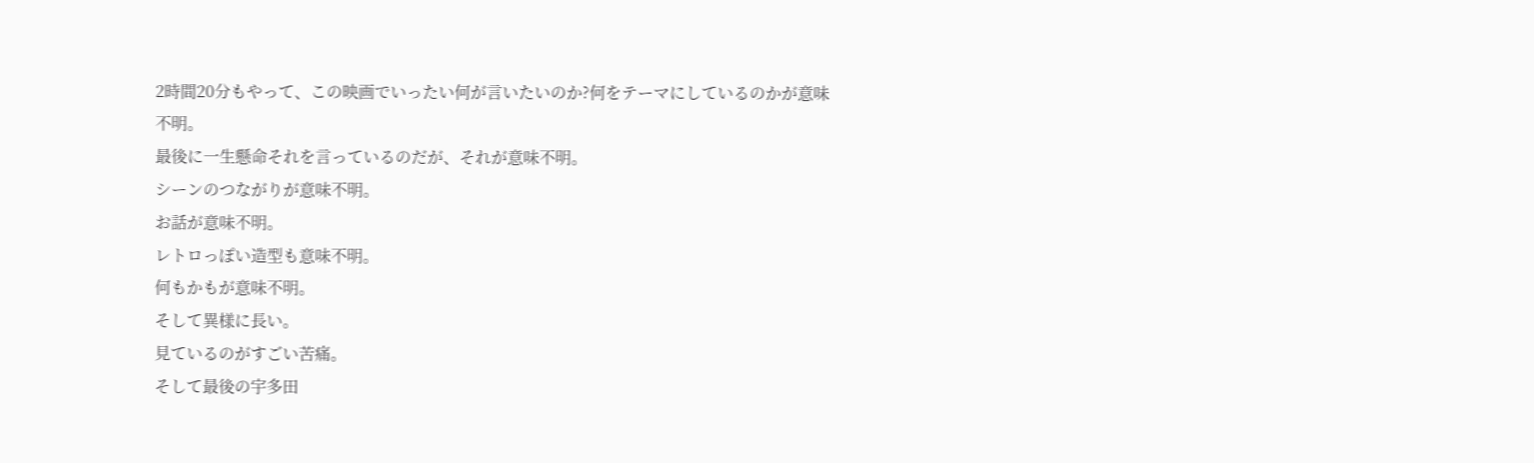2時間20分もやって、この映画でいったい何が言いたいのか?何をテーマにしているのかが意味不明。
最後に一生懸命それを言っているのだが、それが意味不明。
シーンのつながりが意味不明。
お話が意味不明。
レトロっぽい造型も意味不明。
何もかもが意味不明。
そして異様に長い。
見ているのがすごい苦痛。
そして最後の宇多田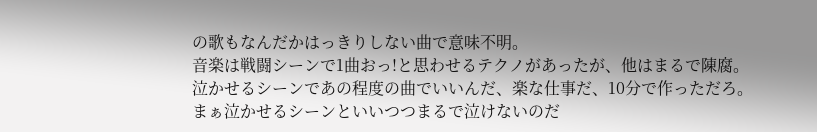の歌もなんだかはっきりしない曲で意味不明。
音楽は戦闘シーンで1曲おっ!と思わせるテクノがあったが、他はまるで陳腐。
泣かせるシーンであの程度の曲でいいんだ、楽な仕事だ、10分で作っただろ。
まぁ泣かせるシーンといいつつまるで泣けないのだ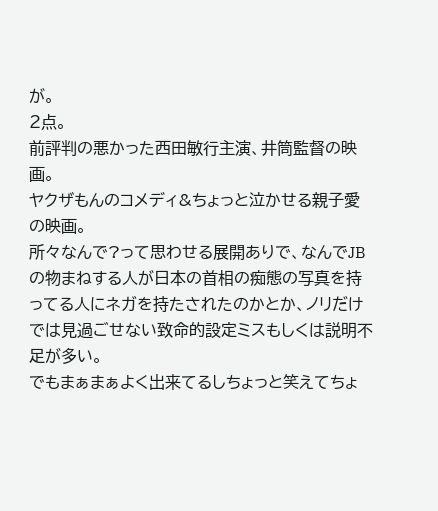が。
2点。
前評判の悪かった西田敏行主演、井筒監督の映画。
ヤクザもんのコメディ&ちょっと泣かせる親子愛の映画。
所々なんで?って思わせる展開ありで、なんでJBの物まねする人が日本の首相の痴態の写真を持ってる人にネガを持たされたのかとか、ノリだけでは見過ごせない致命的設定ミスもしくは説明不足が多い。
でもまぁまぁよく出来てるしちょっと笑えてちょ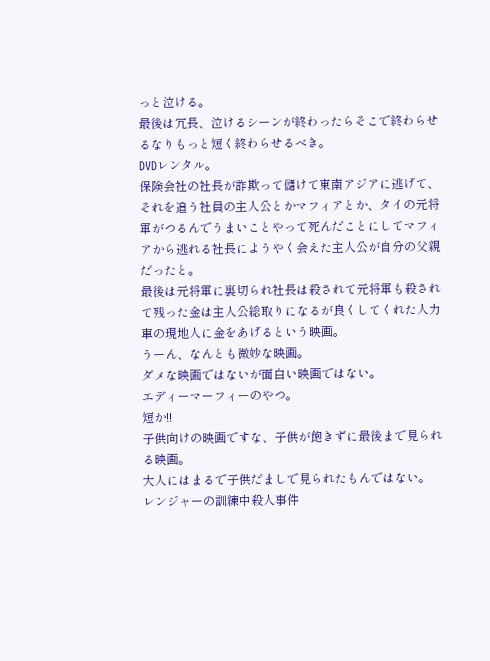っと泣ける。
最後は冗長、泣けるシーンが終わったらそこで終わらせるなりもっと短く終わらせるべき。
DVDレンタル。
保険会社の社長が詐欺って儲けて東南アジアに逃げて、それを追う社員の主人公とかマフィアとか、タイの元将軍がつるんでうまいことやって死んだことにしてマフィアから逃れる社長にようやく会えた主人公が自分の父親だったと。
最後は元将軍に裏切られ社長は殺されて元将軍も殺されて残った金は主人公総取りになるが良くしてくれた人力車の現地人に金をあげるという映画。
うーん、なんとも微妙な映画。
ダメな映画ではないが面白い映画ではない。
エディーマーフィーのやつ。
短か!!
子供向けの映画ですな、子供が飽きずに最後まで見られる映画。
大人にはまるで子供だましで見られたもんではない。
レンジャーの訓練中殺人事件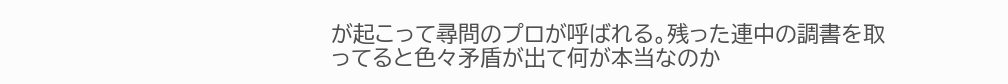が起こって尋問のプロが呼ばれる。残った連中の調書を取ってると色々矛盾が出て何が本当なのか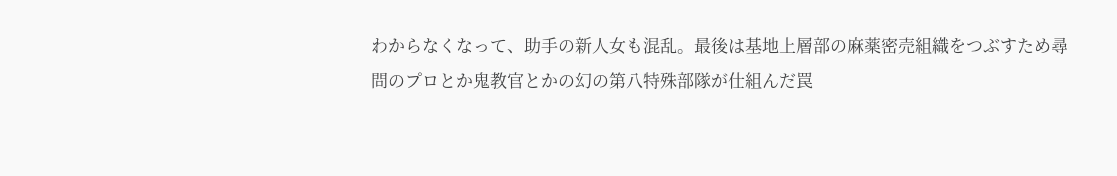わからなくなって、助手の新人女も混乱。最後は基地上層部の麻薬密売組織をつぶすため尋問のプロとか鬼教官とかの幻の第八特殊部隊が仕組んだ罠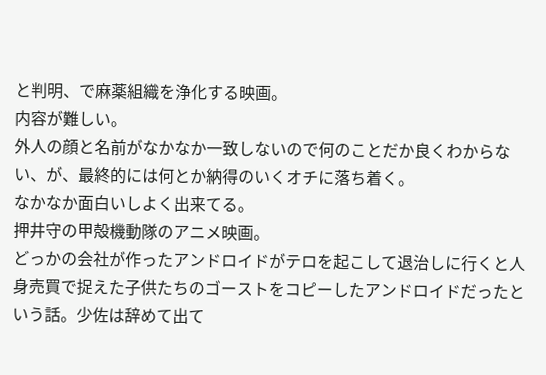と判明、で麻薬組織を浄化する映画。
内容が難しい。
外人の顔と名前がなかなか一致しないので何のことだか良くわからない、が、最終的には何とか納得のいくオチに落ち着く。
なかなか面白いしよく出来てる。
押井守の甲殻機動隊のアニメ映画。
どっかの会社が作ったアンドロイドがテロを起こして退治しに行くと人身売買で捉えた子供たちのゴーストをコピーしたアンドロイドだったという話。少佐は辞めて出て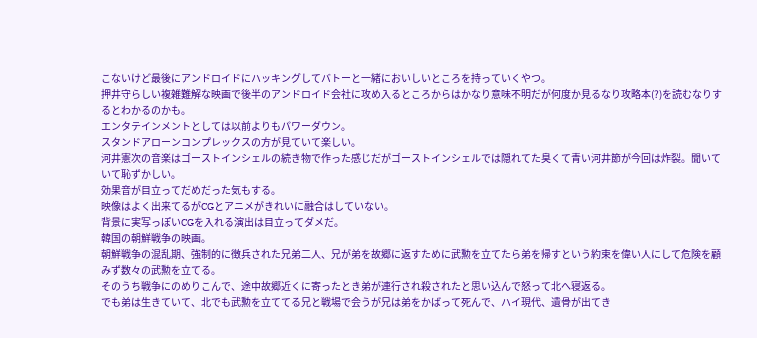こないけど最後にアンドロイドにハッキングしてバトーと一緒においしいところを持っていくやつ。
押井守らしい複雑難解な映画で後半のアンドロイド会社に攻め入るところからはかなり意味不明だが何度か見るなり攻略本(?)を読むなりするとわかるのかも。
エンタテインメントとしては以前よりもパワーダウン。
スタンドアローンコンプレックスの方が見ていて楽しい。
河井憲次の音楽はゴーストインシェルの続き物で作った感じだがゴーストインシェルでは隠れてた臭くて青い河井節が今回は炸裂。聞いていて恥ずかしい。
効果音が目立ってだめだった気もする。
映像はよく出来てるがCGとアニメがきれいに融合はしていない。
背景に実写っぽいCGを入れる演出は目立ってダメだ。
韓国の朝鮮戦争の映画。
朝鮮戦争の混乱期、強制的に徴兵された兄弟二人、兄が弟を故郷に返すために武勲を立てたら弟を帰すという約束を偉い人にして危険を顧みず数々の武勲を立てる。
そのうち戦争にのめりこんで、途中故郷近くに寄ったとき弟が連行され殺されたと思い込んで怒って北へ寝返る。
でも弟は生きていて、北でも武勲を立ててる兄と戦場で会うが兄は弟をかばって死んで、ハイ現代、遺骨が出てき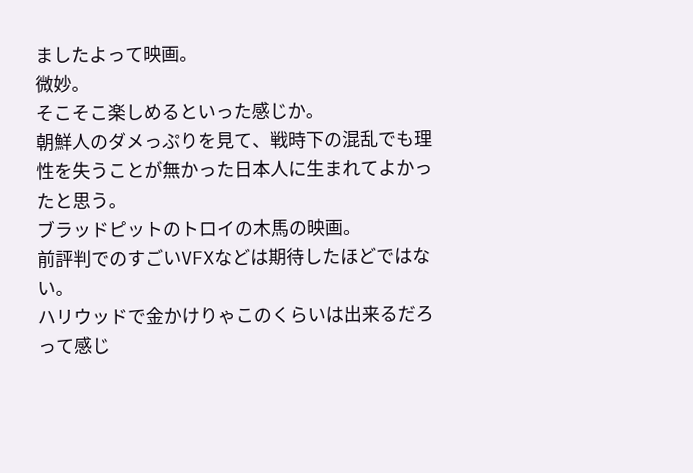ましたよって映画。
微妙。
そこそこ楽しめるといった感じか。
朝鮮人のダメっぷりを見て、戦時下の混乱でも理性を失うことが無かった日本人に生まれてよかったと思う。
ブラッドピットのトロイの木馬の映画。
前評判でのすごいVFXなどは期待したほどではない。
ハリウッドで金かけりゃこのくらいは出来るだろって感じ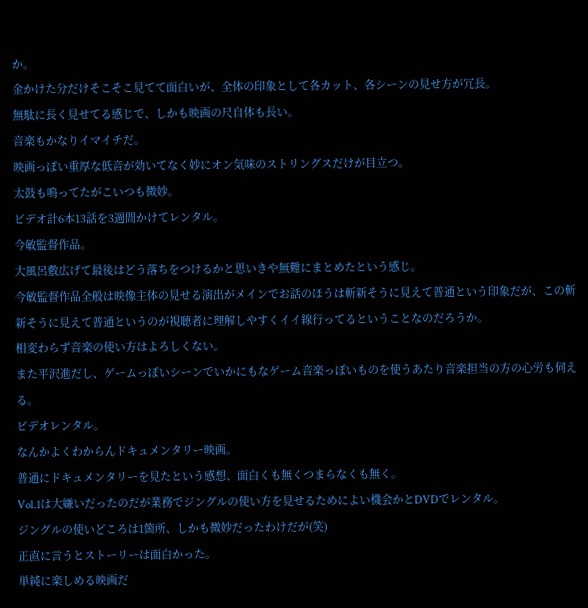か。
金かけた分だけそこそこ見てて面白いが、全体の印象として各カット、各シーンの見せ方が冗長。
無駄に長く見せてる感じで、しかも映画の尺自体も長い。
音楽もかなりイマイチだ。
映画っぽい重厚な低音が効いてなく妙にオン気味のストリングスだけが目立つ。
太鼓も鳴ってたがこいつも微妙。
ビデオ計6本13話を3週間かけてレンタル。
今敏監督作品。
大風呂敷広げて最後はどう落ちをつけるかと思いきや無難にまとめたという感じ。
今敏監督作品全般は映像主体の見せる演出がメインでお話のほうは斬新そうに見えて普通という印象だが、この斬新そうに見えて普通というのが視聴者に理解しやすくイイ線行ってるということなのだろうか。
相変わらず音楽の使い方はよろしくない。
また平沢進だし、ゲームっぽいシーンでいかにもなゲーム音楽っぽいものを使うあたり音楽担当の方の心労も伺える。
ビデオレンタル。
なんかよくわからんドキュメンタリー映画。
普通にドキュメンタリーを見たという感想、面白くも無くつまらなくも無く。
Vol.1は大嫌いだったのだが業務でジングルの使い方を見せるためによい機会かとDVDでレンタル。
ジングルの使いどころは1箇所、しかも微妙だったわけだが(笑)
正直に言うとストーリーは面白かった。
単純に楽しめる映画だ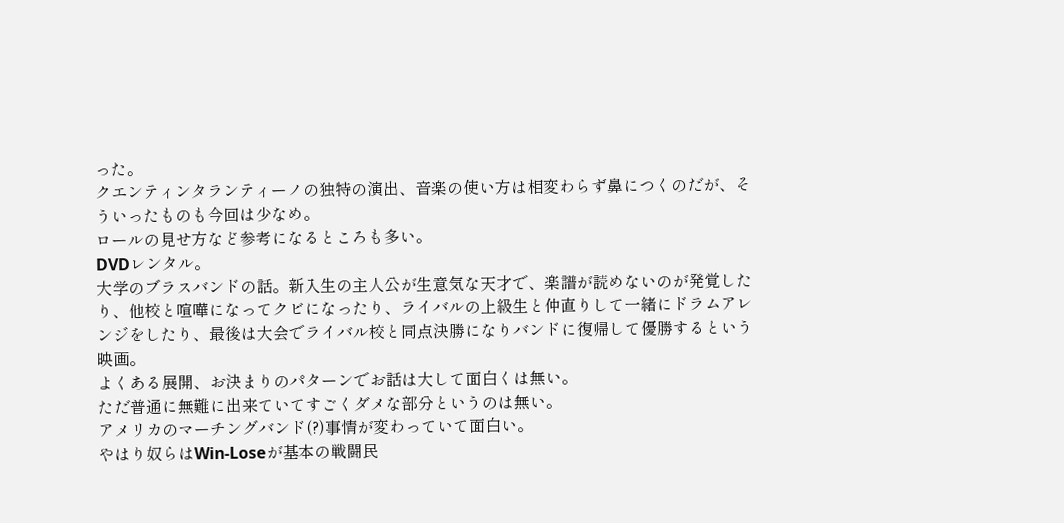った。
クエンティンタランティーノの独特の演出、音楽の使い方は相変わらず鼻につくのだが、そういったものも今回は少なめ。
ロールの見せ方など参考になるところも多い。
DVDレンタル。
大学のブラスバンドの話。新入生の主人公が生意気な天才で、楽譜が読めないのが発覚したり、他校と喧嘩になってクビになったり、ライバルの上級生と仲直りして一緒にドラムアレンジをしたり、最後は大会でライバル校と同点決勝になりバンドに復帰して優勝するという映画。
よくある展開、お決まりのパターンでお話は大して面白くは無い。
ただ普通に無難に出来ていてすごくダメな部分というのは無い。
アメリカのマーチングバンド(?)事情が変わっていて面白い。
やはり奴らはWin-Loseが基本の戦闘民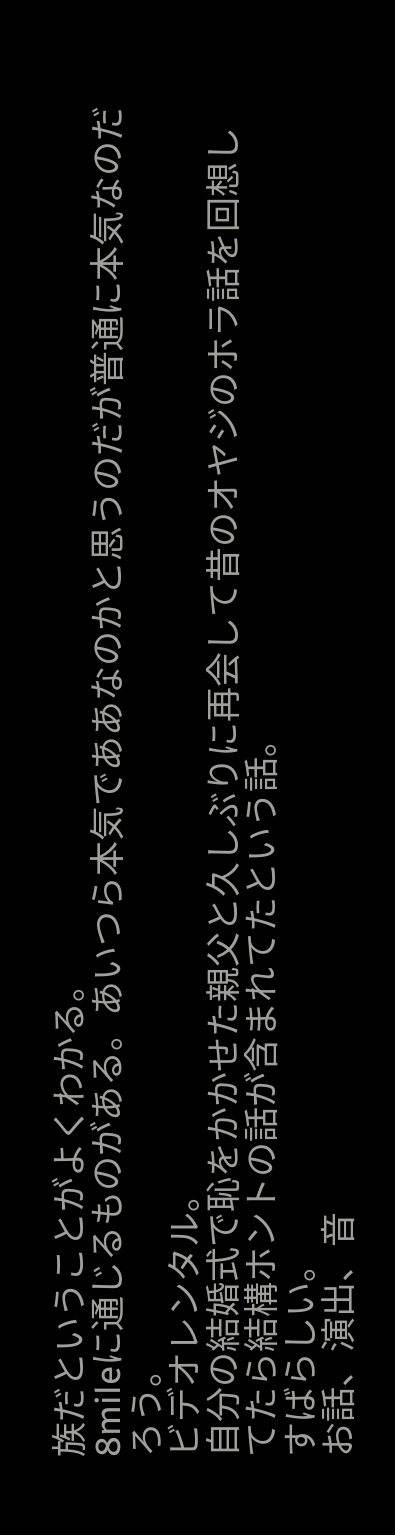族だということがよくわかる。
8mileに通じるものがある。あいつら本気でああなのかと思うのだが普通に本気なのだろう。
ビデオレンタル。
自分の結婚式で恥をかかせた親父と久しぶりに再会して昔のオヤジのホラ話を回想してたら結構ホントの話が含まれてたという話。
すばらしい。
お話、演出、音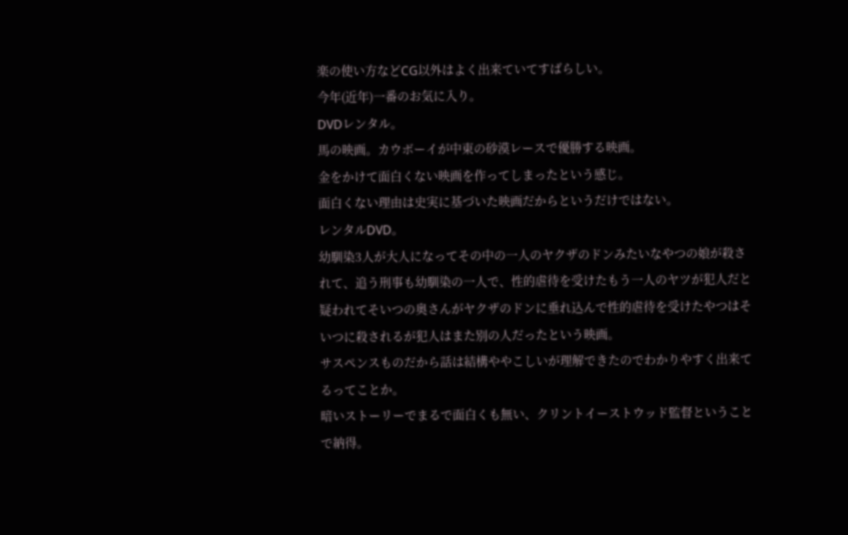楽の使い方などCG以外はよく出来ていてすばらしい。
今年(近年)一番のお気に入り。
DVDレンタル。
馬の映画。カウボーイが中東の砂漠レースで優勝する映画。
金をかけて面白くない映画を作ってしまったという感じ。
面白くない理由は史実に基づいた映画だからというだけではない。
レンタルDVD。
幼馴染3人が大人になってその中の一人のヤクザのドンみたいなやつの娘が殺されて、追う刑事も幼馴染の一人で、性的虐待を受けたもう一人のヤツが犯人だと疑われてそいつの奥さんがヤクザのドンに垂れ込んで性的虐待を受けたやつはそいつに殺されるが犯人はまた別の人だったという映画。
サスペンスものだから話は結構ややこしいが理解できたのでわかりやすく出来てるってことか。
暗いストーリーでまるで面白くも無い、クリントイーストウッド監督ということで納得。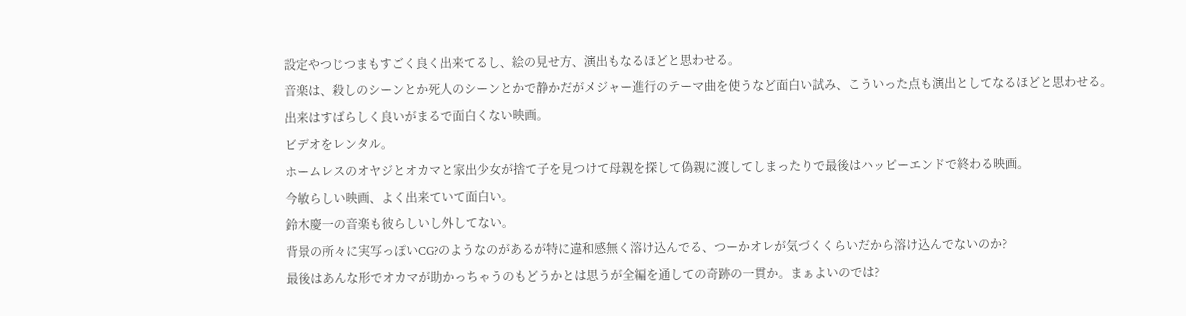設定やつじつまもすごく良く出来てるし、絵の見せ方、演出もなるほどと思わせる。
音楽は、殺しのシーンとか死人のシーンとかで静かだがメジャー進行のテーマ曲を使うなど面白い試み、こういった点も演出としてなるほどと思わせる。
出来はすばらしく良いがまるで面白くない映画。
ビデオをレンタル。
ホームレスのオヤジとオカマと家出少女が捨て子を見つけて母親を探して偽親に渡してしまったりで最後はハッピーエンドで終わる映画。
今敏らしい映画、よく出来ていて面白い。
鈴木慶一の音楽も彼らしいし外してない。
背景の所々に実写っぽいCG?のようなのがあるが特に違和感無く溶け込んでる、つーかオレが気づくくらいだから溶け込んでないのか?
最後はあんな形でオカマが助かっちゃうのもどうかとは思うが全編を通しての奇跡の一貫か。まぁよいのでは?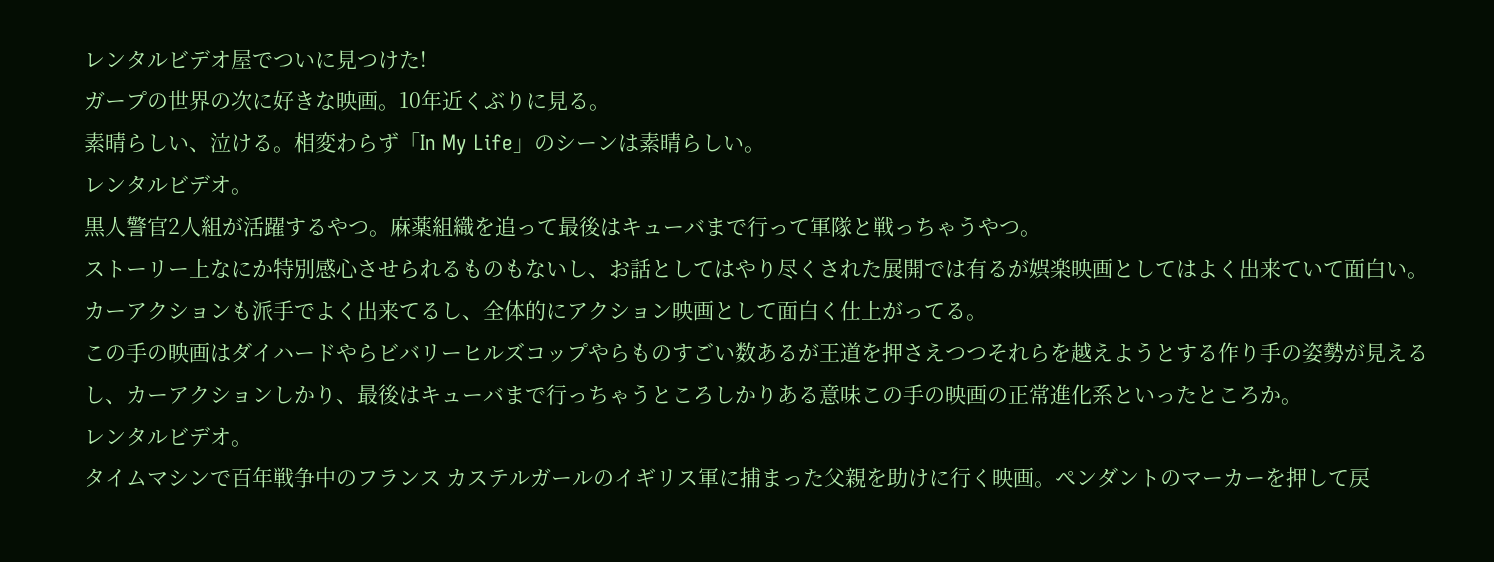レンタルビデオ屋でついに見つけた!
ガープの世界の次に好きな映画。10年近くぶりに見る。
素晴らしい、泣ける。相変わらず「In My Life」のシーンは素晴らしい。
レンタルビデオ。
黒人警官2人組が活躍するやつ。麻薬組織を追って最後はキューバまで行って軍隊と戦っちゃうやつ。
ストーリー上なにか特別感心させられるものもないし、お話としてはやり尽くされた展開では有るが娯楽映画としてはよく出来ていて面白い。
カーアクションも派手でよく出来てるし、全体的にアクション映画として面白く仕上がってる。
この手の映画はダイハードやらビバリーヒルズコップやらものすごい数あるが王道を押さえつつそれらを越えようとする作り手の姿勢が見えるし、カーアクションしかり、最後はキューバまで行っちゃうところしかりある意味この手の映画の正常進化系といったところか。
レンタルビデオ。
タイムマシンで百年戦争中のフランス カステルガールのイギリス軍に捕まった父親を助けに行く映画。ペンダントのマーカーを押して戻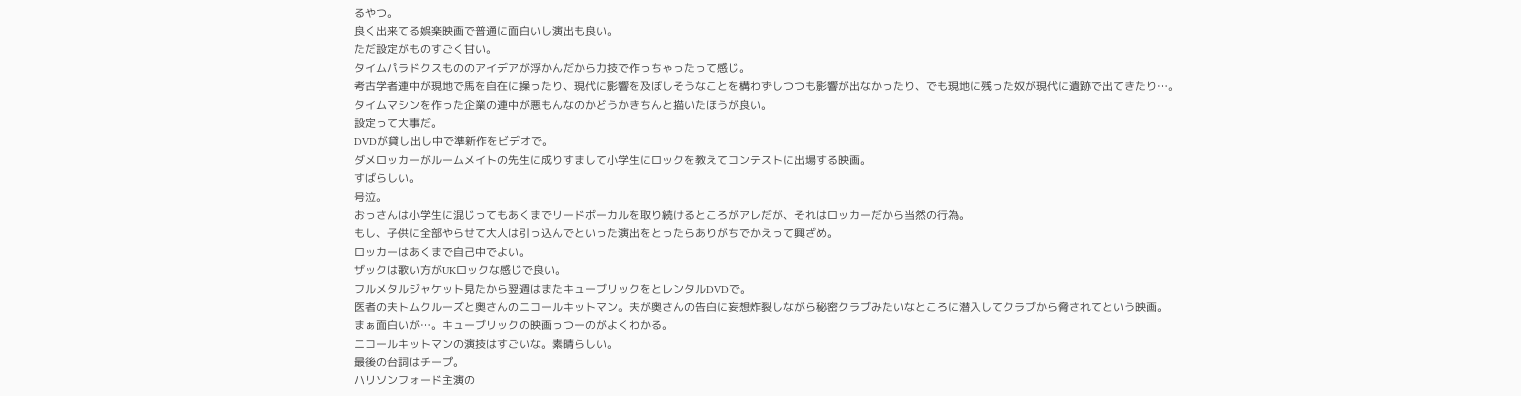るやつ。
良く出来てる娯楽映画で普通に面白いし演出も良い。
ただ設定がものすごく甘い。
タイムパラドクスもののアイデアが浮かんだから力技で作っちゃったって感じ。
考古学者連中が現地で馬を自在に操ったり、現代に影響を及ぼしそうなことを構わずしつつも影響が出なかったり、でも現地に残った奴が現代に遺跡で出てきたり…。
タイムマシンを作った企業の連中が悪もんなのかどうかきちんと描いたほうが良い。
設定って大事だ。
DVDが貸し出し中で準新作をビデオで。
ダメロッカーがルームメイトの先生に成りすまして小学生にロックを教えてコンテストに出場する映画。
すばらしい。
号泣。
おっさんは小学生に混じってもあくまでリードボーカルを取り続けるところがアレだが、それはロッカーだから当然の行為。
もし、子供に全部やらせて大人は引っ込んでといった演出をとったらありがちでかえって興ざめ。
ロッカーはあくまで自己中でよい。
ザックは歌い方がUKロックな感じで良い。
フルメタルジャケット見たから翌週はまたキューブリックをとレンタルDVDで。
医者の夫トムクルーズと奥さんのニコールキットマン。夫が奥さんの告白に妄想炸裂しながら秘密クラブみたいなところに潜入してクラブから脅されてという映画。
まぁ面白いが…。キューブリックの映画っつーのがよくわかる。
ニコールキットマンの演技はすごいな。素晴らしい。
最後の台詞はチープ。
ハリソンフォード主演の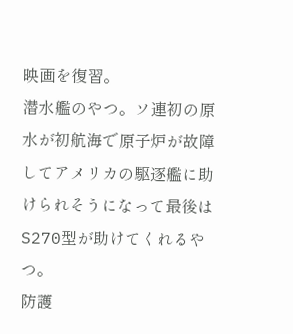映画を復習。
潜水艦のやつ。ソ連初の原水が初航海で原子炉が故障してアメリカの駆逐艦に助けられそうになって最後はS270型が助けてくれるやつ。
防護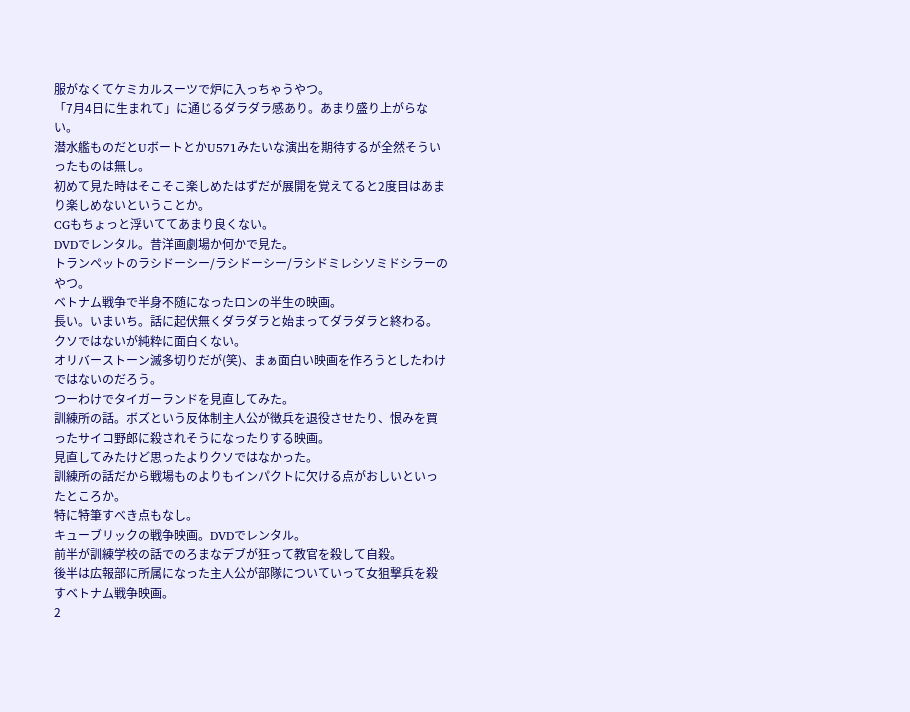服がなくてケミカルスーツで炉に入っちゃうやつ。
「7月4日に生まれて」に通じるダラダラ感あり。あまり盛り上がらない。
潜水艦ものだとUボートとかU571みたいな演出を期待するが全然そういったものは無し。
初めて見た時はそこそこ楽しめたはずだが展開を覚えてると2度目はあまり楽しめないということか。
CGもちょっと浮いててあまり良くない。
DVDでレンタル。昔洋画劇場か何かで見た。
トランペットのラシドーシー/ラシドーシー/ラシドミレシソミドシラーのやつ。
ベトナム戦争で半身不随になったロンの半生の映画。
長い。いまいち。話に起伏無くダラダラと始まってダラダラと終わる。
クソではないが純粋に面白くない。
オリバーストーン滅多切りだが(笑)、まぁ面白い映画を作ろうとしたわけではないのだろう。
つーわけでタイガーランドを見直してみた。
訓練所の話。ボズという反体制主人公が徴兵を退役させたり、恨みを買ったサイコ野郎に殺されそうになったりする映画。
見直してみたけど思ったよりクソではなかった。
訓練所の話だから戦場ものよりもインパクトに欠ける点がおしいといったところか。
特に特筆すべき点もなし。
キューブリックの戦争映画。DVDでレンタル。
前半が訓練学校の話でのろまなデブが狂って教官を殺して自殺。
後半は広報部に所属になった主人公が部隊についていって女狙撃兵を殺すベトナム戦争映画。
2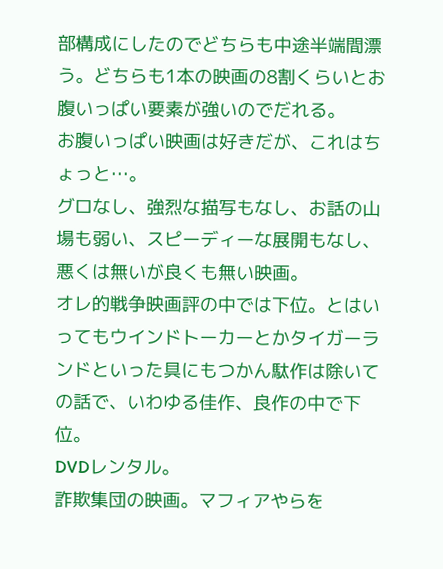部構成にしたのでどちらも中途半端間漂う。どちらも1本の映画の8割くらいとお腹いっぱい要素が強いのでだれる。
お腹いっぱい映画は好きだが、これはちょっと…。
グロなし、強烈な描写もなし、お話の山場も弱い、スピーディーな展開もなし、悪くは無いが良くも無い映画。
オレ的戦争映画評の中では下位。とはいってもウインドトーカーとかタイガーランドといった具にもつかん駄作は除いての話で、いわゆる佳作、良作の中で下位。
DVDレンタル。
詐欺集団の映画。マフィアやらを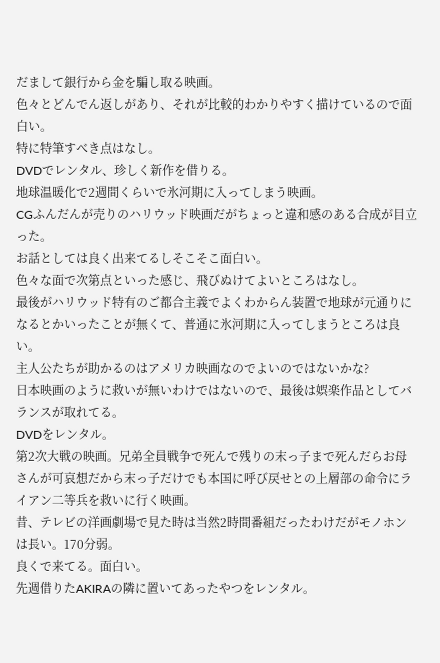だまして銀行から金を騙し取る映画。
色々とどんでん返しがあり、それが比較的わかりやすく描けているので面白い。
特に特筆すべき点はなし。
DVDでレンタル、珍しく新作を借りる。
地球温暖化で2週間くらいで氷河期に入ってしまう映画。
CGふんだんが売りのハリウッド映画だがちょっと違和感のある合成が目立った。
お話としては良く出来てるしそこそこ面白い。
色々な面で次第点といった感じ、飛びぬけてよいところはなし。
最後がハリウッド特有のご都合主義でよくわからん装置で地球が元通りになるとかいったことが無くて、普通に氷河期に入ってしまうところは良い。
主人公たちが助かるのはアメリカ映画なのでよいのではないかな?
日本映画のように救いが無いわけではないので、最後は娯楽作品としてバランスが取れてる。
DVDをレンタル。
第2次大戦の映画。兄弟全員戦争で死んで残りの末っ子まで死んだらお母さんが可哀想だから末っ子だけでも本国に呼び戻せとの上層部の命令にライアン二等兵を救いに行く映画。
昔、テレビの洋画劇場で見た時は当然2時間番組だったわけだがモノホンは長い。170分弱。
良くで来てる。面白い。
先週借りたAKIRAの隣に置いてあったやつをレンタル。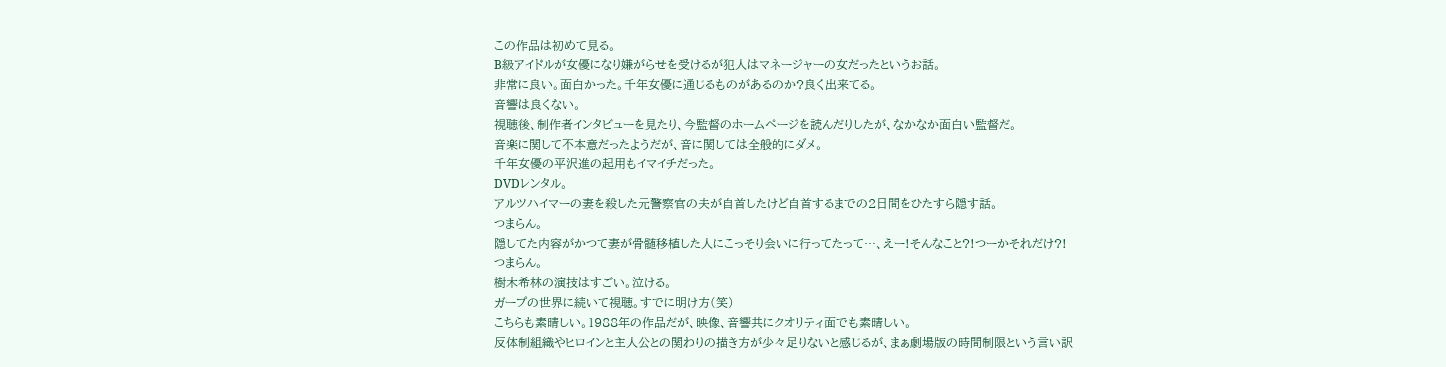この作品は初めて見る。
B級アイドルが女優になり嫌がらせを受けるが犯人はマネージャーの女だったというお話。
非常に良い。面白かった。千年女優に通じるものがあるのか?良く出来てる。
音響は良くない。
視聴後、制作者インタビューを見たり、今監督のホームページを読んだりしたが、なかなか面白い監督だ。
音楽に関して不本意だったようだが、音に関しては全般的にダメ。
千年女優の平沢進の起用もイマイチだった。
DVDレンタル。
アルツハイマーの妻を殺した元警察官の夫が自首したけど自首するまでの2日間をひたすら隠す話。
つまらん。
隠してた内容がかつて妻が骨髄移植した人にこっそり会いに行ってたって…、えー!そんなこと?!つーかそれだけ?!
つまらん。
樹木希林の演技はすごい。泣ける。
ガープの世界に続いて視聴。すでに明け方(笑)
こちらも素晴しい。1988年の作品だが、映像、音響共にクオリティ面でも素晴しい。
反体制組織やヒロインと主人公との関わりの描き方が少々足りないと感じるが、まぁ劇場版の時間制限という言い訳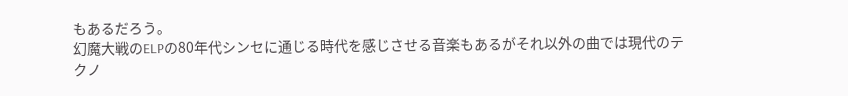もあるだろう。
幻魔大戦のELPの80年代シンセに通じる時代を感じさせる音楽もあるがそれ以外の曲では現代のテクノ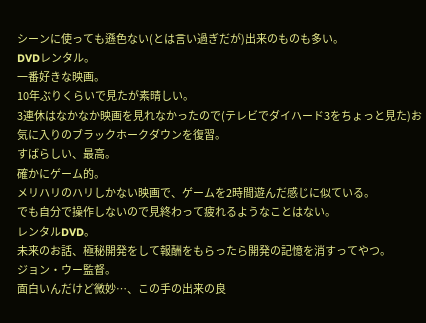シーンに使っても遜色ない(とは言い過ぎだが)出来のものも多い。
DVDレンタル。
一番好きな映画。
10年ぶりくらいで見たが素晴しい。
3連休はなかなか映画を見れなかったので(テレビでダイハード3をちょっと見た)お気に入りのブラックホークダウンを復習。
すばらしい、最高。
確かにゲーム的。
メリハリのハリしかない映画で、ゲームを2時間遊んだ感じに似ている。
でも自分で操作しないので見終わって疲れるようなことはない。
レンタルDVD。
未来のお話、極秘開発をして報酬をもらったら開発の記憶を消すってやつ。
ジョン・ウー監督。
面白いんだけど微妙…、この手の出来の良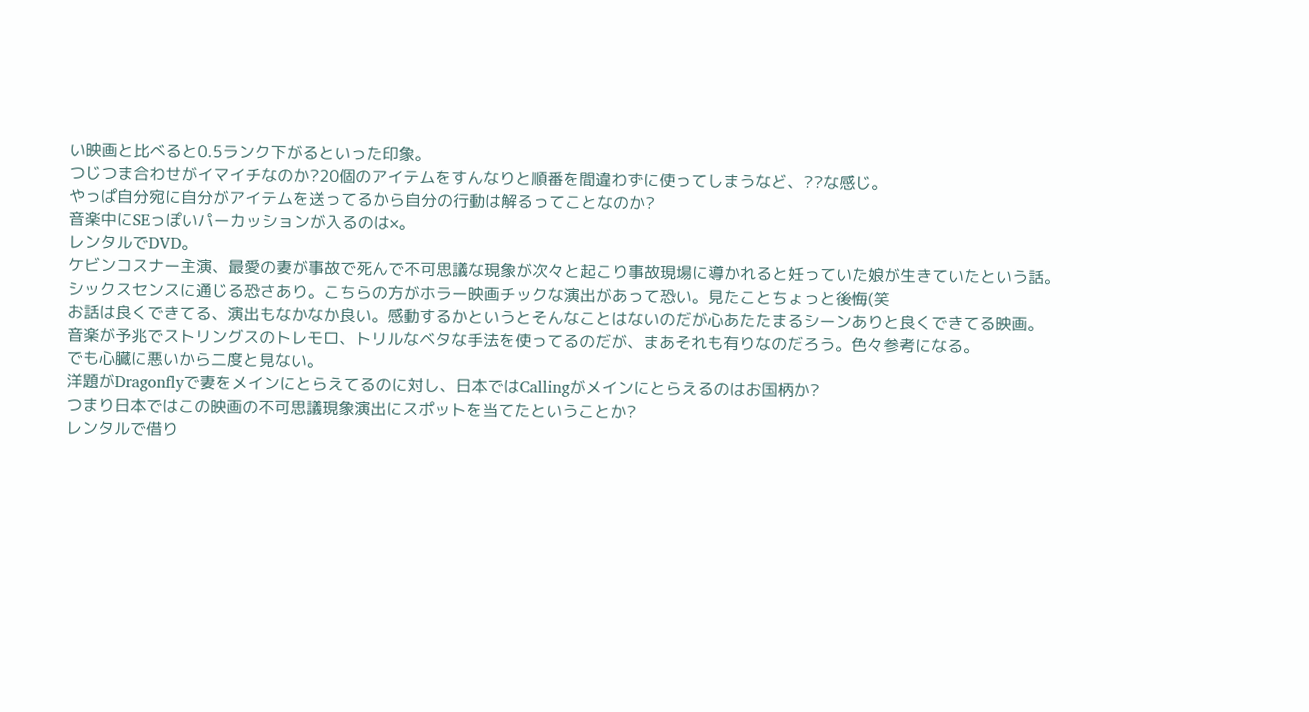い映画と比べると0.5ランク下がるといった印象。
つじつま合わせがイマイチなのか?20個のアイテムをすんなりと順番を間違わずに使ってしまうなど、??な感じ。
やっぱ自分宛に自分がアイテムを送ってるから自分の行動は解るってことなのか?
音楽中にSEっぽいパーカッションが入るのは×。
レンタルでDVD。
ケビンコスナー主演、最愛の妻が事故で死んで不可思議な現象が次々と起こり事故現場に導かれると妊っていた娘が生きていたという話。
シックスセンスに通じる恐さあり。こちらの方がホラー映画チックな演出があって恐い。見たことちょっと後悔(笑
お話は良くできてる、演出もなかなか良い。感動するかというとそんなことはないのだが心あたたまるシーンありと良くできてる映画。
音楽が予兆でストリングスのトレモロ、トリルなベタな手法を使ってるのだが、まあそれも有りなのだろう。色々参考になる。
でも心臓に悪いから二度と見ない。
洋題がDragonflyで妻をメインにとらえてるのに対し、日本ではCallingがメインにとらえるのはお国柄か?
つまり日本ではこの映画の不可思議現象演出にスポットを当てたということか?
レンタルで借り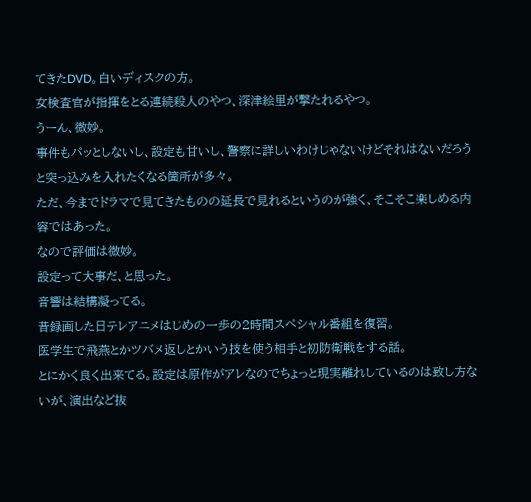てきたDVD。白いディスクの方。
女検査官が指揮をとる連続殺人のやつ、深津絵里が撃たれるやつ。
うーん、微妙。
事件もパッとしないし、設定も甘いし、警察に詳しいわけじゃないけどそれはないだろうと突っ込みを入れたくなる箇所が多々。
ただ、今までドラマで見てきたものの延長で見れるというのが強く、そこそこ楽しめる内容ではあった。
なので評価は微妙。
設定って大事だ、と思った。
音響は結構凝ってる。
昔録画した日テレアニメはじめの一歩の2時間スペシャル番組を復習。
医学生で飛燕とかツバメ返しとかいう技を使う相手と初防衛戦をする話。
とにかく良く出来てる。設定は原作がアレなのでちょっと現実離れしているのは致し方ないが、演出など抜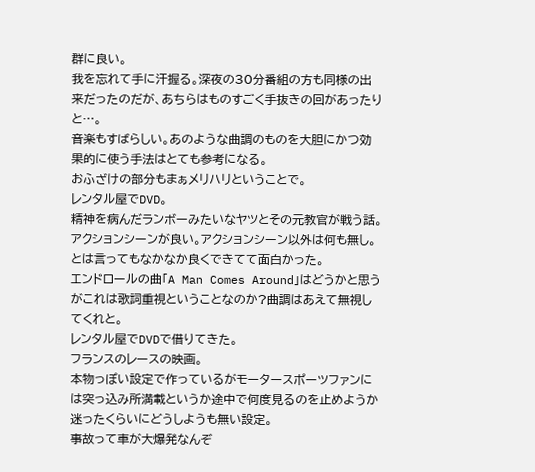群に良い。
我を忘れて手に汗握る。深夜の30分番組の方も同様の出来だったのだが、あちらはものすごく手抜きの回があったりと…。
音楽もすばらしい。あのような曲調のものを大胆にかつ効果的に使う手法はとても参考になる。
おふざけの部分もまぁメリハリということで。
レンタル屋でDVD。
精神を病んだランボーみたいなヤツとその元教官が戦う話。
アクションシーンが良い。アクションシーン以外は何も無し。
とは言ってもなかなか良くできてて面白かった。
エンドロールの曲「A Man Comes Around」はどうかと思うがこれは歌詞重視ということなのか?曲調はあえて無視してくれと。
レンタル屋でDVDで借りてきた。
フランスのレースの映画。
本物っぽい設定で作っているがモータースポーツファンには突っ込み所満載というか途中で何度見るのを止めようか迷ったくらいにどうしようも無い設定。
事故って車が大爆発なんぞ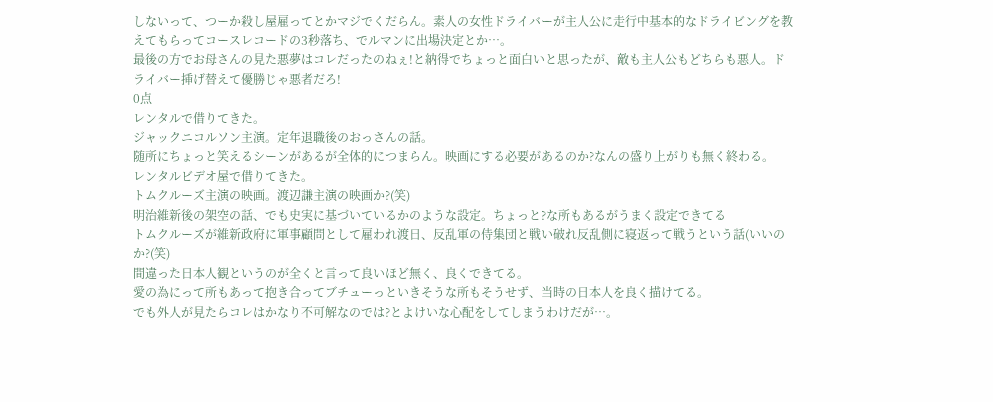しないって、つーか殺し屋雇ってとかマジでくだらん。素人の女性ドライバーが主人公に走行中基本的なドライビングを教えてもらってコースレコードの3秒落ち、でルマンに出場決定とか…。
最後の方でお母さんの見た悪夢はコレだったのねぇ!と納得でちょっと面白いと思ったが、敵も主人公もどちらも悪人。ドライバー挿げ替えて優勝じゃ悪者だろ!
0点
レンタルで借りてきた。
ジャックニコルソン主演。定年退職後のおっさんの話。
随所にちょっと笑えるシーンがあるが全体的につまらん。映画にする必要があるのか?なんの盛り上がりも無く終わる。
レンタルビデオ屋で借りてきた。
トムクルーズ主演の映画。渡辺謙主演の映画か?(笑)
明治維新後の架空の話、でも史実に基づいているかのような設定。ちょっと?な所もあるがうまく設定できてる
トムクルーズが維新政府に軍事顧問として雇われ渡日、反乱軍の侍集団と戦い破れ反乱側に寝返って戦うという話(いいのか?(笑)
間違った日本人観というのが全くと言って良いほど無く、良くできてる。
愛の為にって所もあって抱き合ってブチューっといきそうな所もそうせず、当時の日本人を良く描けてる。
でも外人が見たらコレはかなり不可解なのでは?とよけいな心配をしてしまうわけだが…。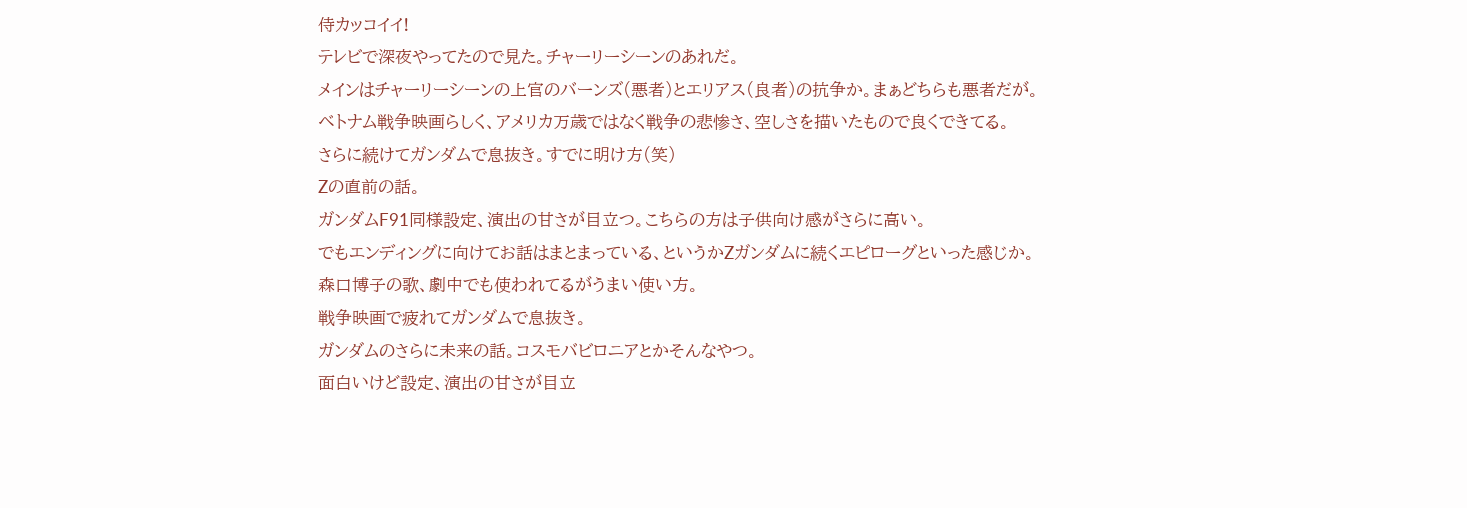侍カッコイイ!
テレビで深夜やってたので見た。チャーリーシーンのあれだ。
メインはチャーリーシーンの上官のバーンズ(悪者)とエリアス(良者)の抗争か。まぁどちらも悪者だが。
ベトナム戦争映画らしく、アメリカ万歳ではなく戦争の悲惨さ、空しさを描いたもので良くできてる。
さらに続けてガンダムで息抜き。すでに明け方(笑)
Zの直前の話。
ガンダムF91同様設定、演出の甘さが目立つ。こちらの方は子供向け感がさらに高い。
でもエンディングに向けてお話はまとまっている、というかZガンダムに続くエピローグといった感じか。
森口博子の歌、劇中でも使われてるがうまい使い方。
戦争映画で疲れてガンダムで息抜き。
ガンダムのさらに未来の話。コスモバビロニアとかそんなやつ。
面白いけど設定、演出の甘さが目立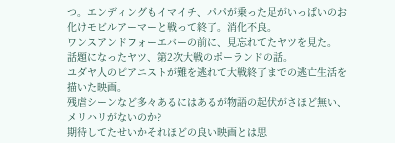つ。エンディングもイマイチ、パパが乗った足がいっぱいのお化けモビルアーマーと戦って終了。消化不良。
ワンスアンドフォーエバーの前に、見忘れてたヤツを見た。
話題になったヤツ、第2次大戦のポーランドの話。
ユダヤ人のピアニストが難を逃れて大戦終了までの逃亡生活を描いた映画。
残虐シーンなど多々あるにはあるが物語の起伏がさほど無い、メリハリがないのか?
期待してたせいかそれほどの良い映画とは思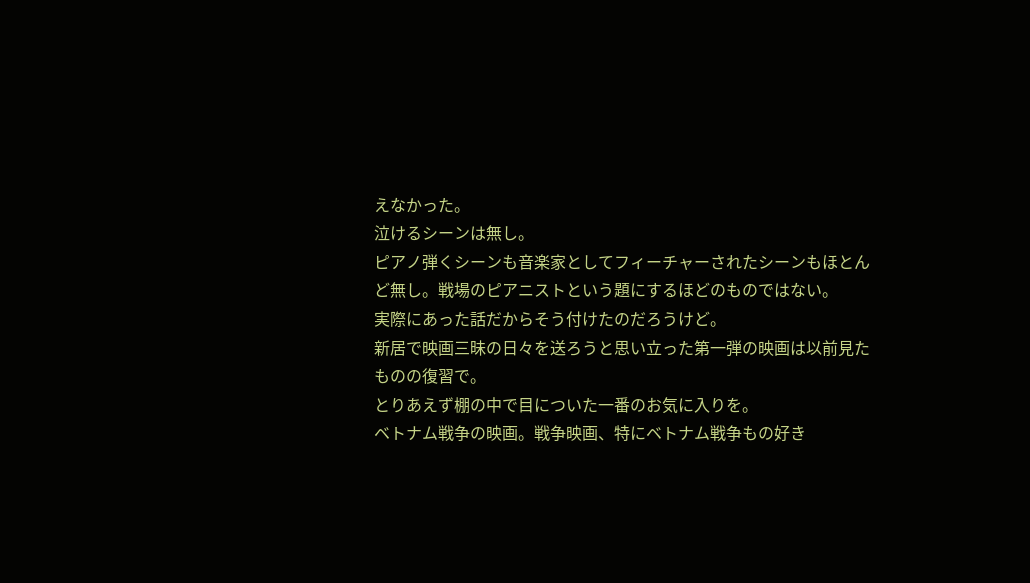えなかった。
泣けるシーンは無し。
ピアノ弾くシーンも音楽家としてフィーチャーされたシーンもほとんど無し。戦場のピアニストという題にするほどのものではない。
実際にあった話だからそう付けたのだろうけど。
新居で映画三昧の日々を送ろうと思い立った第一弾の映画は以前見たものの復習で。
とりあえず棚の中で目についた一番のお気に入りを。
ベトナム戦争の映画。戦争映画、特にベトナム戦争もの好き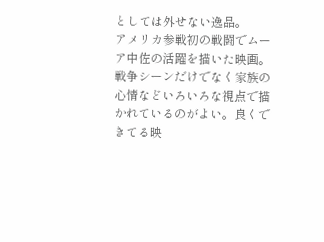としては外せない逸品。
アメリカ参戦初の戦闘でムーア中佐の活躍を描いた映画。戦争シーンだけでなく家族の心情などいろいろな視点で描かれているのがよい。良くできてる映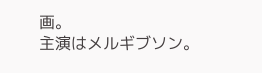画。
主演はメルギブソン。